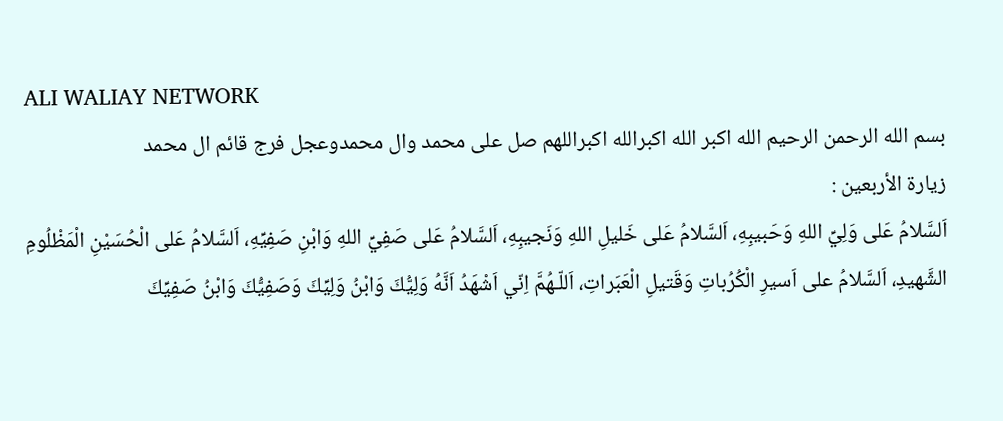ALI WALIAY NETWORK
بسم الله الرحمن الرحيم الله اكبر الله اكبرالله اكبراللهم صل على محمد وال محمدوعجل فرج قائم ال محمد
زیارة الأربعين :
اَلسَّلامُ عَلى وَلِيِّ اللهِ وَحَبيبِهِ، اَلسَّلامُ عَلى خَليلِ اللهِ وَنَجيبِهِ، اَلسَّلامُ عَلى صَفِيِّ اللهِ وَابْنِ صَفِيِّهِ، اَلسَّلامُ عَلى الْحُسَيْنِ الْمَظْلُومِ الشَّهيدِ، اَلسَّلامُ على اَسيرِ الْكُرُباتِ وَقَتيلِ الْعَبَراتِ، اَللّـهُمَّ اِنّي اَشْهَدُ اَنَّهُ وَلِيُّكَ وَابْنُ وَلِيِّكَ وَصَفِيُّكَ وَابْنُ صَفِيِّكَ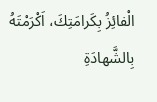الْفائِزُ بِكَرامَتِكَ، اَكْرَمْتَهُ بِالشَّهادَةِ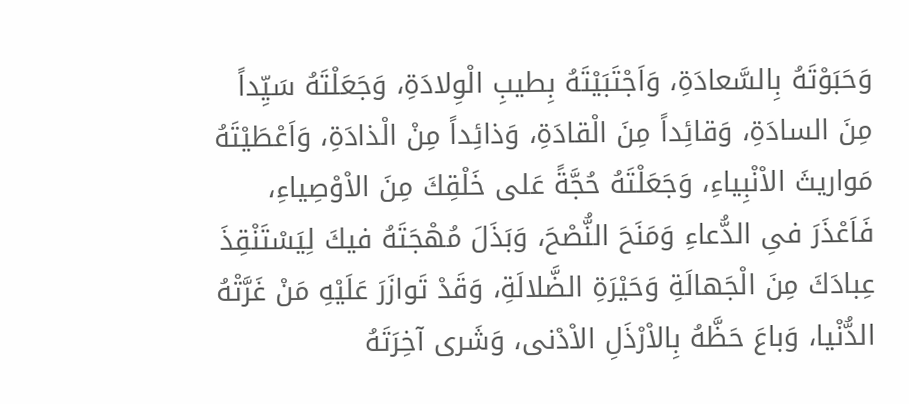وَحَبَوْتَهُ بِالسَّعادَةِ، وَاَجْتَبَيْتَهُ بِطيبِ الْوِلادَةِ، وَجَعَلْتَهُ سَيِّداً مِنَ السادَةِ، وَقائِداً مِنَ الْقادَةِ، وَذائِداً مِنْ الْذادَةِ، وَاَعْطَيْتَهُ مَواريثَ الاْنْبِياءِ، وَجَعَلْتَهُ حُجَّةً عَلى خَلْقِكَ مِنَ الاْوْصِياءِ، فَاَعْذَرَ فىِ الدُّعاءِ وَمَنَحَ النُّصْحَ، وَبَذَلَ مُهْجَتَهُ فيكَ لِيَسْتَنْقِذَ عِبادَكَ مِنَ الْجَهالَةِ وَحَيْرَةِ الضَّلالَةِ، وَقَدْ تَوازَرَ عَلَيْهِ مَنْ غَرَّتْهُ الدُّنْيا، وَباعَ حَظَّهُ بِالاْرْذَلِ الاْدْنى، وَشَرى آخِرَتَهُ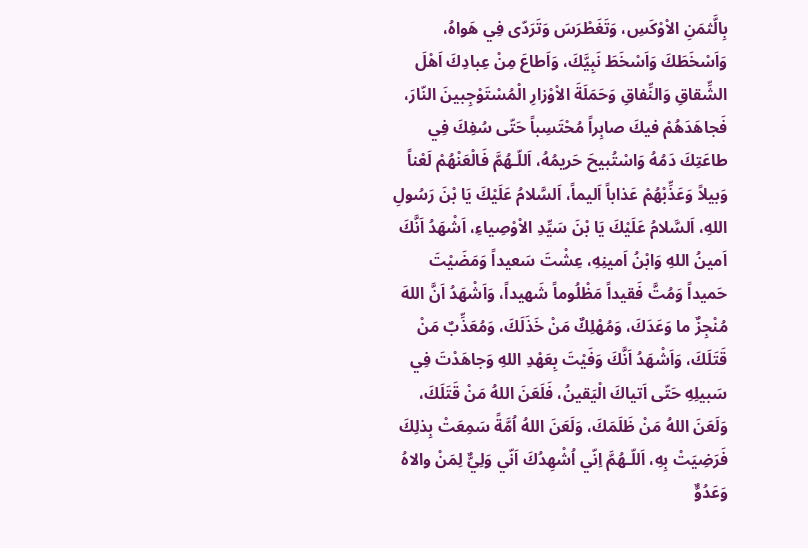بِالَّثمَنِ الاْوْكَسِ، وَتَغَطْرَسَ وَتَرَدّى فِي هَواهُ، وَاَسْخَطَكَ وَاَسْخَطَ نَبِيَّكَ، وَاَطاعَ مِنْ عِبادِكَ اَهْلَ الشِّقاقِ وَالنِّفاقِ وَحَمَلَةَ الاْوْزارِ الْمُسْتَوْجِبينَ النّارَ، فَجاهَدَهُمْ فيكَ صابِراً مُحْتَسِباً حَتّى سُفِكَ فِي طاعَتِكَ دَمُهُ وَاسْتُبيحَ حَريمُهُ، اَللّـهُمَّ فَالْعَنْهُمْ لَعْناً وَبيلاً وَعَذِّبْهُمْ عَذاباً اَليماً، اَلسَّلامُ عَلَيْكَ يَا بْنَ رَسُولِ اللهِ، اَلسَّلامُ عَلَيْكَ يَا بْنَ سَيِّدِ الاْوْصِياءِ، اَشْهَدُ اَنَّكَ اَمينُ اللهِ وَابْنُ اَمينِهِ، عِشْتَ سَعيداً وَمَضَيْتَ حَميداً وَمُتَّ فَقيداً مَظْلُوماً شَهيداً، وَاَشْهَدُ اَنَّ اللهَ مُنْجِزٌ ما وَعَدَكَ، وَمُهْلِكٌ مَنْ خَذَلَكَ، وَمُعَذِّبٌ مَنْ قَتَلَكَ، وَاَشْهَدُ اَنَّكَ وَفَيْتَ بِعَهْدِ اللهِ وَجاهَدْتَ فِي سَبيلِهِ حَتّى اَتياكَ الْيَقينُ، فَلَعَنَ اللهُ مَنْ قَتَلَكَ، وَلَعَنَ اللهُ مَنْ ظَلَمَكَ، وَلَعَنَ اللهُ اُمَّةً سَمِعَتْ بِذلِكَ فَرَضِيَتْ بِهِ، اَللّـهُمَّ اِنّي اُشْهِدُكَ اَنّي وَلِيٌّ لِمَنْ والاهُ وَعَدُوٌّ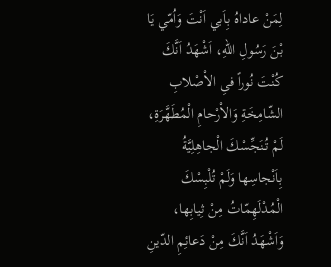لِمَنْ عاداهُ بِاَبي اَنْتَ وَاُمّي يَا بْنَ رَسُولِ اللهِ، اَشْهَدُ اَنَّكَ كُنْتَ نُوراً فىِ الاْصْلابِ الشّامِخَةِ وَالاْرْحامِ الْمُطَهَّرَةِ، لَمْ تُنَجِّسْكَ الْجاهِلِيَّةُ بِاَنْجاسِها وَلَمْ تُلْبِسْكَ الْمُدْلَهِمّاتُ مِنْ ثِيابِها، وَاَشْهَدُ اَنَّكَ مِنْ دَعائِمِ الدّينِ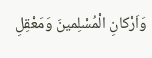وَاَرْكانِ الْمُسْلِمينَ وَمَعْقِلِ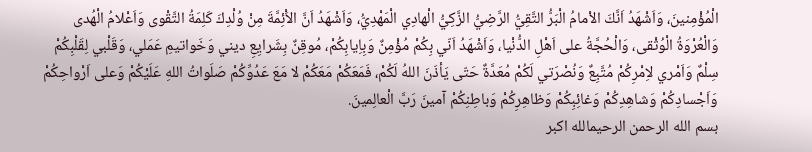الْمُؤْمِنينَ، وَاَشْهَدُ اَنَّكَ الاْمامُ الْبَرُّ التَّقِيُّ الرَّضِيُّ الزَّكِيُّ الْهادِي الْمَهْدِيُّ، وَاَشْهَدُ اَنَّ الاَْئِمَّةَ مِنْ وُلْدِكَ كَلِمَةُ التَّقْوى وَاَعْلامُ الْهُدى وَالْعُرْوَةُ الْوُثْقى، وَالْحُجَّةُ على اَهْلِ الدُّنْيا، وَاَشْهَدُ اَنّي بِكُمْ مُؤْمِنٌ وَبِاِيابِكُمْ، مُوقِنٌ بِشَرايِعِ ديني وَخَواتيمِ عَمَلي، وَقَلْبي لِقَلْبِكُمْ سِلْمٌ وَاَمْري لاِمْرِكُمْ مُتَّبِعٌ وَنُصْرَتي لَكُمْ مُعَدَّةٌ حَتّى يَأذَنَ اللهُ لَكُمْ، فَمَعَكُمْ مَعَكُمْ لا مَعَ عَدُوِّكُمْ صَلَواتُ اللهِ عَلَيْكُمْ وَعلى اَرْواحِكُمْ وَاَجْسادِكُمْ وَشاهِدِكُمْ وَغائِبِكُمْ وَظاهِرِكُمْ وَباطِنِكُمْ آمينَ رَبَّ الْعالِمينَ.
بسم الله الرحمن الرحيمالله اكبر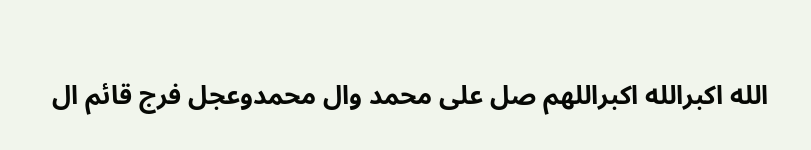الله اكبرالله اكبراللهم صل على محمد وال محمدوعجل فرج قائم ال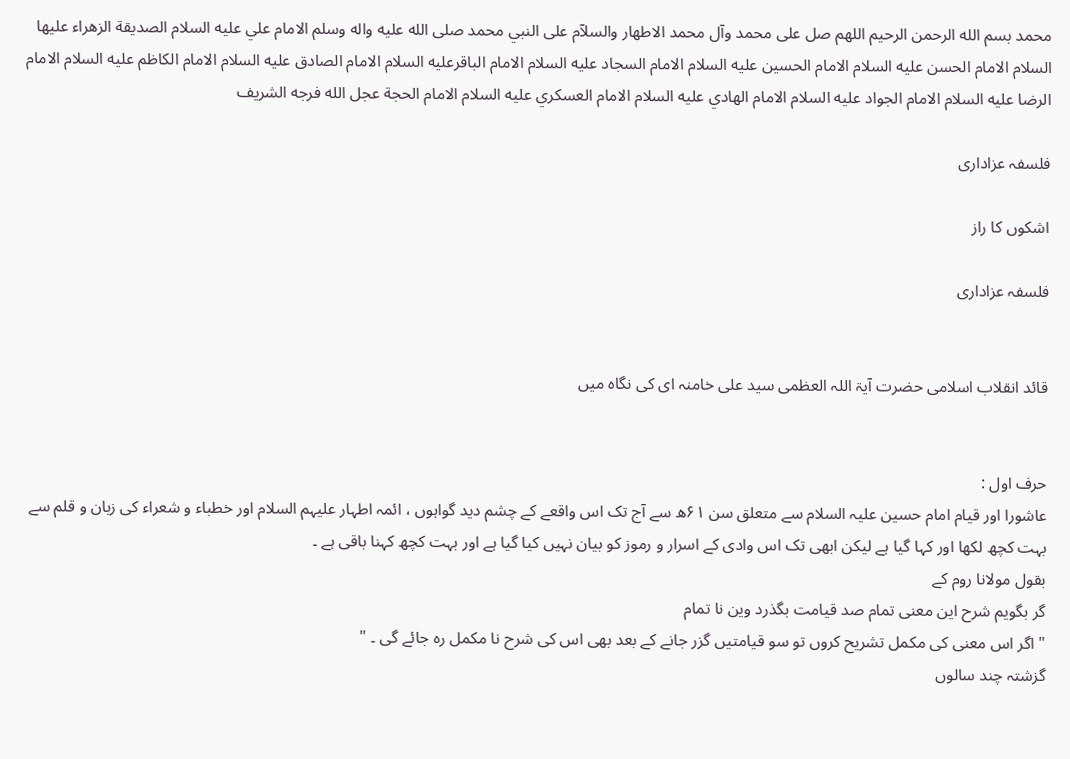محمد بسم الله الرحمن الرحيم اللهم صل على محمد وآل محمد الاطهار والسلآم على النبي محمد صلى الله عليه واله وسلم الامام علي عليه السلام الصديقة الزهراء عليها السلام الامام الحسن عليه السلام الامام الحسين عليه السلام الامام السجاد عليه السلام الامام الباقرعليه السلام الامام الصادق عليه السلام الامام الكاظم عليه السلام الامام الرضا عليه السلام الامام الجواد عليه السلام الامام الهادي عليه السلام الامام العسكري عليه السلام الامام الحجة عجل الله فرجه الشريف

فلسفہ عزاداری

اشکوں کا راز

فلسفہ عزاداری


قائد انقلاب اسلامی حضرت آیۃ اللہ العظمی سید علی خامنہ ای کی نگاہ میں


حرف اول :
عاشورا اور قیام امام حسین علیہ السلام سے متعلق سن ۶۱ھ سے آج تک اس واقعے کے چشم دید گواہوں ، ائمہ اطہار علیہم السلام اور خطباء و شعراء کی زبان و قلم سے بہت کچھ لکھا اور کہا گیا ہے لیکن ابھی تک اس وادی کے اسرار و رموز کو بیان نہیں کیا گیا ہے اور بہت کچھ کہنا باقی ہے ۔
بقول مولانا روم کے
گر بگویم شرح این معنی تمام صد قیامت بگذرد وین نا تمام
" اگر اس معنی کی مکمل تشریح کروں تو سو قیامتیں گزر جانے کے بعد بھی اس کی شرح نا مکمل رہ جائے گی ۔ "
گزشتہ چند سالوں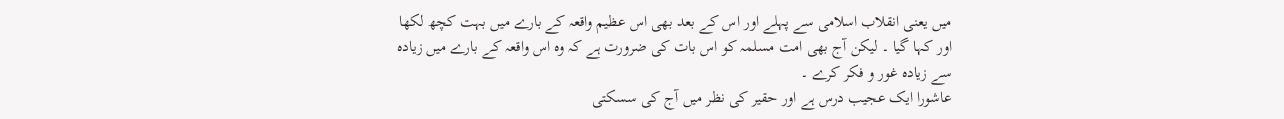میں یعنی انقلاب اسلامی سے پہلے اور اس کے بعد بھی اس عظیم واقعہ کے بارے میں بہت کچھ لکھا اور کہا گیا ۔ لیکن آج بھی امت مسلمہ کو اس بات کی ضرورت ہے کہ وہ اس واقعہ کے بارے میں زیادہ سے زیادہ غور و فکر کرے ۔
عاشورا ایک عجیب درس ہے اور حقیر کی نظر میں آج کی سسکتی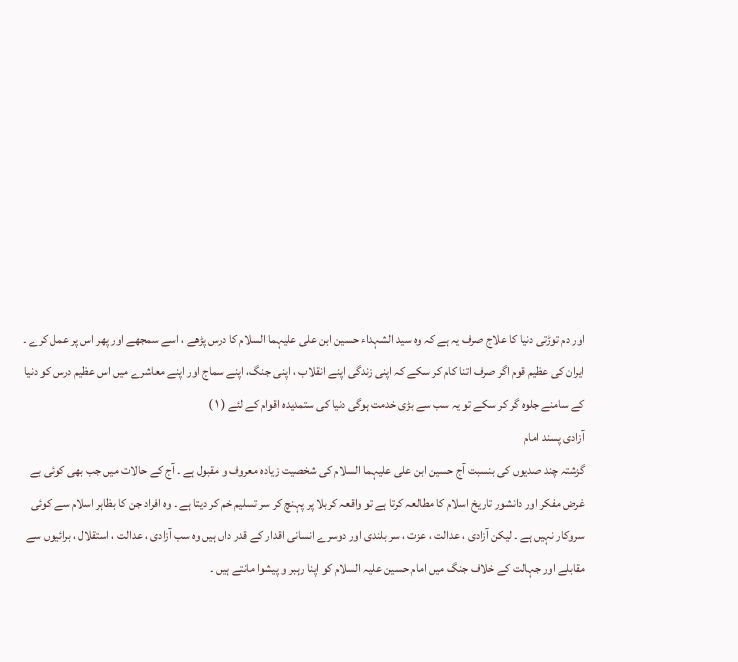اور دم توڑتی دنیا کا علاج صرف یہ ہے کہ وہ سید الشہداء حسین ابن علی علیہما السلام کا درس پڑھے ، اسے سمجھے اور پھر اس پر عمل کرے ۔
ایران کی عظیم قوم اگر صرف اتنا کام کر سکے کہ اپنی زندگی اپنے انقلاب ، اپنی جنگ، اپنے سماج اور اپنے معاشرے میں اس عظیم درس کو دنیا کے سامنے جلوہ گر کر سکے تو یہ سب سے بڑی خدمت ہوگی دنیا کی ستمدیدہ اقوام کے لئے ( ۱ )
آزادی پسند امام
گزشتہ چند صدیوں کی بنسبت آج حسین ابن علی علیہما السلام کی شخصیت زیادہ معروف و مقبول ہے ۔ آج کے حالات میں جب بھی کوئی بے غرض مفکر اور دانشور تاریخ اسلام کا مطالعہ کرتا ہے تو واقعہ کربلا پر پہنچ کر سر تسلیم خم کر دیتا ہے ۔ وہ افراد جن کا بظاہر اسلام سے کوئی سروکار نہیں ہے ۔ لیکن آزادی ، عدالت ، عزت ، سر بلندی اور دوسرے انسانی اقدار کے قدر داں ہیں وہ سب آزادی ، عدالت ، استقلال ، برائیوں سے مقابلے اور جہالت کے خلاف جنگ میں امام حسین علیہ السلام کو اپنا رہبر و پیشوا مانتے ہیں ۔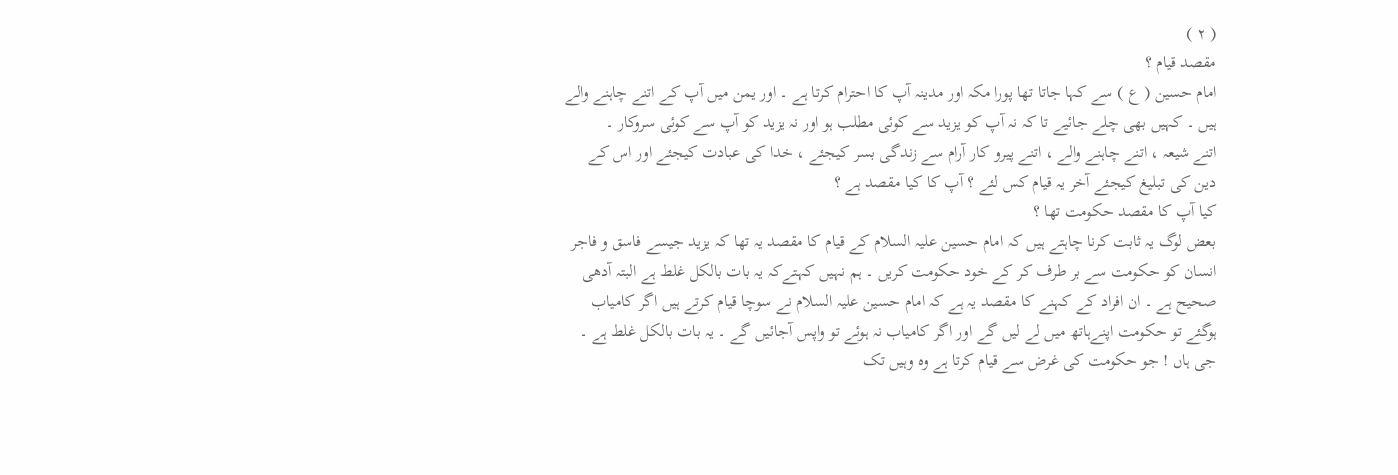( ۲ )
مقصد قیام ؟
امام حسین ( ع ) سے کہا جاتا تھا پورا مکہ اور مدینہ آپ کا احترام کرتا ہے ۔ اور یمن میں آپ کے اتنے چاہنے والے ہیں ۔ کہیں بھی چلے جائیے تا کہ نہ آپ کو یزید سے کوئی مطلب ہو اور نہ یزید کو آپ سے کوئی سروکار ۔
اتنے شیعہ ، اتنے چاہنے والے ، اتنے پیرو کار آرام سے زندگی بسر کیجئے ، خدا کی عبادت کیجئے اور اس کے دین کی تبلیغ کیجئے آخر یہ قیام کس لئے ؟ آپ کا کیا مقصد ہے ؟
کیا آپ کا مقصد حکومت تھا ؟
بعض لوگ یہ ثابت کرنا چاہتے ہیں کہ امام حسین علیہ السلام کے قیام کا مقصد یہ تھا کہ یزید جیسے فاسق و فاجر انسان کو حکومت سے بر طرف کر کے خود حکومت کریں ۔ ہم نہیں کہتےکہ یہ بات بالکل غلط ہے البتہ آدھی صحیح ہے ۔ ان افراد کے کہنے کا مقصد یہ ہے کہ امام حسین علیہ السلام نے سوچا قیام کرتے ہیں اگر کامیاب ہوگئے تو حکومت اپنےہاتھ میں لے لیں گے اور اگر کامیاب نہ ہوئے تو واپس آجائیں گے ۔ یہ بات بالکل غلط ہے ۔
جی ہاں ! جو حکومت کی غرض سے قیام کرتا ہے وہ وہیں تک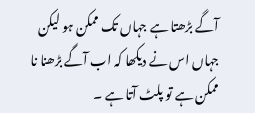آگے بڑھتا ہے جہاں تک ممکن ہو لیکن جہاں اس نے دیکھا کہ اب آگے بڑھنا نا ممکن ہے تو پلٹ آتا ہے ۔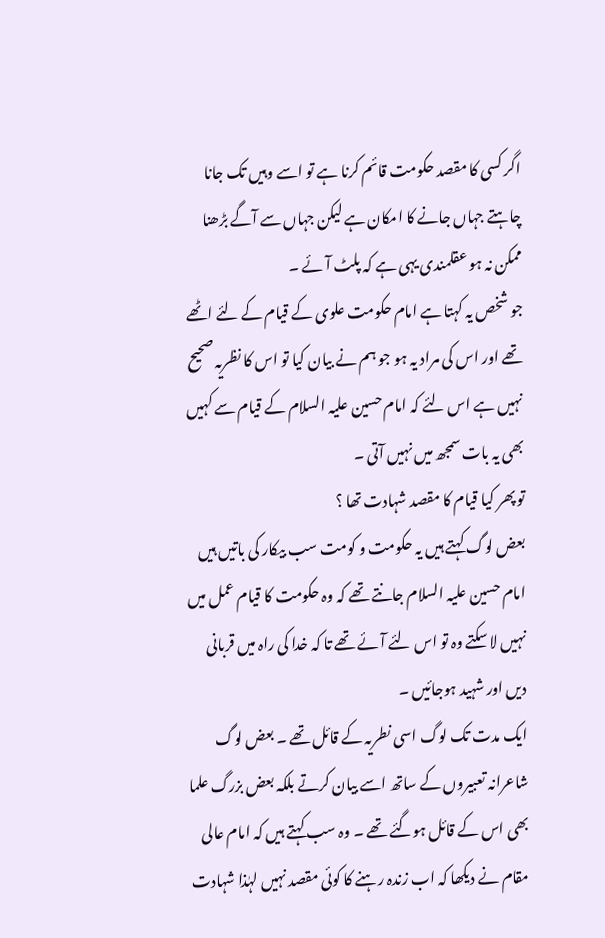اگر کسی کا مقصد حکومت قائم کرنا ہے تو اسے وہیں تک جانا چاہتے جہاں جانے کا امکان ہے لیکن جہاں سے آگے بڑھنا ممکن نہ ہو عقلمندی یہی ہے کہ پلٹ آئے ۔
جو شخص یہ کہتا ہے امام حکومت علوی کے قیام کے لئے اٹھے تھے اور اس کی مراد یہ ہو جو ہم نے بیان کیا تو اس کا نظریہ صحیح نہیں ہے اس لئے کہ امام حسین علیہ السلام کے قیام سے کہیں بھی یہ بات سمجھ میں نہیں آتی ۔
تو پھر کیا قیام کا مقصد شہادت تھا ؟
بعض لوگ کہتے ہیں یہ حکومت و کومت سب بیکار کی باتیں ہیں امام حسین علیہ السلام جانتے تھے کہ وہ حکومت کا قیام عمل میں نہیں لا سکتے وہ تو اس لئے آئے تھے تا کہ خدا کی راہ میں قربانی دیں اور شہید ہوجائیں ۔
ایک مدت تک لوگ اسی نطریہ کے قائل تھے ۔ بعض لوگ شاعرانہ تعبیروں کے ساتھ اسے بیان کرتے بلکہ بعض بزرگ علما بھی اس کے قائل ہوگئے تھے ۔ وہ سب کہتے ہیں کہ امام عالی مقام نے دیکھا کہ اب زندہ رہنے کا کوئی مقصد نہیں لہٰذا شہادت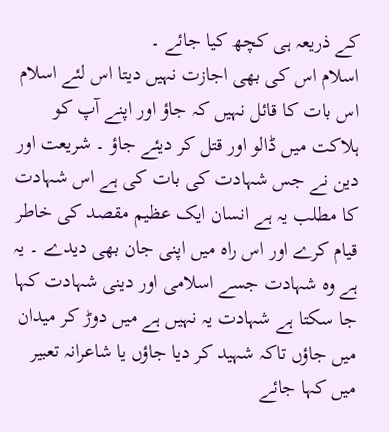کے ذریعہ ہی کچھ کیا جائے ۔
اسلام اس کی بھی اجازت نہیں دیتا اس لئے اسلام اس بات کا قائل نہیں کہ جاؤ اور اپنے آپ کو ہلاکت میں ڈالو اور قتل کر دیئے جاؤ ۔ شریعت اور دین نے جس شہادت کی بات کی ہے اس شہادت کا مطلب یہ ہے انسان ایک عظیم مقصد کی خاطر قیام کرے اور اس راہ میں اپنی جان بھی دیدے ۔ یہ ہے وہ شہادت جسے اسلامی اور دینی شہادت کہا جا سکتا ہے شہادت یہ نہیں ہے میں دوڑ کر میدان میں جاؤں تاکہ شہید کر دیا جاؤں یا شاعرانہ تعبیر میں کہا جائے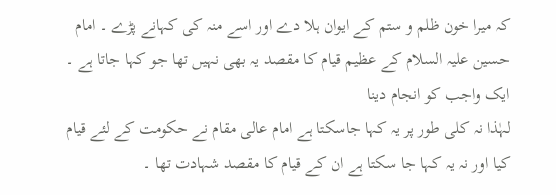کہ میرا خون ظلم و ستم کے ایوان ہلا دے اور اسے منہ کی کہانے پڑے ۔ امام حسین علیہ السلام کے عظیم قیام کا مقصد یہ بھی نہیں تھا جو کہا جاتا ہے ۔
ایک واجب کو انجام دینا
لہٰذا نہ کلی طور پر یہ کہا جاسکتا ہے امام عالی مقام نے حکومت کے لئے قیام کیا اور نہ یہ کہا جا سکتا ہے ان کے قیام کا مقصد شہادت تھا ۔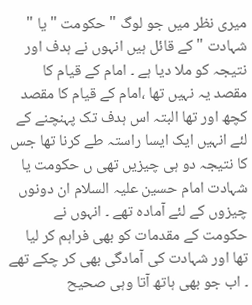میری نظر میں جو لوگ " حکومت " یا " شہادت " کے قائل ہیں انہوں نے ہدف اور نتیجہ کو ملا دیا ہے ۔ امام کے قیام کا مقصد یہ نہیں تھا ،امام کے قیام کا مقصد کچھ اور تھا البتہ اس ہدف تک پہنچنے کے لئے انہیں ایک ایسا راستہ طے کرنا تھا جس کا نتیجہ دو ہی چیزیں تھی ں حکومت یا شہادت امام حسین علیہ السلام ان دونوں چیزوں کے لئے آمادہ تھے ۔ انہوں نے حکومت کے مقدمات کو بھی فراہم کر لیا تھا اور شہادت کی آمادگی بھی کر چکے تھے ۔ اب جو بھی ہاتھ آتا وہی صحیح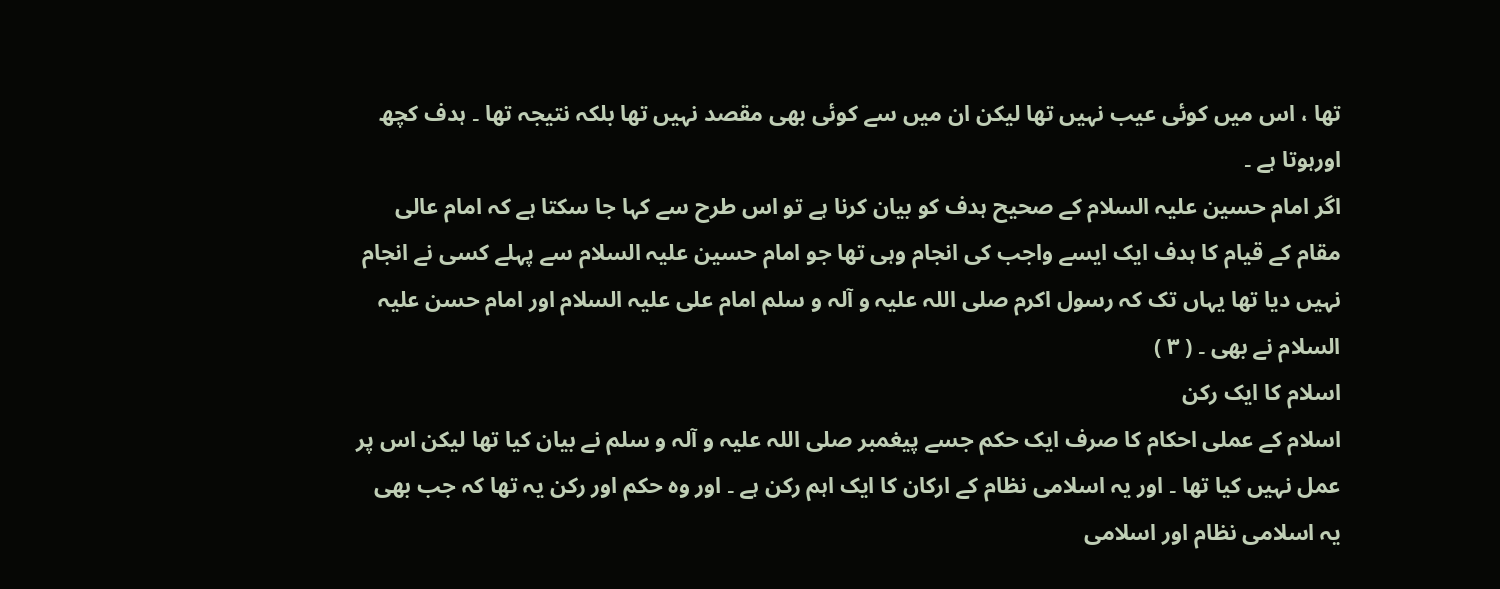تھا ، اس میں کوئی عیب نہیں تھا لیکن ان میں سے کوئی بھی مقصد نہیں تھا بلکہ نتیجہ تھا ۔ ہدف کچھ اورہوتا ہے ۔
اگر امام حسین علیہ السلام کے صحیح ہدف کو بیان کرنا ہے تو اس طرح سے کہا جا سکتا ہے کہ امام عالی مقام کے قیام کا ہدف ایک ایسے واجب کی انجام وہی تھا جو امام حسین علیہ السلام سے پہلے کسی نے انجام نہیں دیا تھا یہاں تک کہ رسول اکرم صلی اللہ علیہ و آلہ و سلم امام علی علیہ السلام اور امام حسن علیہ السلام نے بھی ۔ ( ۳ )
اسلام کا ایک رکن
اسلام کے عملی احکام کا صرف ایک حکم جسے پیغمبر صلی اللہ علیہ و آلہ و سلم نے بیان کیا تھا لیکن اس پر عمل نہیں کیا تھا ۔ اور یہ اسلامی نظام کے ارکان کا ایک اہم رکن ہے ۔ اور وہ حکم اور رکن یہ تھا کہ جب بھی یہ اسلامی نظام اور اسلامی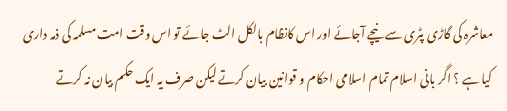معاشرہ کی گاڑی پٹری سے نیچے آجائے اور اس کانظام بالکل الٹ جائے تو اس وقت امت مسلمہ کی ذمہ داری کیا ہے ؟ اگر بانی اسلام تمام اسلامی احکام و قوانین بیان کرتے لیکن صرف یہ ایک حکم بیان نہ کرتے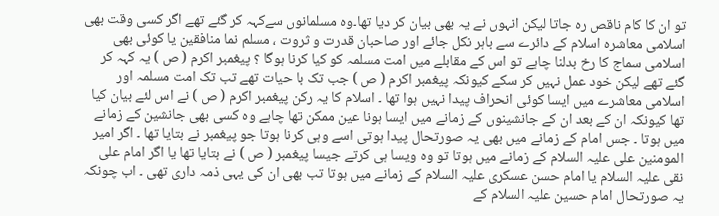تو ان کا کام ناقص رہ جاتا لیکن انہوں نے یہ بھی بیان کر دیا تھا۔وہ مسلمانوں سےکہہ کر گئے تھے اگر کسی وقت بھی اسلامی معاشرہ اسلام کے دائرے سے باہر نکل جائے اور صاحبان قدرت و ثروت ، مسلم نما منافقین یا کوئی بھی اسلامی سماج کا رخ بدلنا چاہے تو اس کے مقابلے میں امت مسلمہ کو کیا کرنا ہوگا ؟ پیغمبر اکرم ( ص ) یہ کہہ کر گئے تھے لیکن خود عمل نہیں کر سکے کیونکہ پیغمبر اکرم ( ص ) جب تک با حیات تھے تب تک امت مسلمہ اور اسلامی معاشرے میں ایسا کوئی انحراف پیدا نہیں ہوا تھا ۔ اسلام کا یہ رکن پیغمبر اکرم ( ص ) نے اس لئے بیان کیا تھا کیونکہ ان کے بعد ان کے جانشینوں کے زمانے میں ایسا ہونا عین ممکن تھا چاہے وہ کسی بھی جانشین کے زمانے میں ہوتا ۔ جس امام کے زمانے میں بھی یہ صورتحال پیدا ہوتی اسے وہی کرنا ہوتا جو پیغمبر نے بتایا تھا ۔ اگر امیر المومنین علی علیہ السلام کے زمانے میں ہوتا تو وہ ویسا ہی کرتے جیسا پیغمبر ( ص ) نے بتایا تھا یا اگر امام علی نقی علیہ السلام یا امام حسن عسکری علیہ السلام کے زمانے میں ہوتا تب بھی ان کی یہی ذمہ داری تھی ۔ اب چونکہ یہ صورتحال امام حسین علیہ السلام کے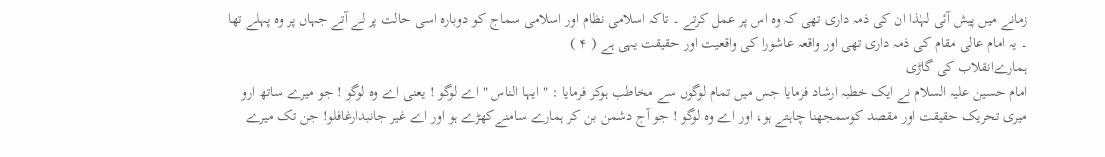زمانے میں پیش آئی لہٰذا ان کی ذمہ داری تھی کہ وہ اس پر عمل کرتے ۔ تاکہ اسلامی نظام اور اسلامی سماج کو دوبارہ اسی حالت پر لے آتے جہاں پر وہ پہلے تھا ۔ یہ امام عالی مقام کی ذمہ داری تھی اور واقعہ عاشورا کی واقعیت اور حقیقت یہی ہے ( ۴ )
ہمارےانقلاب کی گاڑی
امام حسین علیہ السلام نے ایک خطبہ ارشاد فرمایا جس میں تمام لوگوں سے مخاطب ہوکر فرمایا : " ایہا الناس " اے لوگو ! یعنی اے وہ لوگو ! جو میرے ساتھ ارو میری تحریک حقیقت اور مقصد کوسمجھنا چاہتے ہو، اور اے وہ لوگو ! جو آج دشمن بن کر ہمارے سامنےکھڑے ہو اور اے غیر جانبدارغافلو! جن تک میرے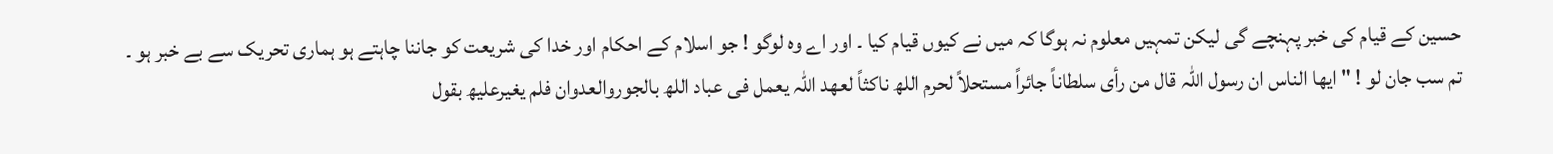حسین کے قیام کی خبر پہنچے گی لیکن تمہیں معلوم نہ ہوگا کہ میں نے کیوں قیام کیا ۔ اور اے وہ لوگو ! جو اسلام کے احکام اور خدا کی شریعت کو جاننا چاہتے ہو ہماری تحریک سے بے خبر ہو ۔
تم سب جان لو ! " ایھا الناس ان رسول اللہ قال من رأی سلطاناً جائراً مستحلاً لحرم اللھ ناکثاً لعھد اللہ یعمل فی عباد اللھ بالجوروالعدوان فلم یغیرعلیھ بقول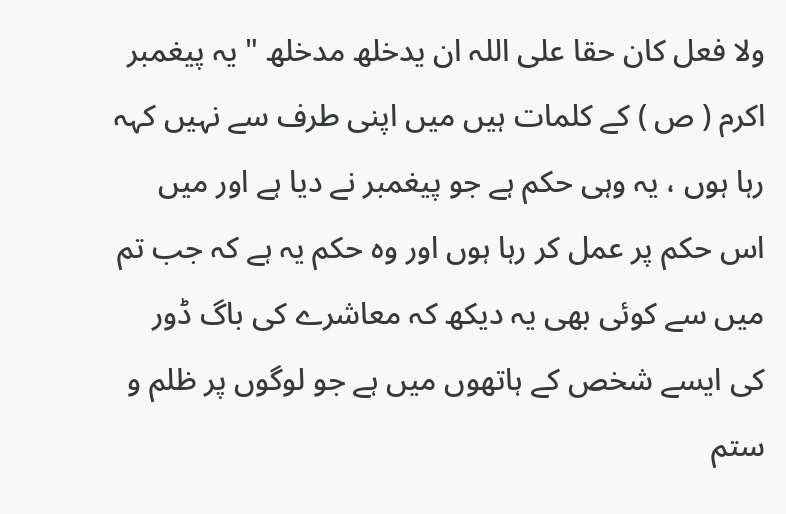ولا فعل کان حقا علی اللہ ان یدخلھ مدخلھ " یہ پیغمبر اکرم ( ص ) کے کلمات ہیں میں اپنی طرف سے نہیں کہہ رہا ہوں ، یہ وہی حکم ہے جو پیغمبر نے دیا ہے اور میں اس حکم پر عمل کر رہا ہوں اور وہ حکم یہ ہے کہ جب تم میں سے کوئی بھی یہ دیکھ کہ معاشرے کی باگ ڈور کی ایسے شخص کے ہاتھوں میں ہے جو لوگوں پر ظلم و ستم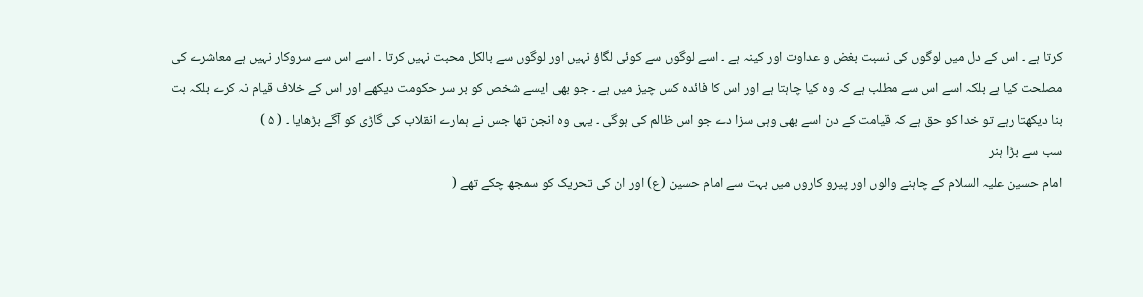کرتا ہے ۔ اس کے دل میں لوگوں کی نسبت بغض و عداوت اور کینہ ہے ۔ اسے لوگوں سے کوئی لگاؤ نہیں اور لوگوں سے بالکل محبت نہیں کرتا ۔ اسے اس سے سروکار نہیں ہے معاشرے کی مصلحت کیا ہے بلکہ اسے اس سے مطلب ہے کہ وہ کیا چاہتا ہے اور اس کا فائدہ کس چیز میں ہے ۔ جو بھی ایسے شخص کو بر سر حکومت دیکھے اور اس کے خلاف قیام نہ کرے بلکہ بت بنا دیکھتا رہے تو خدا کو حق ہے کہ قیامت کے دن اسے بھی وہی سزا دے جو اس ظالم کی ہوگی ۔ یہی وہ انجن تھا جس نے ہمارے انقلاب کی گاڑی کو آگے بڑھایا ۔ ( ۵ )
سب سے بڑا ہنر
امام حسین علیہ السلام کے چاہنے والوں اور پیرو کاروں میں بہت سے امام حسین (ع) اور ان کی تحریک کو سمجھ چکے تھے (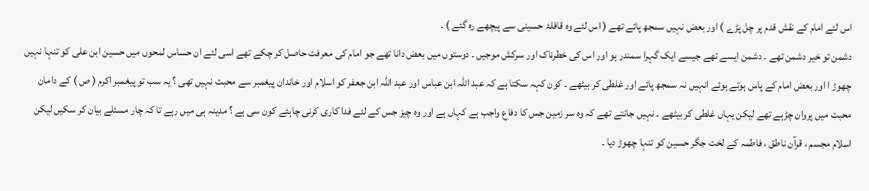اس لئے امام کے نقش قدم پر چل پڑے ) اور بعض نہیں سمجھ پائے تھے ( اس لئے وہ قافلۂ حسینی سے پیچھے رہ گئے ) ۔
دشمن تو خیر دشمن تھے ۔ دشمن ایسے تھے جیسے ایک گہرا سمندر ہو اور اس کی خطرناک اور سرکش موجیں ۔ دوستوں میں بعض دانا تھے جو امام کی معرفت حاصل کر چکے تھے اسی لئے ان حساس لمحوں میں حسین ابن علی کو تنہا نہیں چھوڑ ا اور بعض امام کے پاس ہوتے ہوئے انہیں نہ سمجھ پائے اور غلطی کر بیٹھے ۔ کون کہہ سکتا ہے کہ عبد اللہ ابن عباس اور عبد اللہ ابن جعفر کو اسلام اور خاندان پیغمبر سے محبت نہیں تھی ؟ یہ سب تو پیغمبر اکرم ( ص ) کے دامان محبت میں پروان چڑہے تھے لیکن یہاں غلطی کر بیٹھے ۔ نہیں جانتے تھے کہ وہ سر زمین جس کا دفاع واجب ہے کہاں ہے اور وہ چیز جس کے لئے فدا کاری کرنی چاہئے کون سی ہے ؟ مدینہ ہی میں رہے تا کہ چار مسئلے بیان کر سکیں لیکن اسلام مجسم ، قرآن ناطق ، فاطمہ کے لخت جگر حسین کو تنہا چھوڑ دیا ۔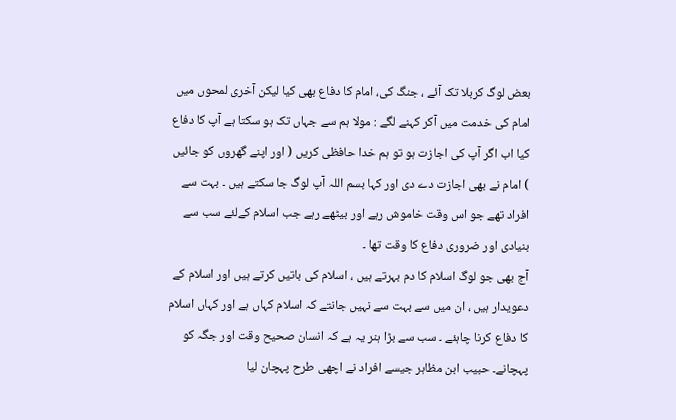بعض لوگ کربلا تک آئے ، جنگ کی، امام کا دفاع بھی کیا لیکن آخری لمحوں میں امام کی خدمت میں آکر کہنے لگے : مولا ہم سے جہاں تک ہو سکتا ہے آپ کا دفاع کیا اب اگر آپ کی اجازت ہو تو ہم خدا حافظی کریں ( اور اپنے گھروں کو جائیں ) امام نے بھی اجازت دے دی اور کہا بسم اللہ آپ لوگ جا سکتے ہیں ۔ بہت سے افراد تھے جو اس وقت خاموش رہے اور بیٹھے رہے جب اسلام کےلئے سب سے بنیادی اور ضروری دفاع کا وقت تھا ۔
آج بھی جو لوگ اسلام کا دم بہرتے ہیں ، اسلام کی باتیں کرتے ہیں اور اسلام کے دعویدار ہیں ، ان میں سے بہت سے نہیں جانتے کہ اسلام کہاں ہے اور کہاں اسلام کا دفاع کرنا چاہئے ۔ سب سے بڑا ہنر یہ ہے کہ انسان صحیح وقت اور جگہ کو پہچانے۔ حبیب ابن مظاہر جیسے افراد نے اچھی طرح پہچان لیا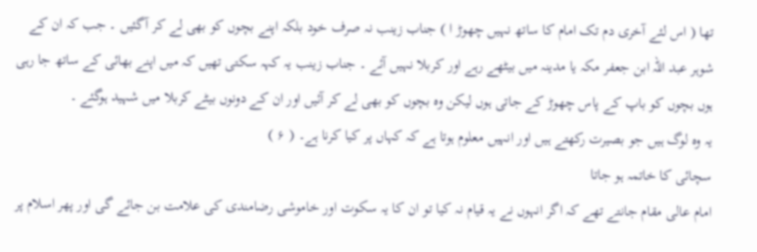تھا ( اس لئے آخری دم تک امام کا ساتھ نہیں چھوڑ ا ) جناب زینب نہ صرف خود بلکہ اپنے بچوں کو بھی لے کر آگئیں ۔ جب کہ ان کے شوہر عبد اللہ ابن جعفر مکہ یا مدینہ میں بیٹھے رہے اور کربلا نہیں آئے ۔ جناب زینب یہ کہہ سکتی تھیں کہ میں اپنے بھائی کے ساتھ جا رہی ہوں بچوں کو باپ کے پاس چھوڑ کے جاتی ہوں لیکن وہ بچوں کو بھی لے کر آئیں اور ان کے دونوں بیٹے کربلا میں شہید ہوگئے ۔
یہ وہ لوگ ہیں جو بصیرت رکھتے ہیں اور انہیں معلوم ہوتا ہے کہ کہاں پر کیا کرنا ہے۔ ( ۶ )
سچائی کا خاتمہ ہو جاتا
امام عالی مقام جانتے تھے کہ اگر انہوں نے یہ قیام نہ کیا تو ان کا یہ سکوت اور خاموشی رضامندی کی علامت بن جائے گی اور پھر اسلام پر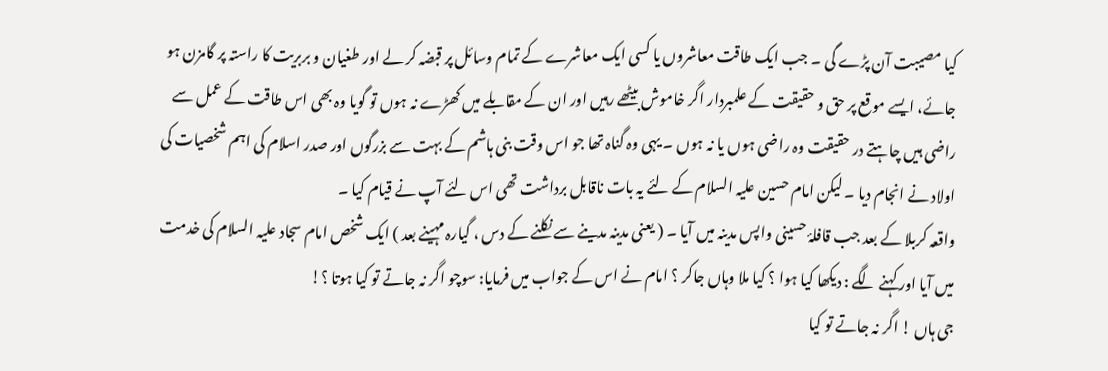کیا مصیبت آن پڑے گی ۔ جب ایک طاقت معاشروں یا کسی ایک معاشرے کے تمام وسائل پر قبضہ کر لے اور طغیان و بربریت کا راستہ پر گامزن ہو جائے، ایسے موقع پر حق و حقیقت کے علمبردار اگر خاموش بیٹھے رہیں اور ان کے مقابلے میں کھڑے نہ ہوں تو گویا وہ بھی اس طاقت کے عمل سے راضی ہیں چاہتے در حقیقت وہ راضی ہوں یا نہ ہوں ۔ یہی وہ گناہ تھا جو اس وقت بنی ہاشم کے بہت سے بزرگوں اور صدر اسلام کی اہم شخصیات کی اولاد نے انجام دیا ۔ لیکن امام حسین علیہ السلام کے لئے یہ بات ناقابل برداشت تھی اس لئے آپ نے قیام کیا ۔
واقعہ کربلا کے بعد جب قافلۂ حسینی واپس مدینہ میں آیا ۔ ( یعنی مدینہ مدینے سے نکلنے کے دس ، گیارہ مہینے بعد ) ایک شخص امام سجاد علیہ السلام کی خدمت میں آیا اور کہنے لگے : دیکھا کیا ہوا ؟ کیا ملا وہاں جاکر ؟ امام نے اس کے جواب میں فرمایا: سوچو اگر نہ جاتے تو کیا ہوتا ؟!
جی ہاں ! اگر نہ جاتے تو کیا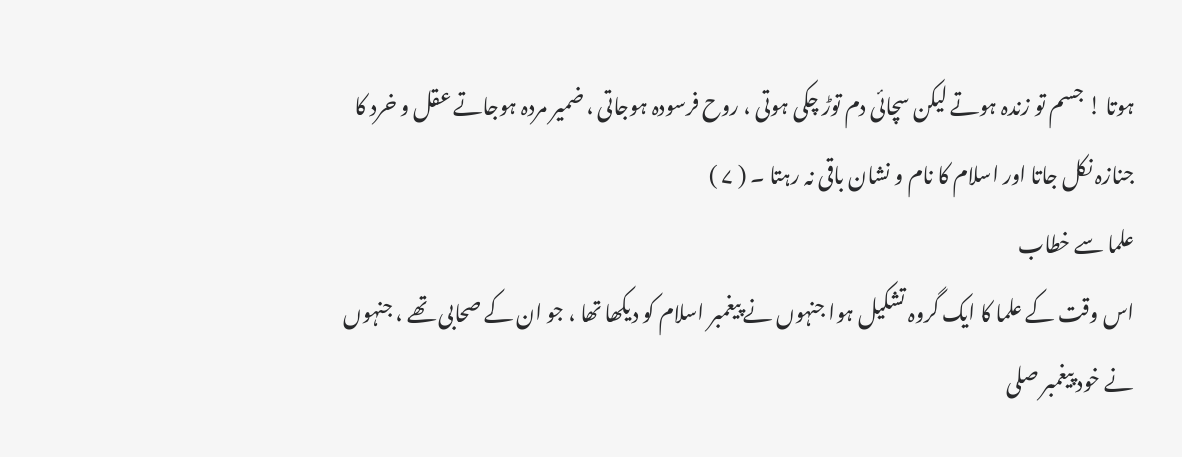ہوتا ! جسم تو زندہ ہوتے لیکن سچائی دم توڑ چکی ہوتی ، روح فرسودہ ہوجاتی ، ضمیر مردہ ہوجاتے عقل و خرد کا جنازہ نکل جاتا اور اسلام کا نام و نشان باقی نہ رہتا ۔ ( ۷ )
علما سے خطاب
اس وقت کے علما کا ایک گروہ تشکیل ہوا جنہوں نے پیغمبر اسلام کو دیکھا تھا ، جو ان کے صحابی تھے ، جنہوں نے خود پیغمبر صلی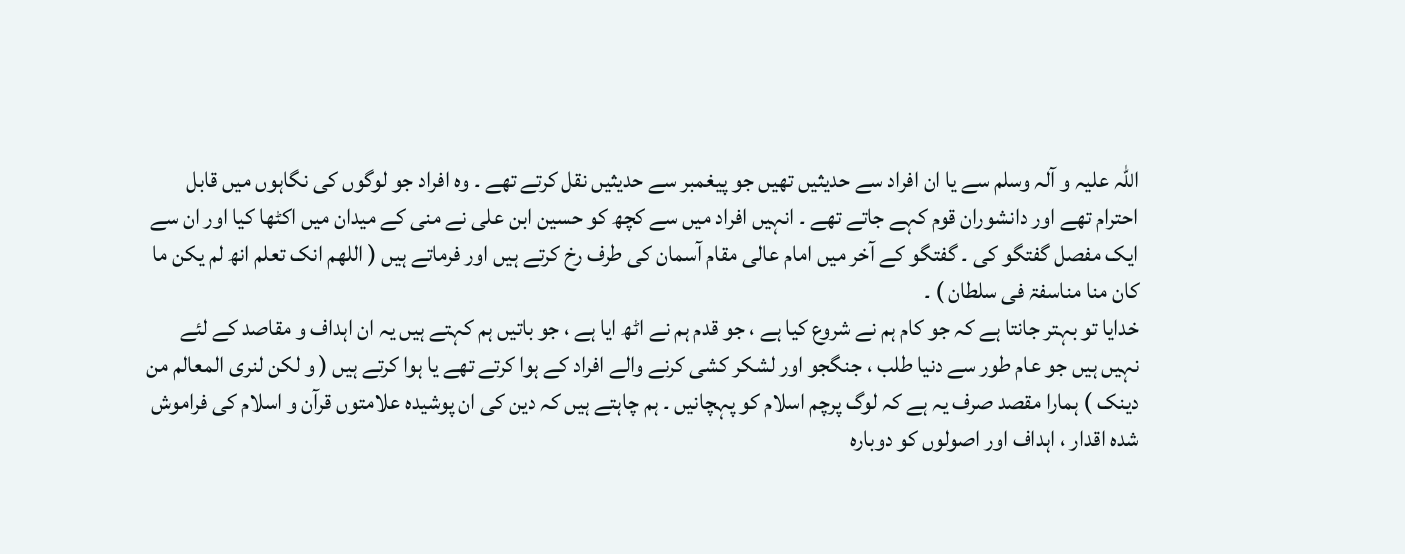اللہ علیہ و آلہ وسلم سے یا ان افراد سے حدیثیں تھیں جو پیغمبر سے حدیثیں نقل کرتے تھے ۔ وہ افراد جو لوگوں کی نگاہوں میں قابل احترام تھے اور دانشوران قوم کہے جاتے تھے ۔ انہیں افراد میں سے کچھ کو حسین ابن علی نے منی کے میدان میں اکٹھا کیا اور ان سے ایک مفصل گفتگو کی ۔ گفتگو کے آخر میں امام عالی مقام آسمان کی طرف رخ کرتے ہیں اور فرماتے ہیں ( اللھم انک تعلم انھ لم یکن ما کان منا مناسفۃ فی سلطان ) ۔
خدایا تو بہتر جانتا ہے کہ جو کام ہم نے شروع کیا ہے ، جو قدم ہم نے اٹھ ایا ہے ، جو باتیں ہم کہتے ہیں یہ ان اہداف و مقاصد کے لئے نہیں ہیں جو عام طور سے دنیا طلب ، جنگجو اور لشکر کشی کرنے والے افراد کے ہوا کرتے تھے یا ہوا کرتے ہیں ( و لکن لنری المعالم من دینک ) ہمارا مقصد صرف یہ ہے کہ لوگ پرچم اسلام کو پہچانیں ۔ ہم چاہتے ہیں کہ دین کی ان پوشیدہ علامتوں قرآن و اسلام کی فراموش شدہ اقدار ، اہداف اور اصولوں کو دوبارہ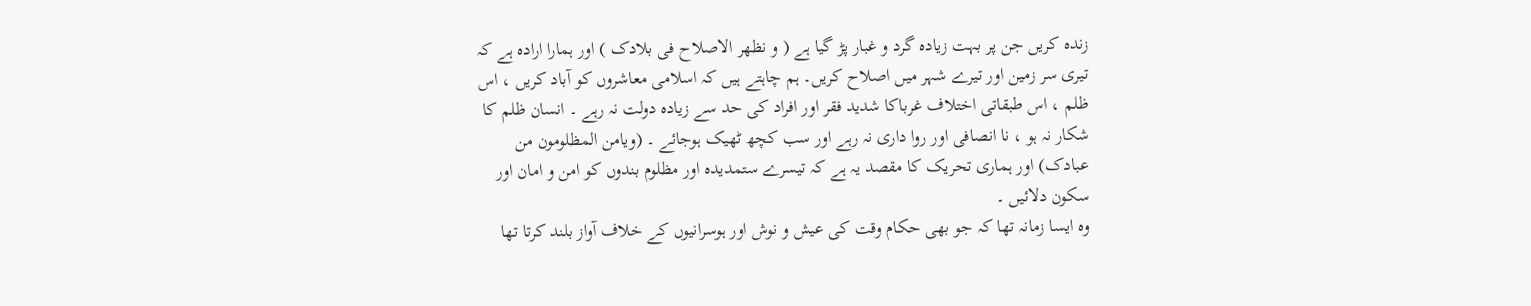زندہ کریں جن پر بہت زیادہ گرد و غبار پڑ گیا ہے ( و نظھر الاصلاح فی بلادک ) اور ہمارا ارادہ ہے کہ تیری سر زمین اور تیرے شہر میں اصلاح کریں۔ ہم چاہتے ہیں کہ اسلامی معاشروں کو آباد کریں ، اس ظلم ، اس طبقاتی اختلاف غرباکا شدید فقر اور افراد کی حد سے زیادہ دولت نہ رہے ۔ انسان ظلم کا شکار نہ ہو ، نا انصافی اور روا داری نہ رہے اور سب کچھ ٹھیک ہوجائے ۔ (ویامن المظلومون من عبادک) اور ہماری تحریک کا مقصد یہ ہے کہ تیسرے ستمدیدہ اور مظلوم بندوں کو امن و امان اور سکون دلائیں ۔
وہ ایسا زمانہ تھا کہ جو بھی حکام وقت کی عیش و نوش اور ہوسرانیوں کے خلاف آواز بلند کرتا تھا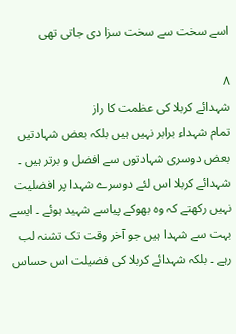اسے سخت سے سخت سزا دی جاتی تھی

۸
شہدائے کربلا کی عظمت كا راز
تمام شہداء برابر نہیں ہیں بلکہ بعض شہادتیں بعض دوسری شہادتوں سے افضل و برتر ہیں ۔ شہدائے کربلا اس لئے دوسرے شہدا پر افضلیت نہیں رکھتے کہ وہ بھوکے پیاسے شہید ہوئے ۔ ایسے بہت سے شہدا ہیں جو آخر وقت تک تشنہ لب رہے ۔ بلکہ شہدائے کربلا کی فضیلت اس حساس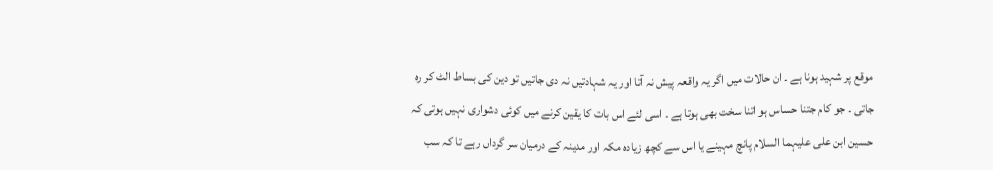موقع پر شہید ہونا ہے ۔ ان حالات میں اگر یہ واقعہ پیش نہ آتا اور یہ شہادتیں نہ دی جاتیں تو دین کی بساط الٹ کر رہ جاتی ۔ جو کام جتنا حساس ہو اتنا سخت بھی ہوتا ہے ۔ اسی لئے اس بات کا یقین کرنے میں کوئی دشواری نہیں ہوتی کہ حسین ابن علی علیہما السلام پانچ مہینے یا اس سے کچھ زیادہ مکہ اور مدینہ کے درمیان سر گرداں رہے تا کہ سب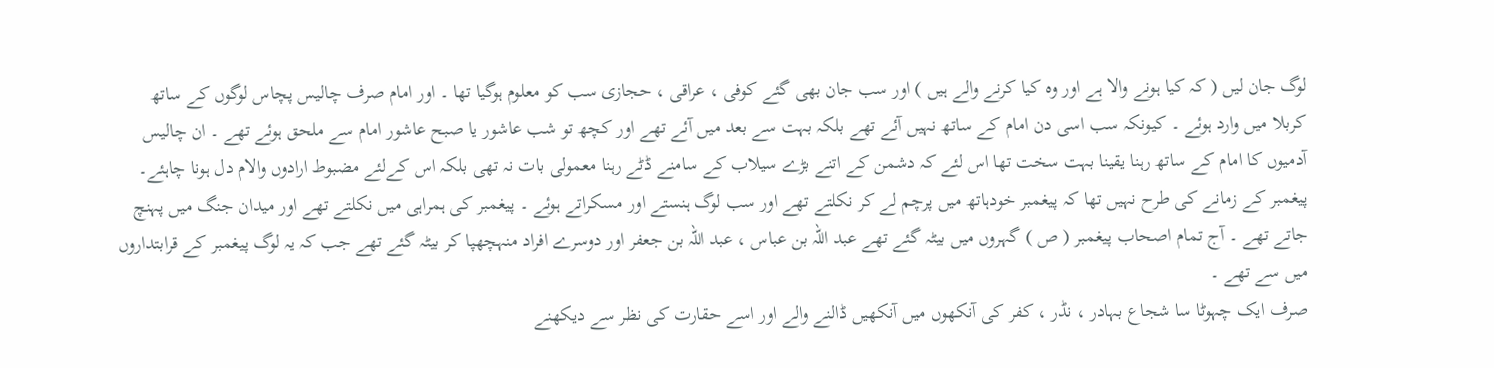لوگ جان لیں ( کہ کیا ہونے والا ہے اور وہ کیا کرنے والے ہیں ) اور سب جان بھی گئے کوفی ، عراقی ، حجازی سب کو معلوم ہوگیا تھا ۔ اور امام صرف چالیس پچاس لوگوں کے ساتھ کربلا میں وارد ہوئے ۔ کیونکہ سب اسی دن امام کے ساتھ نہیں آئے تھے بلکہ بہت سے بعد میں آئے تھے اور کچھ تو شب عاشور یا صبح عاشور امام سے ملحق ہوئے تھے ۔ ان چالیس آدمیوں کا امام کے ساتھ رہنا یقینا بہت سخت تھا اس لئے کہ دشمن کے اتنے بڑے سیلاب کے سامنے ڈٹے رہنا معمولی بات نہ تھی بلکہ اس کےلئے مضبوط ارادوں والام دل ہونا چاہئے۔
پیغمبر کے زمانے کی طرح نہیں تھا کہ پیغمبر خودہاتھ میں پرچم لے کر نکلتے تھے اور سب لوگ ہنستے اور مسکراتے ہوئے ۔ پیغمبر کی ہمراہی میں نکلتے تھے اور میدان جنگ میں پہنچ جاتے تھے ۔ آج تمام اصحاب پیغمبر ( ص ) گہروں میں بیٹہ گئے تھے عبد اللہ بن عباس ، عبد اللہ بن جعفر اور دوسرے افراد منہچھپا کر بیٹہ گئے تھے جب کہ یہ لوگ پیغمبر کے قرابتداروں میں سے تھے ۔
صرف ایک چہوٹا سا شجاع بہادر ، نڈر ، کفر کی آنکھوں میں آنکھیں ڈالنے والے اور اسے حقارت کی نظر سے دیکھنے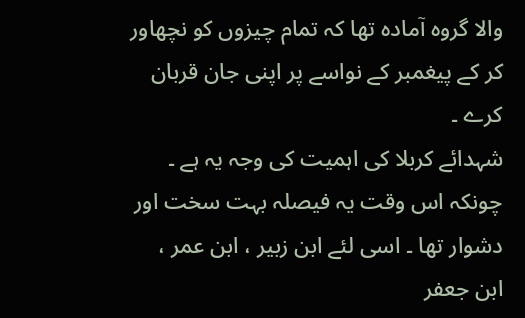والا گروہ آمادہ تھا کہ تمام چیزوں کو نچھاور کر کے پیغمبر کے نواسے پر اپنی جان قربان کرے ۔
شہدائے کربلا کی اہمیت کی وجہ یہ ہے ۔ چونکہ اس وقت یہ فیصلہ بہت سخت اور دشوار تھا ۔ اسی لئے ابن زبیر ، ابن عمر ، ابن جعفر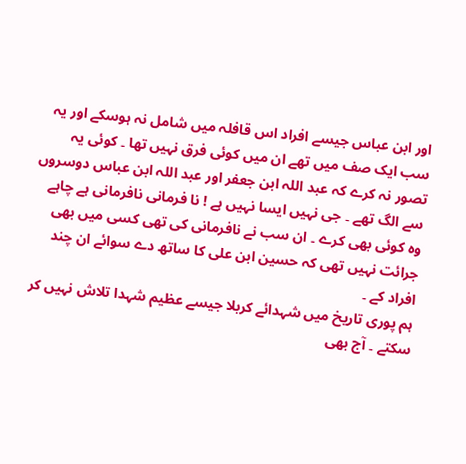اور ابن عباس جیسے افراد اس قافلہ میں شامل نہ ہوسکے اور یہ سب ایک صف میں تھے ان میں کوئی فرق نہیں تھا ۔ کوئی یہ تصور نہ کرے کہ عبد اللہ ابن جعفر اور عبد اللہ ابن عباس دوسروں سے الگ تھے ۔ جی نہیں ایسا نہیں ہے ! نا فرمانی نافرمانی ہے چاہے وہ کوئی بھی کرے ۔ ان سب نے نافرمانی کی تھی کسی میں بھی جرائت نہیں تھی کہ حسین ابن علی کا ساتھ دے سوائے ان چند افراد کے ۔
ہم پوری تاریخ میں شہدائے کربلا جیسے عظیم شہدا تلاش نہیں کر سکتے ۔ آج بھی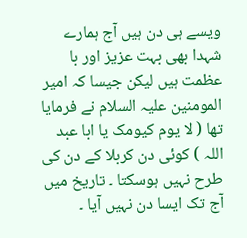ویسے ہی دن ہیں آج ہمارے شہدا بھی بہت عزیز اور با عظمت ہیں لیکن جیسا کہ امیر المومنین علیہ السلام نے فرمایا تھا ( لا یوم کیومک یا ابا عبد اللہ ) کوئی دن کربلا کے دن کی طرح نہیں ہوسکتا ۔ تاریخ میں آج تک ایسا دن نہیں آیا ۔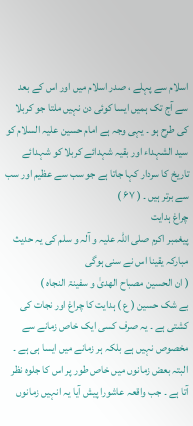اسلام سے پہلے ، صدر اسلام میں اور اس کے بعد سے آج تک ہمیں ایسا کوئی دن نہیں ملتا جو کربلا کی طرح ہو ۔ یہی وجہ ہے امام حسین علیہ السلام کو سید الشہداء اور بقیہ شہدائے کربلا کو شہدائے تاریخ کا سردار کہا جاتا ہے جو سب سے عظیم اور سب سے برتر ہیں ۔ ( ۶۷ )
چراغ ہدایت
پیغمبر اکرم صلی اللہ علیہ و آلہ و سلم کی یہ حدیث مبارکہ یقینا اس نے سنی ہوگی
( ان الحسین مصباح الھدیٰ و سفینۃ النجاہ )
بے شک حسین ( ع ) ہدایت کا چراغ اور نجات کی کشتی ہے ۔ یہ صرف کسی ایک خاص زمانے سے مخصوص نہیں ہے بلکہ ہر زمانے میں ایسا ہی ہے ۔ البتہ بعض زمانوں میں خاص طور پر اس کا جلوہ نظر آتا ہے ۔ جب واقعہ عاشورا پیش آیا یہ انہیں زمانوں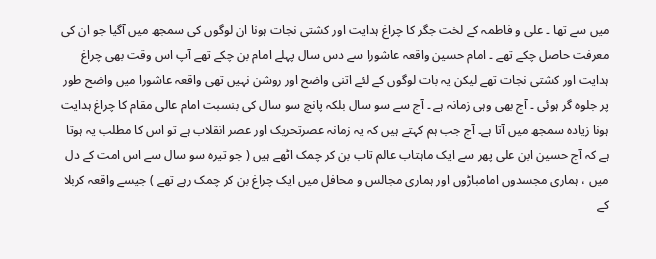میں سے تھا ۔ علی و فاطمہ کے لخت جگر کا چراغ ہدایت اور کشتی نجات ہونا ان لوگوں کی سمجھ میں آگیا جو ان کی معرفت حاصل چکے تھے ۔ امام حسین واقعہ عاشورا سے دس سال پہلے امام بن چکے تھے آپ اس وقت بھی چراغ ہدایت اور کشتی نجات تھے لیکن یہ بات لوگوں کے لئے اتنی واضح اور روشن نہیں تھی واقعہ عاشورا میں واضح طور پر جلوہ گر ہوئی ۔ آج بھی وہی زمانہ ہے ۔ آج سے سو سال بلکہ پانچ سو سال کی بنسبت امام عالی مقام کا چراغ ہدایت ہونا زیادہ سمجھ میں آتا ہے۔ آج جب ہم کہتے ہیں کہ یہ زمانہ عصرتحریک اور عصر انقلاب ہے تو اس کا مطلب یہ ہوتا ہے کہ آج حسین ابن علی پھر سے ایک ماہتاب عالم تاب بن کر چمک اٹھے ہیں ( جو تیرہ سو سال سے اس امت کے دل میں ، ہماری مجسدوں امامباڑوں اور ہماری مجالس و محافل میں ایک چراغ بن کر چمک رہے تھے ) جیسے واقعہ کربلا کے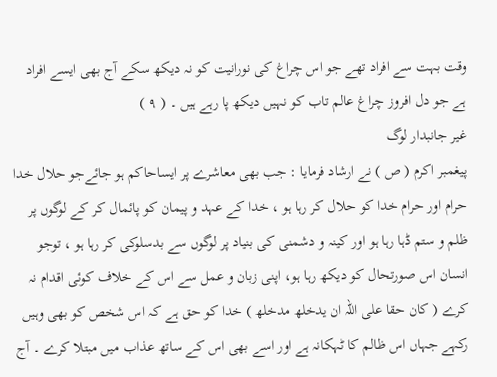وقت بہت سے افراد تھے جو اس چراغ کی نورانیت کو نہ دیکھ سکے آج بھی ایسے افراد ہے جو دل افروز چراغ عالم تاب کو نہیں دیکھ پا رہے ہیں ۔ ( ۹ )
غیر جانبدار لوگ
پیغمبر اکرم ( ص ) نے ارشاد فرمایا : جب بھی معاشرے پر ایساحاکم ہو جائےجو حلال خدا حرام اور حرام خدا کو حلال کر رہا ہو ، خدا کے عہد و پیمان کو پائمال کر کے لوگوں پر ظلم و ستم ڈہا رہا ہو اور کینہ و دشمنی کی بنیاد پر لوگوں سے بدسلوکی کر رہا ہو ، توجو انسان اس صورتحال کو دیکھ رہا ہو، اپنی زبان و عمل سے اس کے خلاف کوئی اقدام نہ کرے ( کان حقا علی اللہ ان یدخلھ مدخلھ ) خدا کو حق ہے کہ اس شخص کو بھی وہیں رکہے جہاں اس ظالم کا ٹہکانہ ہے اور اسے بھی اس کے ساتھ عذاب میں مبتلا کرے ۔ آج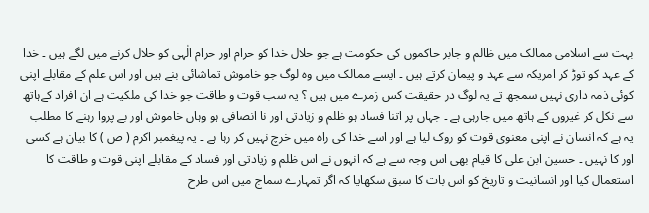بہت سے اسلامی ممالک میں ظالم و جابر حاکموں کی حکومت ہے جو حلال خدا کو حرام اور حرام الٰہی کو حلال کرنے میں لگے ہیں ۔ خدا کے عہد کو توڑ کر امریکہ سے عہد و پیمان کرتے ہیں ۔ ایسے ممالک میں وہ لوگ جو خاموش تماشائی بنے ہیں اور اس علم کے مقابلے اپنی کوئی ذمہ داری نہیں سمجھ تے یہ لوگ در حقیقت کس زمرے میں ہیں ؟ یہ سب قوت و طاقت جو خدا کی ملکیت ہے ان افراد کےہاتھ سے نکل کر غیروں کے ہاتھ میں جارہی ہے ۔ جہاں پر اتنا فساد ہو ظلم و زیادتی اور نا انصافی ہو وہاں خاموش اور بے پروا رہنے کا مطلب یہ ہے کہ انسان نے اپنی معنوی قوت کو روک لیا ہے اور اسے خدا کی راہ میں خرچ نہیں کر رہا ہے ۔ یہ پیغمبر اکرم ( ص ) کا بیان ہے کسی اور کا نہیں ۔ حسین ابن علی کا قیام بھی اس وجہ سے ہے کہ انہوں نے اس ظلم و زیادتی اور فساد کے مقابلے اپنی قوت و طاقت کا استعمال کیا اور انسانیت و تاریخ کو اس بات کا سبق سکھایا کہ اگر تمہارے سماج میں اس طرح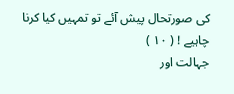کی صورتحال پیش آئے تو تمہیں کیا کرنا چاہیے ! ( ۱۰ )
جہالت اور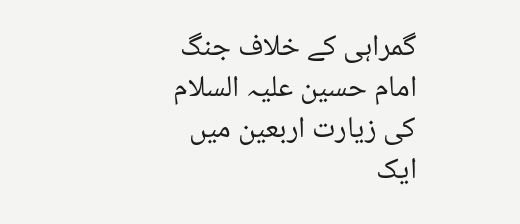گمراہی کے خلاف جنگ
امام حسین علیہ السلام کی زیارت اربعین میں ایک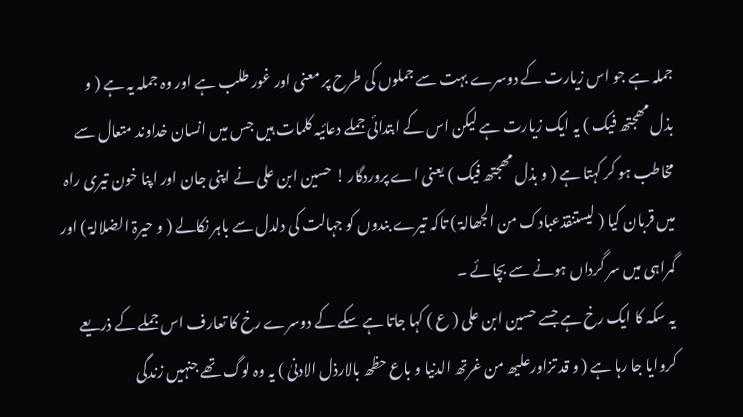جملہ ہے جو اس زیارت کے دوسرے بہت سے جملوں کی طرح پر معنی اور غور طلب ہے اور وہ جملہ یہ ہے ( و بذل مھجتھ فیک ) یہ ایک زیارت ہے لیکن اس کے ابتدائی جملے دعائیہ کلمات ہیں جس میں انسان خداوند متعال سے مخاطب ہو کر کہتا ہے ( و بذل مھجتھ فیک ) یعنی اے پروردگار ! حسین ابن علی نے اپنی جان اور اپنا خون تیری راہ میں قربان کیا ( لیستنقذعبادک من الجھالۃ ) تاکہ تیرے بندوں کو جہالت کی دلدل سے باہر نکالے ( و حیرۃ الضلالۃ ) اور گمراہی میں سر گرداں ہونے سے بچائے ۔
یہ سکہ کا ایک رخ ہے جسے حسین ابن علی ( ع ) کہا جاتا ہے سکے کے دوسرے رخ کا تعارف اس جملے کے ذریعے کروایا جا رہا ہے ( و قد تزاورعلیھ من غرتھ الدنیا و باع حظھ بالارذل الادنیٰ ) یہ وہ لوگ تھے جنہیں زندگی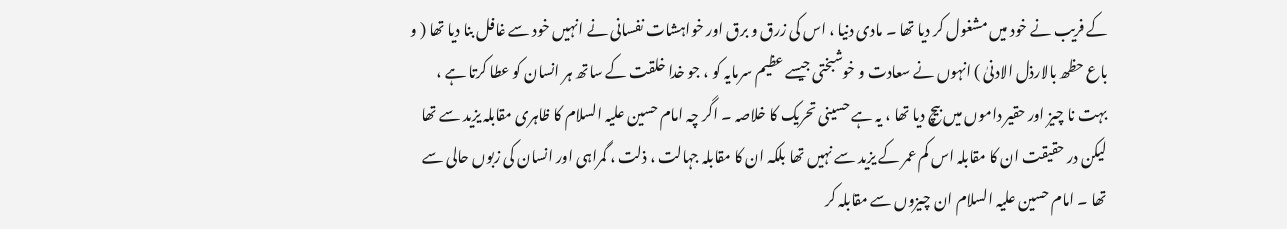کے فریب نے خود میں مشغول کر دیا تھا ۔ مادی دنیا ، اس کی زرق و برق اور خواہشات نفسانی نے انہیں خود سے غافل بنا دیا تھا ( و باع حظھ بالارذل الادنیٰ ) انہوں نے سعادت و خوشبختی جیسے عظیم سرمایہ کو ، جو خدا خلقت کے ساتھ ہر انسان کو عطا کرتا ہے ، بہت نا چیز اور حقیر داموں میں بیچ دیا تھا ، یہ ہے حسینی تحریک کا خلاصہ ۔ اگر چہ امام حسین علیہ السلام کا ظاہری مقابلہ یزید سے تھا لیکن در حقیقت ان کا مقابلہ اس کم عمر کے یزید سے نہیں تھا بلکہ ان کا مقابلہ جہالت ، ذلت ، گمراہی اور انسان کی زبوں حالی سے تھا ۔ امام حسین علیہ السلام ان چیزوں سے مقابلہ کر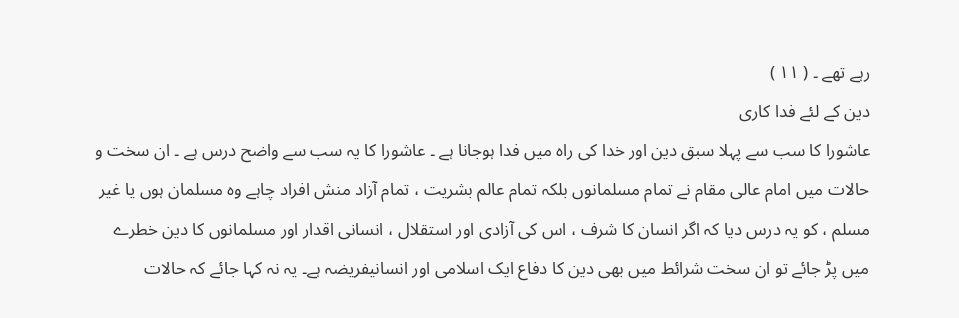رہے تھے ۔ ( ۱۱ )
دین کے لئے فدا کاری
عاشورا کا سب سے پہلا سبق دین اور خدا کی راہ میں فدا ہوجانا ہے ۔ عاشورا کا یہ سب سے واضح درس ہے ۔ ان سخت و حالات میں امام عالی مقام نے تمام مسلمانوں بلکہ تمام عالم بشریت ، تمام آزاد منش افراد چاہے وہ مسلمان ہوں یا غیر مسلم ، کو یہ درس دیا کہ اگر انسان کا شرف ، اس کی آزادی اور استقلال ، انسانی اقدار اور مسلمانوں کا دین خطرے میں پڑ جائے تو ان سخت شرائط میں بھی دین کا دفاع ایک اسلامی اور انسانیفریضہ ہے۔ یہ نہ کہا جائے کہ حالات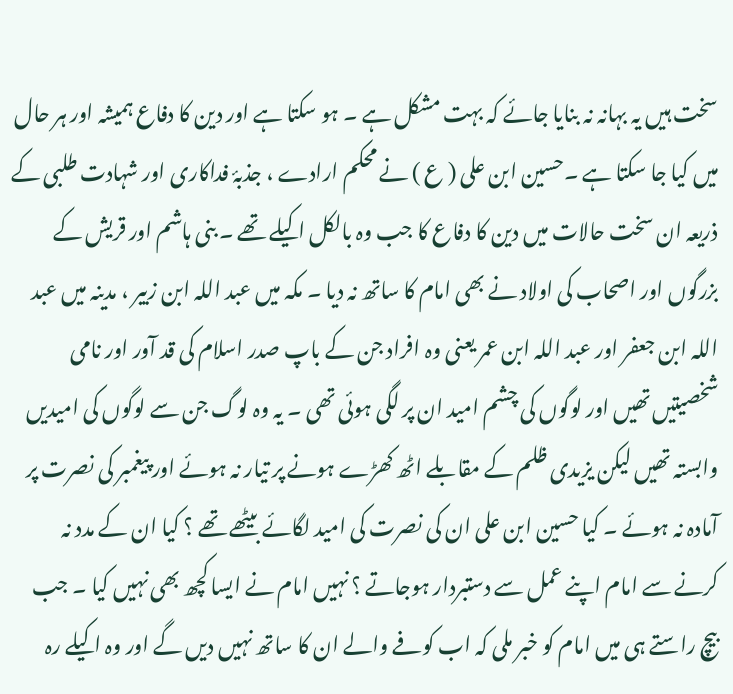سخت ہیں یہ بہانہ نہ بنایا جائے کہ بہت مشکل ہے ۔ ہو سکتا ہے اور دین کا دفاع ہمیشہ اور ہر حال میں کیا جا سکتا ہے ۔حسین ابن علی ( ع ) نے محکم ارادے ، جذبۂ فداکاری اور شہادت طلبی کے ذریعہ ان سخت حالات میں دین کا دفاع کا جب وہ بالکل اکیلے تھے ۔ بنی ہاشم اور قریش کے بزرگوں اور اصحاب کی اولاد نے بھی امام کا ساتھ نہ دیا ۔ مکہ میں عبد اللہ ابن زبیر ، مدینہ میں عبد اللہ ابن جعفر اور عبد اللہ ابن عمر یعنی وہ افراد جن کے باپ صدر اسلام کی قد آور اور نامی شخصیتیں تھیں اور لوگوں کی چشم امید ان پر لگی ہوئی تھی ۔ یہ وہ لوگ جن سے لوگوں کی امیدیں وابستہ تھیں لیکن یزیدی ظلم کے مقابلے اٹھ کھڑے ہونے پر تیار نہ ہوئے اور پیغمبر کی نصرت پر آمادہ نہ ہوئے ۔ کیا حسین ابن علی ان کی نصرت کی امید لگائے بیٹھے تھے ؟ کیا ان کے مدد نہ کرنے سے امام اپنے عمل سے دستبردار ہوجاتے ؟ نہیں امام نے ایسا کچھ بھی نہیں کیا ۔ جب بیچ راستے ہی میں امام کو خبر ملی کہ اب کوفے والے ان کا ساتھ نہیں دیں گے اور وہ اکیلے رہ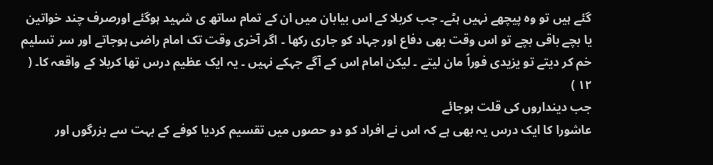گئے ہیں تو وہ پیچھے نہیں ہٹے۔ جب کربلا کے اس بیابان میں ان کے تمام ساتھ ی شہید ہوگئے اورصرف چند خواتین یا بچے باقی بچے تو اس وقت بھی دفاع اور جہاد کو جاری رکھا ۔ اگر آخری وقت تک امام راضی ہوجاتے اور سر تسلیم خم کر دیتے تو یزیدی فوراً مان لیتے ۔ لیکن امام اس کے آگے جہکے نہیں ۔ یہ ایک عظیم درس تھا کربلا کے واقعہ کا۔ ( ۱۲ )
جب دینداروں کی قلت ہوجائے
عاشورا کا ایک درس یہ بھی ہے کہ اس نے افراد کو دو حصوں میں تقسیم کردیا کوفے کے بہت سے بزرگوں اور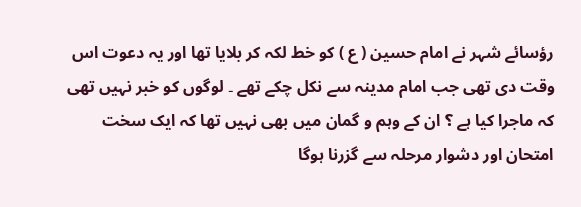رؤسائے شہر نے امام حسین ( ع ) کو خط لکہ کر بلایا تھا اور یہ دعوت اس وقت دی تھی جب امام مدینہ سے نکل چکے تھے ۔ لوگوں کو خبر نہیں تھی کہ ماجرا کیا ہے ؟ ان کے وہم و گمان میں بھی نہیں تھا کہ ایک سخت امتحان اور دشوار مرحلہ سے گزرنا ہوگا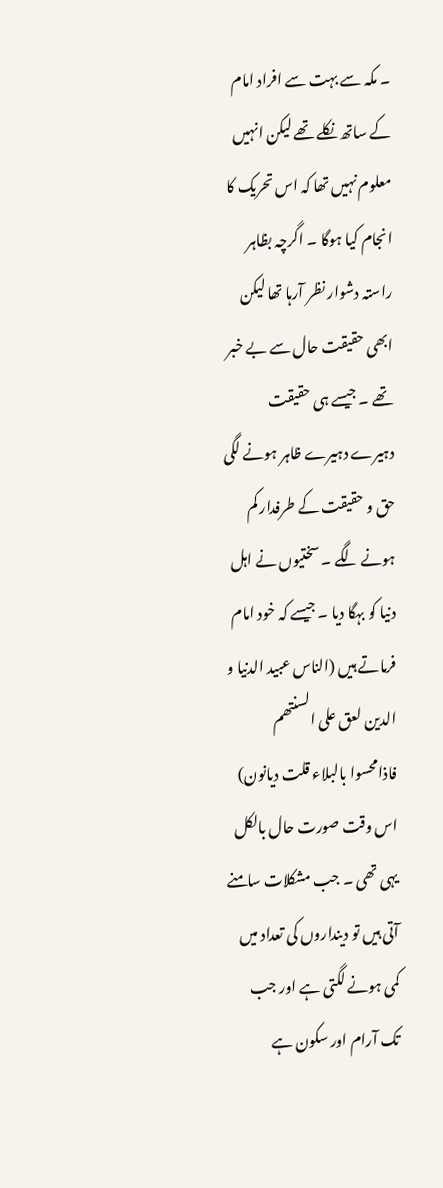۔ مکہ سے بہت سے افراد امام کے ساتھ نکلے تھے لیکن انہیں معلوم نہیں تھا کہ اس تحریک کا انجام کیا ہوگا ۔ اگرچہ بظاہر راستہ دشوار نظر آرہا تھا لیکن ابھی حقیقت حال سے بے خبر تھے ۔ جیسے ہی حقیقت دہیرے دہیرے ظاہر ہونے لگی حق و حقیقت کے طرفدار کم ہونے لگے ۔ سختیوں نے اہل دنیا کو بہگا دیا ۔ جیسے کہ خود امام فرماتے ہیں (الناس عبید الدنیا و الدین لعق علی السنتھم فاذامحسوا بالبلاء قلت دیانون) اس وقت صورت حال بالکل یہی تھی ۔ جب مشکلات سامنے آتی ہیں تو دینداروں کی تعداد میں کمی ہونے لگتی ہے اور جب تک آرام اور سکون ہے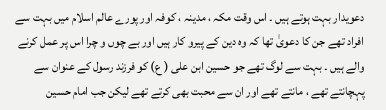دعویدار بہت ہوتے ہیں ۔ اس وقت مکہ ، مدینہ ، کوفہ اور پورے عالم اسلام میں بہت سے افراد تھے جن کا دعویٰ تھا کہ وہ دین کے پیرو کار ہیں اور بے چوں و چرا اس پر عمل کرنے والے ہیں ۔ بہت سے لوگ تھے جو حسین ابن علی ( ع) کو فرزند رسول کے عنوان سے پہچانتے تھے ، مانتے تھے اور ان سے محبت بھی کرتے تھے لیکن جب امام حسین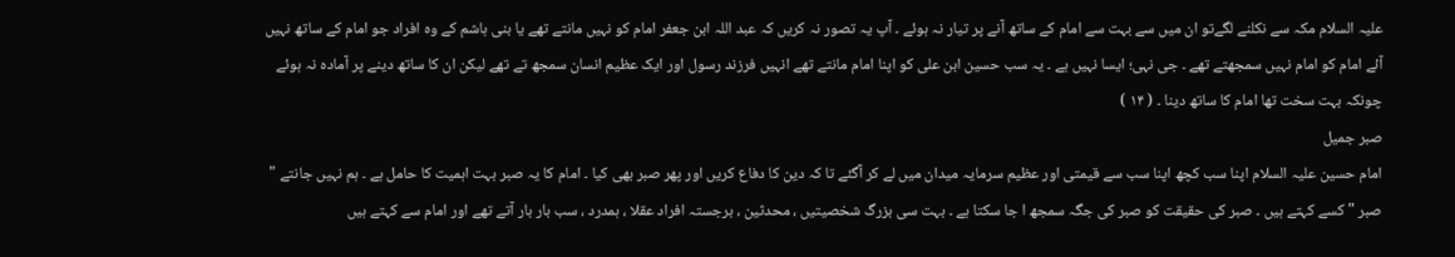علیہ السلام مکہ سے نکلنے لگےتو ان میں سے بہت سے امام کے ساتھ آنے پر تیار نہ ہوئے ۔ آپ یہ تصور نہ کریں کہ عبد اللہ ابن جعفر امام کو نہیں مانتے تھے یا بنی ہاشم کے وہ افراد جو امام کے ساتھ نہیں آئے امام کو امام نہیں سمجھتے تھے ۔ جی نہی؛ ایسا نہیں ہے ۔ یہ سب حسین ابن علی کو اپنا امام مانتے تھے انہیں فرزند رسول اور ایک عظیم انسان سمجھ تے تھے لیکن ان کا ساتھ دینے پر آمادہ نہ ہوئے چونکہ بہت سخت تھا امام کا ساتھ دینا ۔ ( ۱۴ )
صبر جمیل
امام حسین علیہ السلام اپنا سب کچھ اپنا سب سے قیمتی اور عظیم سرمایہ میدان میں لے کر آگئے تا کہ دین کا دفاع کریں اور پھر صبر بھی کیا ۔ امام کا یہ صبر بہت اہمیت کا حامل ہے ۔ ہم نہیں جانتے " صبر " کسے کہتے ہیں ۔ صبر کی حقیقت کو صبر کی جگہ سمجھ ا جا سکتا ہے ۔ بہت سی بزرگ شخصیتیں ، محدثین ، برجستہ افراد عقلا ، ہمدرد ، سب بار بار آتے تھے اور امام سے کہتے ہیں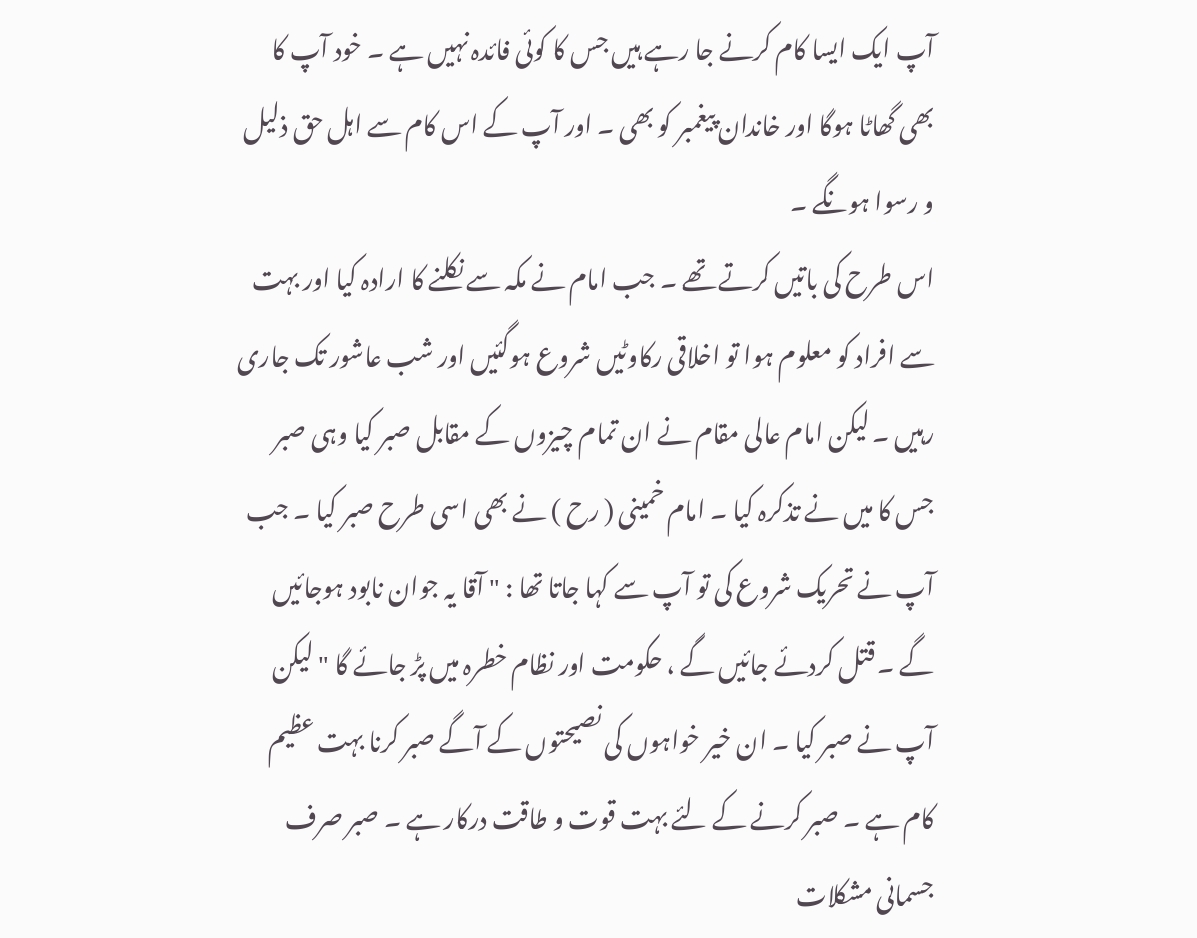آپ ایک ایسا کام کرنے جا رہے ہیں جس کا کوئی فائدہ نہیں ہے ۔ خود آپ کا بھی گھاٹا ہوگا اور خاندان پیغمبر کو بھی ۔ اور آپ کے اس کام سے اہل حق ذلیل و رسوا ہونگے ۔
اس طرح کی باتیں کرتے تھے ۔ جب امام نے مکہ سے نکلنے کا ارادہ کیا اور بہت سے افراد کو معلوم ہوا تو اخلاقی رکاوٹیں شروع ہوگئیں اور شب عاشور تک جاری رہیں ۔ لیکن امام عالی مقام نے ان تمام چیزوں کے مقابل صبر کیا وہی صبر جس کا میں نے تذکرہ کیا ۔ امام خمینی ( رح ) نے بھی اسی طرح صبر کیا ۔ جب آپ نے تحریک شروع کی تو آپ سے کہا جاتا تھا : " آقا یہ جوان نابود ہوجائیں گے ۔ قتل کردئے جائیں گے ، حکومت اور نظام خطرہ میں پڑ جائے گا " لیکن آپ نے صبر کیا ۔ ان خیر خواہوں کی نصیحتوں کے آگے صبر کرنا بہت عظیم کام ہے ۔ صبر کرنے کے لئے بہت قوت و طاقت درکار ہے ۔ صبر صرف جسمانی مشکلات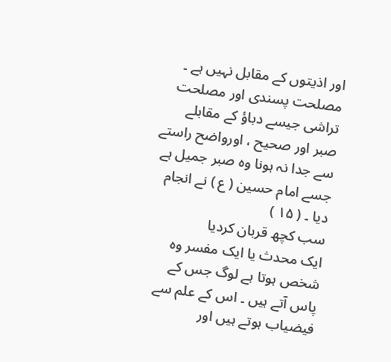اور اذیتوں کے مقابل نہیں ہے ۔ مصلحت پسندی اور مصلحت تراشی جیسے دباؤ کے مقابلے صبر اور صحیح ، اورواضح راستے سے جدا نہ ہونا وہ صبر جمیل ہے جسے امام حسین ( ع ) نے انجام دیا ۔ ( ۱۵ )
سب کچھ قربان کردیا
ایک محدث یا ایک مفسر وہ شخص ہوتا ہے لوگ جس کے پاس آتے ہیں ۔ اس کے علم سے فیضیاب ہوتے ہیں اور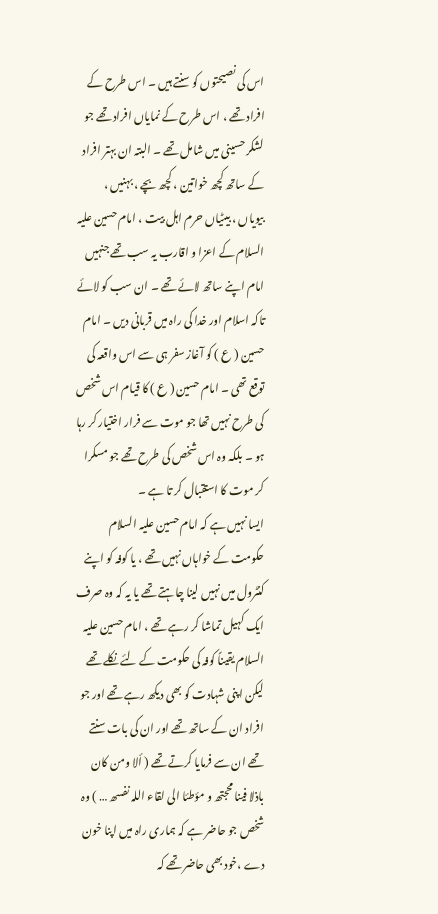اس کی نصیحتوں کو سنتے ہیں ۔ اس طرح کے افراد تھے ، اس طرح کے نمایاں افراد تھے جو لشکر حسینی میں شامل تھے ۔ البتہ ان بہتر افراد کے ساتھ کچھ خواتین ، کچھ بچے ، بہنیں ، بیویاں ، بیٹیاں حرم اہل بیت ، امام حسین علیہ السلام کے اعزا و اقارب یہ سب تھے جنہیں امام اپنے ساتھ لائے تھے ۔ ان سب کو لائے تاکہ اسلام اور خدا کی راہ میں قربانی دیں ۔ امام حسین ( ع ) کو آغاز سفر ہی سے اس واقعہ کی توقع تھی ۔ امام حسین ( ع ) کا قیام اس شخص کی طرح نہیں تھا جو موت سے فرار اختیار کر رہا ہو ۔ بلکہ وہ اس شخص کی طرح تھے جو مسکرا کر موت کا استقبال کر تا ہے ۔
ایسا نہیں ہے کہ امام حسین علیہ السلام حکومت کے خواہاں نہیں تھے ، یا کوفہ کو اپنے کنٹرول میں نہیں لینا چاہتے تھے یا یہ کہ وہ صرف ایک کہیل تماشا کر رہے تھے ، امام حسین علیہ السلام یقیناً کوفہ کی حکومت کے لئے نکلے تھے لیکن اپنی شہادت کو بھی دیکھ رہے تھے اور جو افراد ان کے ساتھ تھے اور ان کی بات سنتے تھے ان سے فرمایا کرتے تھے ( ألا ومن کان باذلا فینا محجتھ و مؤطئا الی لقاء اللہ نفسھ … ) وہ شخص جو حاضر ہے کہ ہماری راہ میں اپنا خون دے ،خود بھی حاضر تھے کہ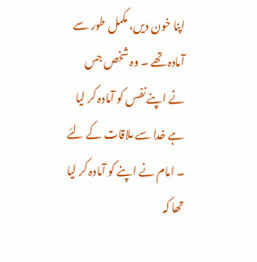اپنا خون دیں، مکمل طور سے آمادہ تھے ۔ وہ شخص جس نے اپنے نفس کو آمادہ کر لیا ہے خدا سے ملاقات کے لئے ۔ امام نے اپنے کو آمادہ کر لیا تھا کہ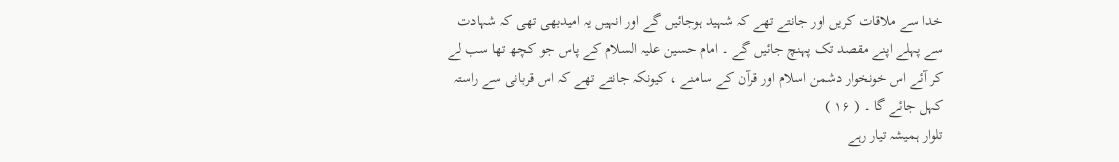خدا سے ملاقات کریں اور جانتے تھے کہ شہید ہوجائیں گے اور انہیں یہ امیدبھی تھی کہ شہادت سے پہلے اپنے مقصد تک پہنچ جائیں گے ۔ امام حسین علیہ السلام کے پاس جو کچھ تھا سب لے کر آئے اس خونخوار دشمن اسلام اور قرآن کے سامنے ، کیونکہ جانتے تھے کہ اس قربانی سے راستہ کہل جائے گا ۔ ( ۱۶ )
تلوار ہمیشہ تیار رہے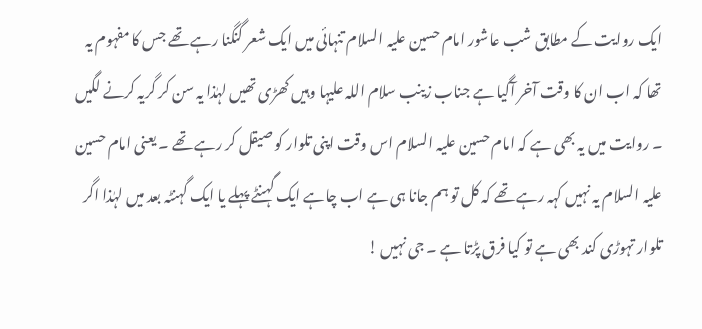ایک روایت کے مطابق شب عاشور امام حسین علیہ السلام تنہائی میں ایک شعر گنگنا رہے تھے جس کا مفہوم یہ تھا کہ اب ان کا وقت آخر آگیا ہے جناب زینب سلام اللہ علیہا وہیں کھڑی تھیں لہٰذا یہ سن کر گریہ کرنے لگیں ۔ روایت میں یہ بھی ہے کہ امام حسین علیہ السلام اس وقت اپنی تلوار کو صیقل کر رہے تھے ۔ یعنی امام حسین علیہ السلام یہ نہیں کہہ رہے تھے کہ کل تو ہم جانا ہی ہے اب چاہے ایک گہنٹے پہلے یا ایک گہنٹہ بعد میں لہٰذا اگر تلوار تہوڑی کند بھی ہے تو کیا فرق پڑتا ہے ۔ جی نہیں !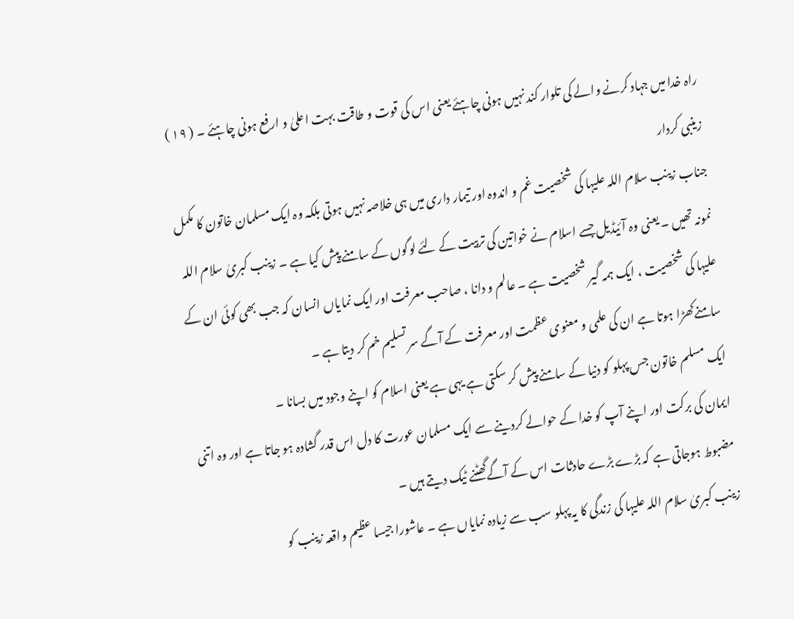راہ خدا میں جہاد کرنے والے کی تلوار کند نہیں ہونی چاہئے یعنی اس کی قوت و طاقت بہت اعلیٰ و ارفع ہونی چاہئے ۔ ( ۱۹ )
زینبی کردار
جناب زینب سلام اللہ علیہا کی شخصیت غم و اندوہ اور تیمار داری میں ہی خلاصہ نہیں ہوتی بلکہ وہ ایک مسلمان خاتون کا مکمل نمونہ تھیں ۔ یعنی وہ آئیڈیل جسے اسلام نے خواتین کی تربیت کے لئے لوگوں کے سامنے پیش کیا ہے ۔ زینب کبریٰ سلام اللہ علیہا کی شخصیت ، ایک ہمہ گیر شخصیت ہے ۔ عالم و دانا ، صاحب معرفت اور ایک نمایاں انسان کہ جب بھی کوئی ان کے سامنےکھڑا ہوتا ہے ان کی علمی و معنوی عظمت اور معرفت کے آگے سر تسلیم خم کر دیتا ہے ۔
ایک مسلم خاتون جس پہلو کو دنیا کے سامنے پیش کر سکتی ہے یہی ہے یعنی اسلام کو اپنے وجود میں بسانا ۔
ایمان کی برکت اور اپنے آپ کو خدا کے حوالے کردینے سے ایک مسلمان عورت کا دل اس قدر گشادہ ہو جاتا ہے اور وہ اتنی مضبوط ہوجاتی ہے کہ بڑے بڑے حادثات اس کے آگےگھٹنے ٹیک دیتے ہیں ۔
زینب کبریٰ سلام اللہ علیہا کی زندگی کا یہ پہلو سب سے زیادہ نمایاں ہے ۔ عاشورا جیسا عظیم واقعہ زینب کو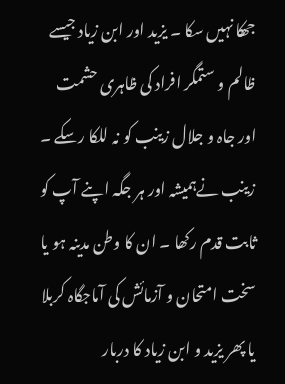جھکا نہیں سکا ۔ یزید اور ابن زیاد جیسے ظالم و ستمگر افراد کی ظاہری حشمت اور جاہ و جلال زینب کو نہ للکا رسکے ۔ زینب نےہمیشہ اور ہر جگہ اپنے آپ کو ثابت قدم رکھا ۔ ان کا وطن مدینہ ہو یا سخت امتحان و آزمائش کی آماجگاہ کربلا یا پھر یزید و ابن زیاد کا دربار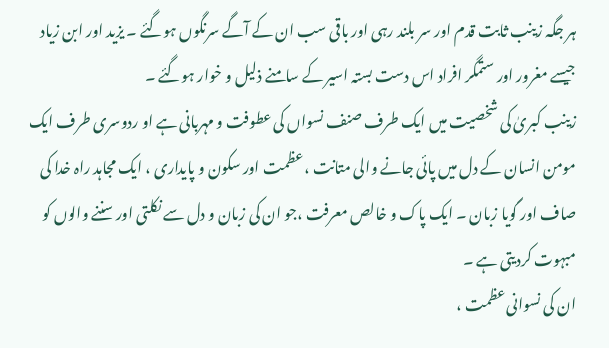ہر جگہ زینب ثابت قدم اور سر بلند رہی اور باقی سب ان کے آگے سرنگوں ہوگئے ۔ یزید اور ابن زیاد جیسے مغرور اور ستمگر افراد اس دست بستہ اسیر کے سامنے ذلیل و خوار ہوگئے ۔
زینب کبریٰ کی شخصیت میں ایک طرف صنف نسواں کی عطوفت و مہربانی ہے او ردوسری طرف ایک مومن انسان کے دل میں پائی جانے والی متانت ، عظمت اور سکون و پایداری ، ایک مجاہد راہ خدا کی صاف اور گویا زبان ۔ ایک پاک و خالص معرفت ،جو ان کی زبان و دل سے نکلتی اور سننے والوں کو مبہوت کردیتی ہے ۔
ان کی نسوانی عظمت ،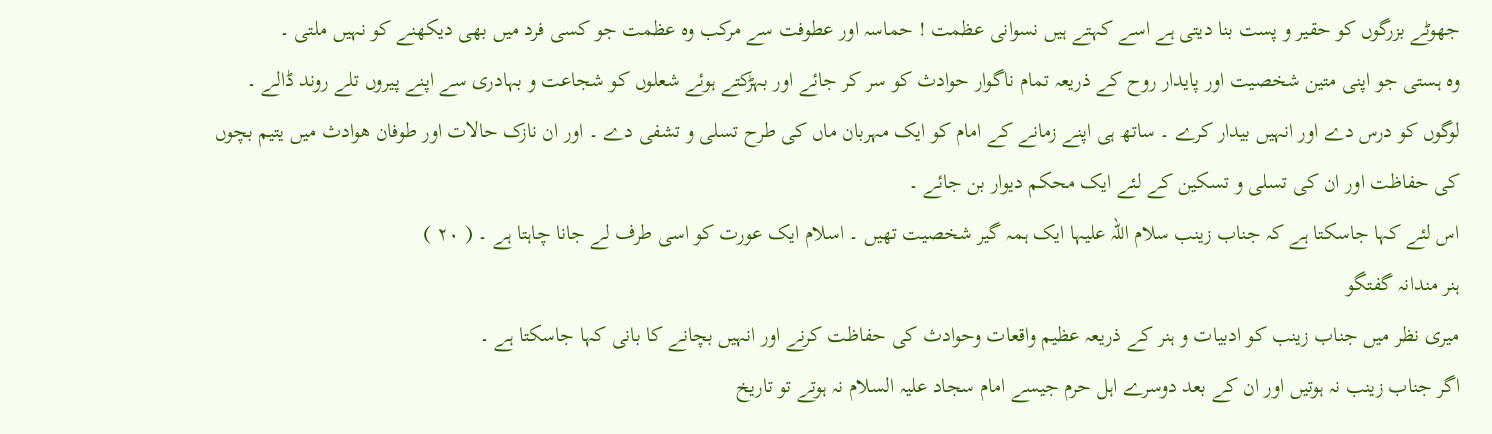جھوٹے بزرگوں کو حقیر و پست بنا دیتی ہے اسے کہتے ہیں نسوانی عظمت ! حماسہ اور عطوفت سے مرکب وہ عظمت جو کسی فرد میں بھی دیکھنے کو نہیں ملتی ۔
وہ ہستی جو اپنی متین شخصیت اور پایدار روح کے ذریعہ تمام ناگوار حوادث کو سر کر جائے اور بہڑکتے ہوئے شعلوں کو شجاعت و بہادری سے اپنے پیروں تلے روند ڈالے ۔ لوگوں کو درس دے اور انہیں بیدار کرے ۔ ساتھ ہی اپنے زمانے کے امام کو ایک مہربان ماں کی طرح تسلی و تشفی دے ۔ اور ان نازک حالات اور طوفان ھوادث میں یتیم بچوں کی حفاظت اور ان کی تسلی و تسکین کے لئے ایک محکم دیوار بن جائے ۔
اس لئے کہا جاسکتا ہے کہ جناب زینب سلام اللہ علیہا ایک ہمہ گیر شخصیت تھیں ۔ اسلام ایک عورت کو اسی طرف لے جانا چاہتا ہے ۔ ( ۲۰ )
ہنر مندانہ گفتگو
میری نظر میں جناب زینب کو ادبیات و ہنر کے ذریعہ عظیم واقعات وحوادث کی حفاظت کرنے اور انہیں بچانے کا بانی کہا جاسکتا ہے ۔
اگر جناب زینب نہ ہوتیں اور ان کے بعد دوسرے اہل حرم جیسے امام سجاد علیہ السلام نہ ہوتے تو تاریخ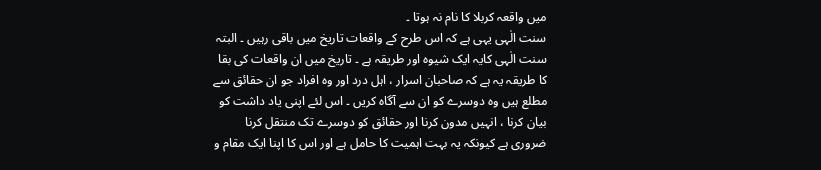میں واقعہ کربلا کا نام نہ ہوتا ۔
سنت الٰہی یہی ہے کہ اس طرح کے واقعات تاریخ میں باقی رہیں ۔ البتہ سنت الٰہی کایہ ایک شیوہ اور طریقہ ہے ۔ تاریخ میں ان واقعات کی بقا کا طریقہ یہ ہے کہ صاحبان اسرار ، اہل درد اور وہ افراد جو ان حقائق سے مطلع ہیں وہ دوسرے کو ان سے آگاہ کریں ۔ اس لئے اپنی یاد داشت کو بیان کرنا ، انہیں مدون کرنا اور حقائق کو دوسرے تک منتقل کرنا ضروری ہے کیونکہ یہ بہت اہمیت کا حامل ہے اور اس کا اپنا ایک مقام و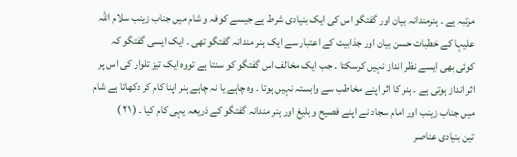مرتبہ ہے ۔ ہنرمندانہ بیان اور گفتگو اس کی ایک بنیادی شرط ہے جیسے کوفہ و شام میں جناب زینب سلام اللہ علیہا کے خطبات حسن بیان اور جذابیت کے اعتبار سے ایک ہنر مندانہ گفتگو تھی ۔ ایک ایسی گفتگو کہ کوئی بھی ایسے نظر انداز نہیں کرسکتا ۔ جب ایک مخالف اس گفتگو کو سنتا ہے تووہ ایک تیز تلوار کی اس پر اثر انداز ہوتی ہے ۔ ہنر کا اثر اپنے مخاطب سے وابستہ نہیں ہوتا ۔ وہ چاہے یا نہ چاہے ہنر اپنا کام کر دکھاتا ہے شام میں جناب زینب اور امام سجاد نے اپنے فصیح و بلیغ اور ہنر مندانہ گفتگو کے ذریعہ یہی کام کیا ۔ ( ۲۱ )
تین بنيادی عناصر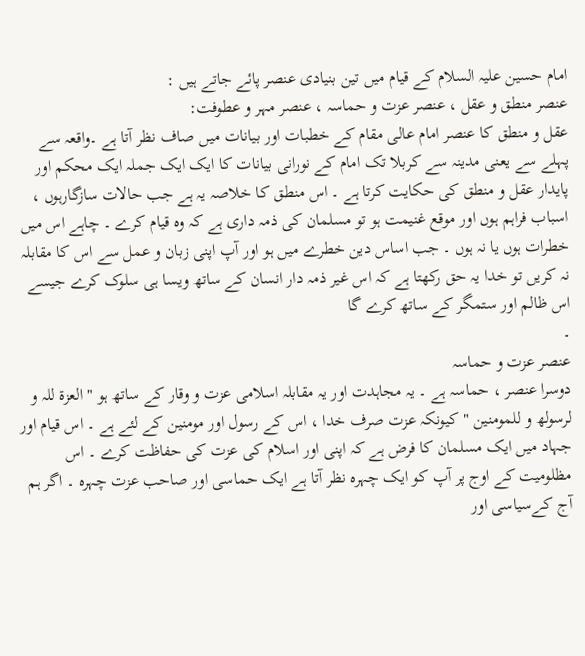امام حسین علیہ السلام کے قیام میں تین بنیادی عنصر پائے جاتے ہیں :
عنصر منطق و عقل ، عنصر عزت و حماسہ ، عنصر مہر و عطوفت:
عقل و منطق کا عنصر امام عالی مقام کے خطبات اور بیانات میں صاف نظر آتا ہے ۔واقعہ سے پہلے سے یعنی مدینہ سے کربلا تک امام کے نورانی بیانات کا ایک ایک جملہ ایک محکم اور پایدار عقل و منطق کی حکایت کرتا ہے ۔ اس منطق کا خلاصہ یہ ہے جب حالات سازگارہوں ، اسباب فراہم ہوں اور موقع غنیمت ہو تو مسلمان کی ذمہ داری ہے کہ وہ قیام کرے ۔ چاہے اس میں خطرات ہوں یا نہ ہوں ۔ جب اساس دین خطرے میں ہو اور آپ اپنی زبان و عمل سے اس کا مقابلہ نہ کریں تو خدا یہ حق رکھتا ہے کہ اس غیر ذمہ دار انسان کے ساتھ ویسا ہی سلوک کرے جیسے اس ظالم اور ستمگر کے ساتھ کرے گا
۔
عنصر عزت و حماسہ
دوسرا عنصر ، حماسہ ہے ۔ یہ مجاہدت اور یہ مقابلہ اسلامی عزت و وقار کے ساتھ ہو " العزة للہ و لرسولھ و للمومنین " کیونکہ عزت صرف خدا ، اس کے رسول اور مومنین کے لئے ہے ۔ اس قیام اور جہاد میں ایک مسلمان کا فرض ہے کہ اپنی اور اسلام کی عزت کی حفاظت کرے ۔ اس مظلومیت کے اوج پر آپ کو ایک چہرہ نظر آتا ہے ایک حماسی اور صاحب عزت چہرہ ۔ اگر ہم آج کےسیاسی اور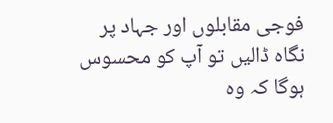فوجی مقابلوں اور جہاد پر نگاہ ڈالیں تو آپ کو محسوس ہوگا کہ وہ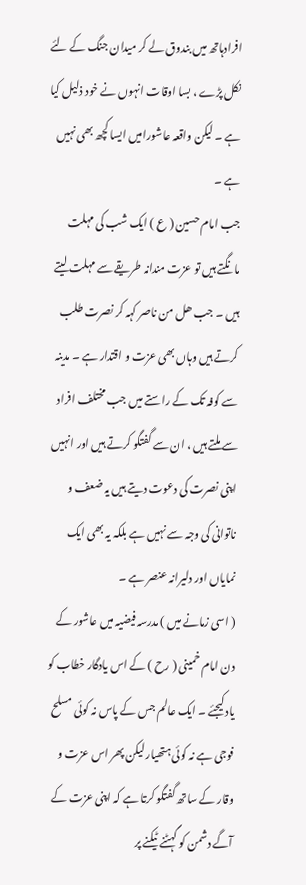افرادہاتھ میں بندوق لے کر میدان جنگ کے لئے نکل پڑے ، بسا اوقات انہوں نے خود ذلیل کیا ہے ۔ لیکن واقعہ عاشورامیں ایسا کچھ بھی نہیں ہے ۔
جب امام حسین ( ع ) ایک شب کی مہلت مانگتے ہیں تو عزت مندانہ طریقے سے مہلت لیتے ہیں ۔ جب ھل من ناصر کہہ کر نصرت طلب کرتے ہیں وہاں بھی عزت و اقتدار ہے ۔ مدینہ سے کوفہ تک کے راستے میں جب مختلف افراد سے ملتے ہیں ، ان سے گفتگو کرتے ہیں اور انہیں اپنی نصرت کی دعوت دیتے ہیں یہ ضعف و ناتوانی کی وجہ سے نہیں ہے بلکہ یہ بھی ایک نمایاں اور دلیرانہ عنصر ہے ۔
( اسی زمانے میں ) مدرسہ فیضیہ میں عاشور کے دن امام خمینی ( رح ) کے اس یادگار خطاب کو یاد کیجئے ۔ ایک عالم جس کے پاس نہ کوئی مسلح فوجی ہے نہ کوئی ہتھیار لیکن پھر اس عزت و وقار کے ساتھ گفتگو کرتا ہے کہ اپنی عزت کے آگے دشمن کو گہٹنے ٹیکنے پر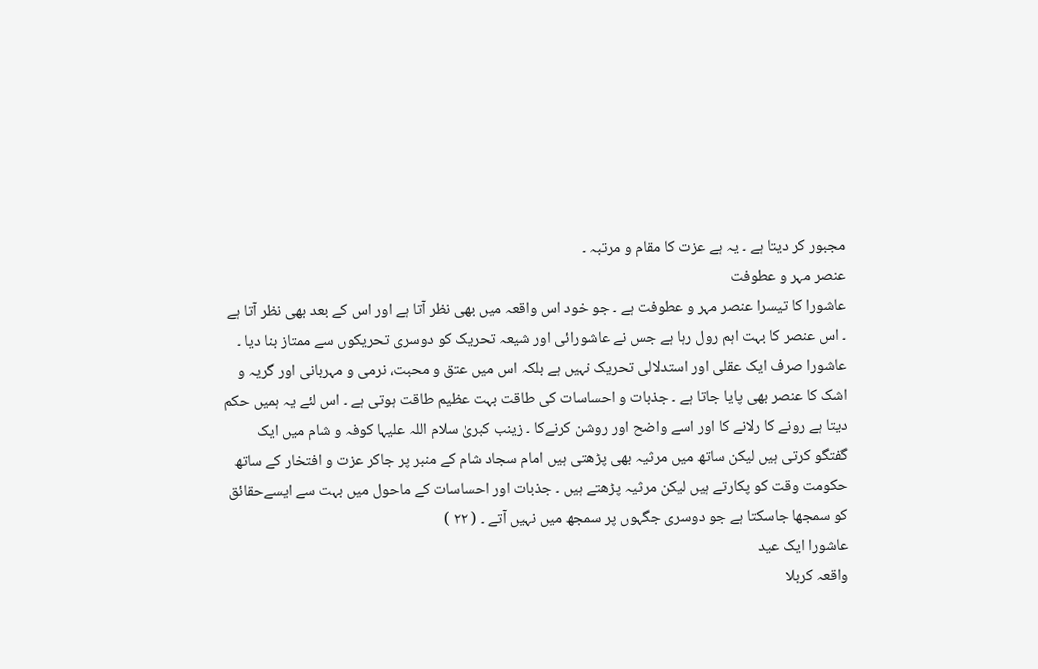مجبور کر دیتا ہے ۔ یہ ہے عزت کا مقام و مرتبہ ۔
عنصر مہر و عطوفت
عاشورا کا تیسرا عنصر مہر و عطوفت ہے ۔ جو خود اس واقعہ میں بھی نظر آتا ہے اور اس کے بعد بھی نظر آتا ہے ۔ اس عنصر کا بہت اہم رول رہا ہے جس نے عاشورائی اور شیعہ تحریک کو دوسری تحریکوں سے ممتاز بنا دیا ۔ عاشورا صرف ایک عقلی اور استدلالی تحریک نہیں ہے بلکہ اس میں عتق و محبت، نرمی و مہربانی اور گریہ و اشک کا عنصر بھی پایا جاتا ہے ۔ جذبات و احساسات کی طاقت بہت عظیم طاقت ہوتی ہے ۔ اس لئے یہ ہمیں حکم دیتا ہے رونے کا رلانے کا اور اسے واضح اور روشن کرنےکا ۔ زینب کبریٰ سلام اللہ علیہا کوفہ و شام میں ایک گفتگو کرتی ہیں لیکن ساتھ میں مرثیہ بھی پڑھتی ہیں امام سجاد شام کے منبر پر جاکر عزت و افتخار کے ساتھ حکومت وقت کو پکارتے ہیں لیکن مرثیہ پڑھتے ہیں ۔ جذبات اور احساسات کے ماحول میں بہت سے ایسےحقائق کو سمجھا جاسکتا ہے جو دوسری جگہوں پر سمجھ میں نہیں آتے ۔ ( ۲۲ )
عاشورا ایک عید
واقعہ کربلا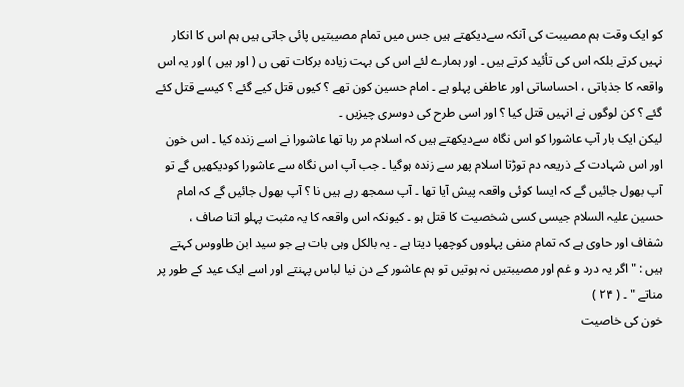کو ایک وقت ہم مصیبت کی آنکہ سےدیکھتے ہیں جس میں تمام مصیبتیں پائی جاتی ہیں ہم اس کا انکار نہیں کرتے بلکہ اس کی تأئید کرتے ہیں ۔ اور ہمارے لئے اس کی بہت زیادہ برکات تھی ں ( اور ہیں ) اور یہ اس واقعہ کا جذباتی ، احساساتی اور عاطفی پہلو ہے ۔ امام حسین کون تھے ؟ کیوں قتل کیے گئے ؟ کیسے قتل کئے گئے ؟ کن لوگوں نے انہیں قتل کیا ؟ اور اسی طرح کی دوسری چیزیں ۔
لیکن ایک بار آپ عاشورا کو اس نگاہ سےدیکھتے ہیں کہ اسلام مر رہا تھا عاشورا نے اسے زندہ کیا ۔ اس خون اور اس شہادت کے ذریعہ دم توڑتا اسلام پھر سے زندہ ہوگیا ۔ جب آپ اس نگاہ سے عاشورا کودیکھیں گے تو آپ بھول جائیں گے کہ ایسا کوئی واقعہ پیش آیا تھا ۔ آپ سمجھ رہے ہیں نا ؟ آپ بھول جائیں گے کہ امام حسین علیہ السلام جیسی کسی شخصیت کا قتل ہو ۔ کیونکہ اس واقعہ کا یہ مثبت پہلو اتنا صاف ، شفاف اور حاوی ہے کہ تمام منفی پہلووں کوچھپا دیتا ہے ۔ یہ بالکل وہی بات ہے جو سید ابن طاووس کہتے ہیں : " اگر یہ درد و غم اور مصیبتیں نہ ہوتیں تو ہم عاشور کے دن نیا لباس پہنتے اور اسے ایک عید کے طور پر مناتے " ۔ ( ۲۴ )
خون کی خاصیت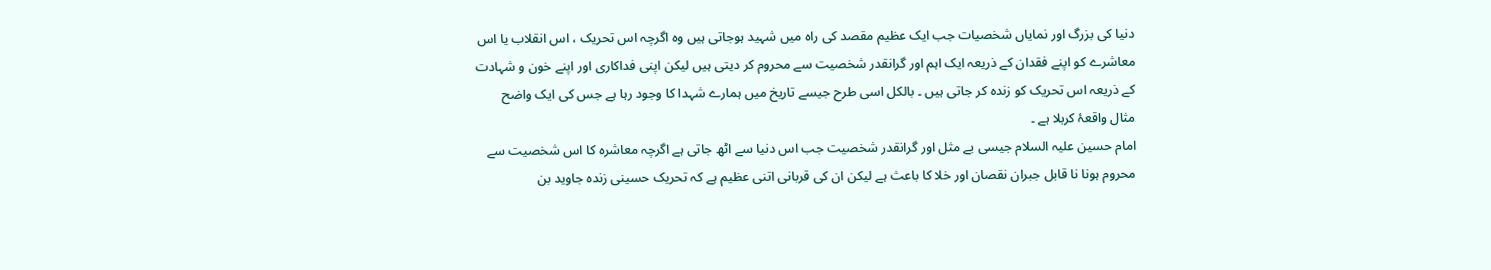دنیا کی بزرگ اور نمایاں شخصیات جب ایک عظیم مقصد کی راہ میں شہید ہوجاتی ہیں وہ اگرچہ اس تحریک ، اس انقلاب یا اس معاشرے کو اپنے فقدان کے ذریعہ ایک اہم اور گرانقدر شخصیت سے محروم کر دیتی ہیں لیکن اپنی فداکاری اور اپنے خون و شہادت کے ذریعہ اس تحریک کو زندہ کر جاتی ہیں ۔ بالکل اسی طرح جیسے تاریخ میں ہمارے شہدا کا وجود رہا ہے جس کی ایک واضح مثال واقعۂ کربلا ہے ۔
امام حسین علیہ السلام جیسی بے مثل اور گرانقدر شخصیت جب اس دنیا سے اٹھ جاتی ہے اگرچہ معاشرہ کا اس شخصیت سے محروم ہونا نا قابل جبران نقصان اور خلا کا باعث ہے لیکن ان کی قربانی اتنی عظیم ہے کہ تحریک حسینی زندہ جاوید بن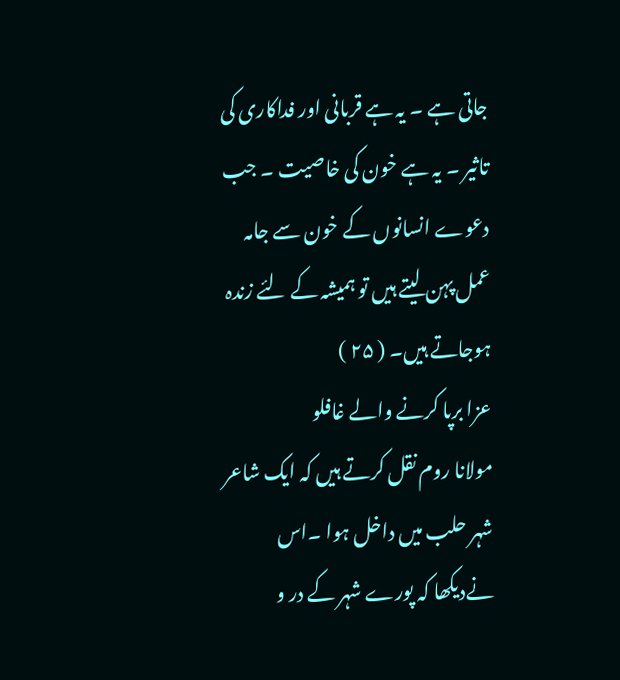جاتی ہے ۔ یہ ہے قربانی اور فداکاری کی تاثیر ۔ یہ ہے خون کی خاصیت ۔ جب دعوے انسانوں کے خون سے جامہ عمل پہن لیتے ہیں تو ہمیشہ کے لئے زندہ ہوجاتے ہیں۔ ( ۲۵ )
عزا برپا کرنے والے غافلو
مولانا روم نقل کرتے ہیں کہ ایک شاعر شہر حلب میں داخل ہوا ۔اس نےدیکھا کہ پورے شہر کے در و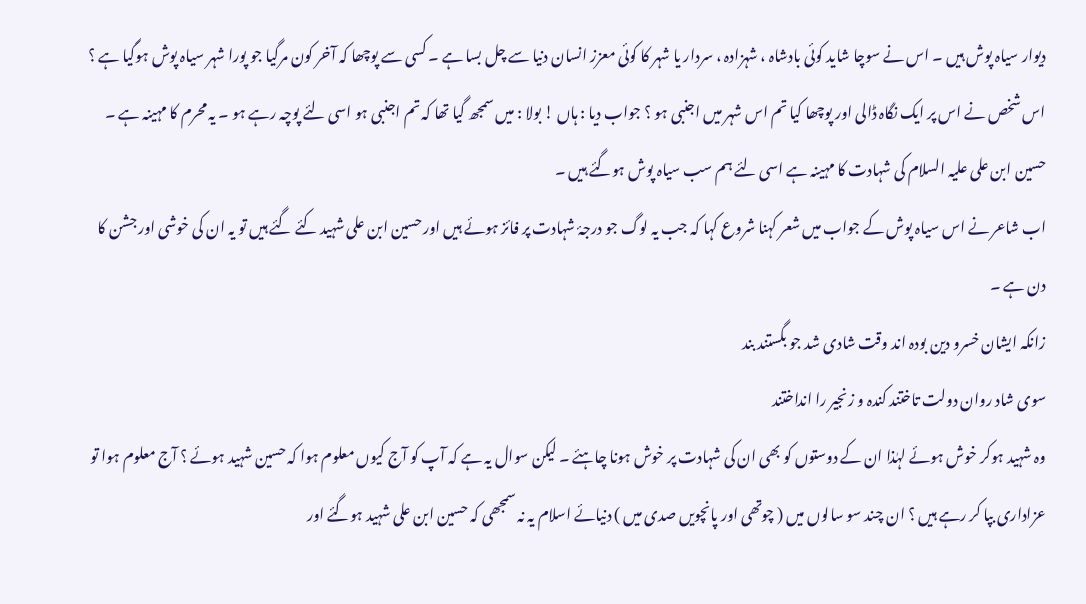دیوار سیاہ پوش ہیں ۔ اس نے سوچا شاید کوئی بادشاہ ، شہزادہ ، سردار یا شہر کا کوئی معزز انسان دنیا سے چل بسا ہے ۔ کسی سے پوچھا کہ آخر کون مرگیا جو پورا شہر سیاہ پوش ہوگیا ہے ؟ اس شخص نے اس پر ایک نگاہ ڈالی اور پوچھا کیا تم اس شہر میں اجنبی ہو ؟ جواب دیا : ہاں ! بولا : میں سمجھ گیا تھا کہ تم اجنبی ہو اسی لئے پوچہ رہے ہو ۔ یہ محرم کا مہینہ ہے ۔ حسین ابن علی علیہ السلام کی شہادت کا مہینہ ہے اسی لئے ہم سب سیاہ پوش ہوگئے ہیں ۔
اب شاعر نے اس سیاہ پوش کے جواب میں شعر کہنا شروع کہا کہ جب یہ لوگ جو درجۂ شہادت پر فائز ہوئے ہیں اور حسین ابن علی شہید کئے گئے ہیں تو یہ ان کی خوشی اور جشن کا دن ہے ۔
زانکہ ایشان خسرو دین بودہ اند وقت شادی شد جو بگستند بند
سوی شاد روان دولت تاختند کندہ و زنجیر را انداختند
وہ شہید ہوکر خوش ہوئے لہٰذا ان کے دوستوں کو بھی ان کی شہادت پر خوش ہونا چاہئے ۔ لیکن سوال یہ ہے کہ آپ کو آج کیوں معلوم ہوا کہ حسین شہید ہوئے ؟ آج معلوم ہوا تو عزاداری بپا کر رہے ہیں ؟ ان چند سو سالوں میں ( چوتھی اور پانچویں صدی میں ) دنیائے اسلام یہ نہ سمجھی کہ حسین ابن علی شہید ہوگئے اور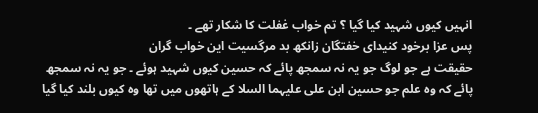انہیں کیوں شہید کیا گیا ؟ تم خواب غفلت کا شکار تھے ۔
پس عزا برخود کنیدای خفتگان زانکھ بد مرگسیت این خواب گران
حقیقت ہے جو لوگ جو یہ نہ سمجھ پائے کہ حسین کیوں شہید ہوئے ۔ جو یہ نہ سمجھ پائے کہ وہ علم جو حسین ابن علی علیہما السلا کے ہاتھوں میں تھا وہ کیوں بلند کیا گیا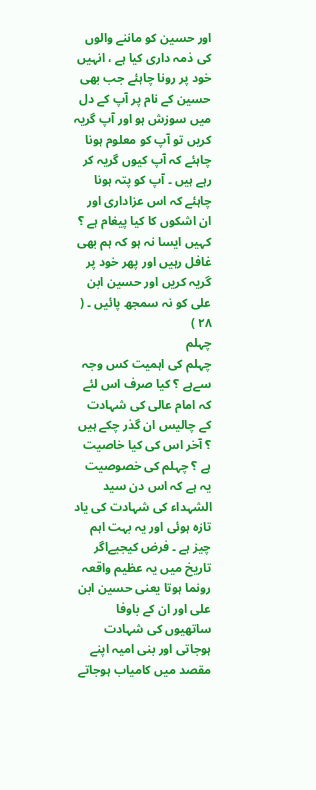اور حسین کو ماننے والوں کی ذمہ داری کیا ہے ، انہیں خود پر رونا چاہئے جب بھی حسین کے نام پر آپ کے دل میں سوزش ہو اور آپ گریہ کریں تو آپ کو معلوم ہونا چاہئے کہ آپ کیوں گریہ کر رہے ہیں ۔ آپ کو پتہ ہونا چاہئے کہ اس عزاداری اور ان اشکوں کا کیا پیغام ہے ؟ کہیں ایسا نہ ہو کہ ہم بھی غافل رہیں اور پھر خود پر گریہ کریں اور حسین ابن علی کو نہ سمجھ پائیں ۔ ( ۲۸ )
چہلم
چہلم کی اہمیت کس وجہ سےہے ؟ کیا صرف اس لئے کہ امام عالی کی شہادت کے چالیس ان گذر چکے ہیں ؟ آخر اس کی کیا خاصیت ہے ؟ چہلم کی خصوصیت یہ ہے کہ اس دن سید الشہداء کی شہادت کی یاد تازہ ہوئی اور یہ بہت اہم چیز ہے ۔ فرض کیجیےاگر تاریخ میں یہ عظیم واقعہ رونما ہوتا یعنی حسین ابن علی اور ان کے باوفا ساتھیوں کی شہادت ہوجاتی اور بنی امیہ اپنے مقصد میں کامیاب ہوجاتے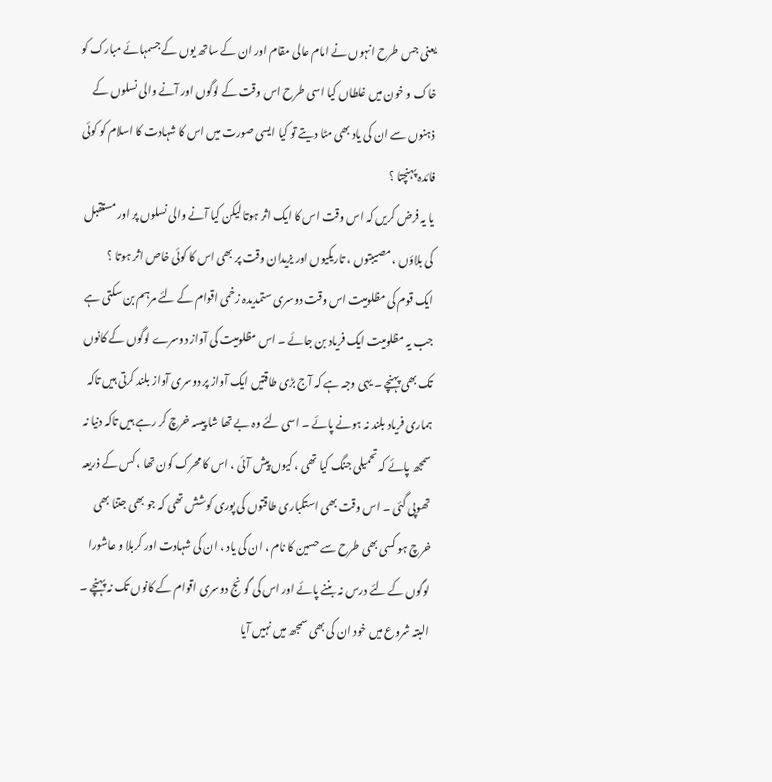یعنی جس طرح انہوں نے امام عالی مقام اور ان کے ساتھ یوں کے جسمہائے مبارک کو خاک و خون میں غلطاں کیا اسی طرح اس وقت کے لوگوں اور آنے والی نسلوں کے ذہنوں سے ان کی یاد بھی مٹا دیتے تو کیا ایسی صورت میں اس کا شہادت کا اسلام کو کوئی فائدہ پہنچتا ؟
یا یہ فرض کریں کہ اس وقت اس کا ایک اثر ہوتا لیکن کیا آنے والی نسلوں پر اور مستقبل کی بلاؤں ، مصیبتوں ، تاریکیوں اور یزیدان وقت پر بھی اس کا کوئی خاص اثر ہوتا ؟
ایک قوم کی مظلومیت اس وقت دوسری ستمدیدہ زخمی اقوام کے لئے مرہم بن سکتی ہے جب یہ مظلومیت ایک فریاد بن جائے ۔ اس مظلومیت کی آواز دوسرے لوگوں کے کانوں تک بھی پہنچے ۔ یہی وجہ ہے کہ آج بڑی طاقتیں ایک آواز پر دوسری آواز بلند کرتی ہیں تاکہ ہماری فریاد بلند نہ ہونے پائے ۔ اسی لئے وہ بے تھا شا پیسہ خرچ کر رہے ہیں تاکہ دنیا نہ سمجھ پائے کہ تحمیلی جنگ کیا تھی ، کیوں پیش آئی ، اس کا محرک کون تھا ، کس کے ذریعہ تھوپی گئی ۔ اس وقت بھی استکباری طاقتوں کی پوری کوشش تھی کہ جو بھی جتنا بھی خرچ ہو کسی بھی طرح سے حسین کا نام ، ان کی یاد ، ان کی شہادت اور کربلا و عاشورا لوگوں کے لئے درس نہ بننے پائے اور اس کی گونج دوسری اقوام کے کانوں تک نہ پہنچے ۔ البتہ شروع میں خود ان کی بھی سمجھ میں نہیں آیا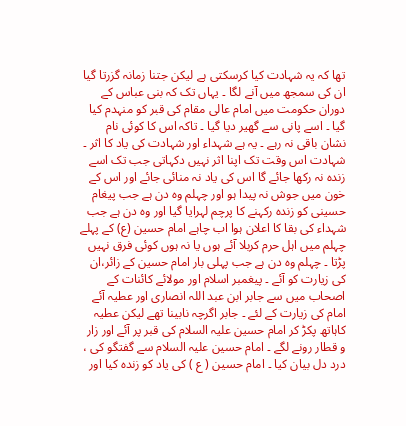تھا کہ یہ شہادت کیا کرسکتی ہے لیکن جتنا زمانہ گزرتا گیا ان کی سمجھ میں آنے لگا ۔ یہاں تک کہ بنی عباس کے دوران حکومت میں امام عالی مقام کی قبر کو منہدم کیا گیا ۔ اسے پانی سے گھیر دیا گیا ۔ تاکہ اس کا کوئی نام نشان باقی نہ رہے ۔ یہ ہے شہداء اور شہادت کی یاد کا اثر ۔ شہادت اس وقت تک اپنا اثر نہیں دکہاتی جب تک اسے زندہ نہ رکھا جائے گا اس کی یاد نہ منائی جائے اور اس کے خون میں جوش نہ پیدا ہو اور چہلم وہ دن ہے جب پیغام حسینی کو زندہ رکہنے کا پرچم لہرایا گیا اور وہ دن ہے جب شہداء کی بقا کا اعلان ہوا اب چاہے امام حسین (ع) کے پہلے چہلم میں اہل حرم کربلا آئے ہوں یا نہ ہوں کوئی فرق نہیں پڑتا ۔ چہلم وہ دن ہے جب پہلی بار امام حسین کے زائر،ان کی زیارت کو آئے ۔ پیغمبر اسلام اور مولائے کائنات کے اصحاب میں سے جابر ابن عبد اللہ انصاری اور عطیہ آئے امام کی زیارت کے لئے ۔ جابر اگرچہ نابینا تھے لیکن عطیہ کاہاتھ پکڑ کر امام حسین علیہ السلام کی قبر پر آئے اور زار و قطار رونے لگے ۔ امام حسین علیہ السلام سے گفتگو کی ، درد دل بیان کیا ۔ امام حسین ( ع ) کی یاد کو زندہ کیا اور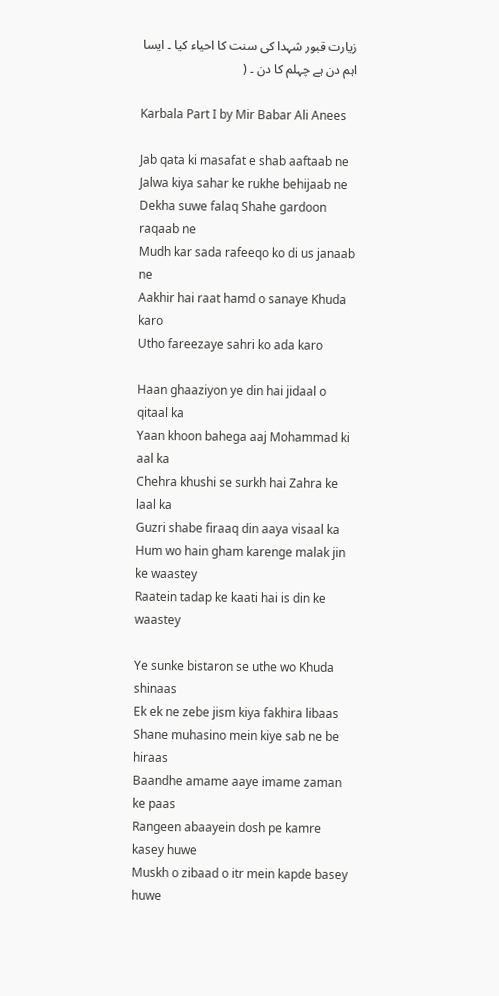زیارت قبور شہدا کی سنت کا احیاء کیا ۔ ایسا اہم دن ہے چہلم کا دن ۔ (

Karbala Part I by Mir Babar Ali Anees

Jab qata ki masafat e shab aaftaab ne
Jalwa kiya sahar ke rukhe behijaab ne
Dekha suwe falaq Shahe gardoon raqaab ne
Mudh kar sada rafeeqo ko di us janaab ne
Aakhir hai raat hamd o sanaye Khuda karo
Utho fareezaye sahri ko ada karo

Haan ghaaziyon ye din hai jidaal o qitaal ka
Yaan khoon bahega aaj Mohammad ki aal ka
Chehra khushi se surkh hai Zahra ke laal ka
Guzri shabe firaaq din aaya visaal ka
Hum wo hain gham karenge malak jin ke waastey
Raatein tadap ke kaati hai is din ke waastey

Ye sunke bistaron se uthe wo Khuda shinaas
Ek ek ne zebe jism kiya fakhira libaas
Shane muhasino mein kiye sab ne be hiraas
Baandhe amame aaye imame zaman ke paas
Rangeen abaayein dosh pe kamre kasey huwe
Muskh o zibaad o itr mein kapde basey huwe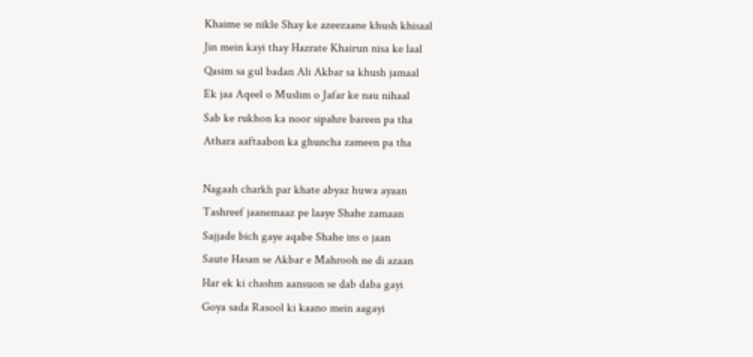Khaime se nikle Shay ke azeezaane khush khisaal
Jin mein kayi thay Hazrate Khairun nisa ke laal
Qasim sa gul badan Ali Akbar sa khush jamaal
Ek jaa Aqeel o Muslim o Jafar ke nau nihaal
Sab ke rukhon ka noor sipahre bareen pa tha
Athara aaftaabon ka ghuncha zameen pa tha

Nagaah charkh par khate abyaz huwa ayaan
Tashreef jaanemaaz pe laaye Shahe zamaan
Sajjade bich gaye aqabe Shahe ins o jaan
Saute Hasan se Akbar e Mahrooh ne di azaan
Har ek ki chashm aansuon se dab daba gayi
Goya sada Rasool ki kaano mein aagayi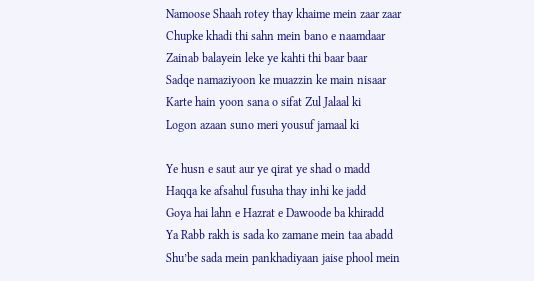Namoose Shaah rotey thay khaime mein zaar zaar
Chupke khadi thi sahn mein bano e naamdaar
Zainab balayein leke ye kahti thi baar baar
Sadqe namaziyoon ke muazzin ke main nisaar
Karte hain yoon sana o sifat Zul Jalaal ki
Logon azaan suno meri yousuf jamaal ki

Ye husn e saut aur ye qirat ye shad o madd
Haqqa ke afsahul fusuha thay inhi ke jadd
Goya hai lahn e Hazrat e Dawoode ba khiradd
Ya Rabb rakh is sada ko zamane mein taa abadd
Shu’be sada mein pankhadiyaan jaise phool mein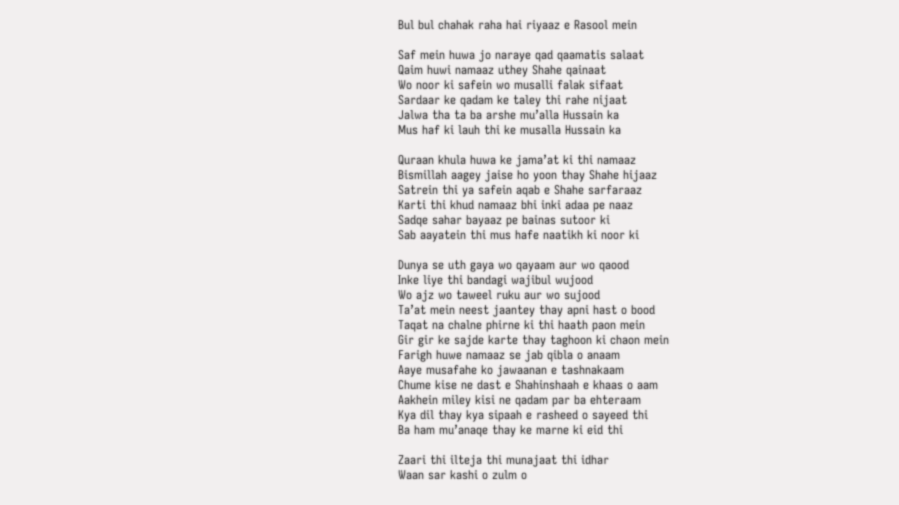Bul bul chahak raha hai riyaaz e Rasool mein

Saf mein huwa jo naraye qad qaamatis salaat
Qaim huwi namaaz uthey Shahe qainaat
Wo noor ki safein wo musalli falak sifaat
Sardaar ke qadam ke taley thi rahe nijaat
Jalwa tha ta ba arshe mu’alla Hussain ka
Mus haf ki lauh thi ke musalla Hussain ka

Quraan khula huwa ke jama’at ki thi namaaz
Bismillah aagey jaise ho yoon thay Shahe hijaaz
Satrein thi ya safein aqab e Shahe sarfaraaz
Karti thi khud namaaz bhi inki adaa pe naaz
Sadqe sahar bayaaz pe bainas sutoor ki
Sab aayatein thi mus hafe naatikh ki noor ki

Dunya se uth gaya wo qayaam aur wo qaood
Inke liye thi bandagi wajibul wujood
Wo ajz wo taweel ruku aur wo sujood
Ta’at mein neest jaantey thay apni hast o bood
Taqat na chalne phirne ki thi haath paon mein
Gir gir ke sajde karte thay taghoon ki chaon mein
Farigh huwe namaaz se jab qibla o anaam
Aaye musafahe ko jawaanan e tashnakaam
Chume kise ne dast e Shahinshaah e khaas o aam
Aakhein miley kisi ne qadam par ba ehteraam
Kya dil thay kya sipaah e rasheed o sayeed thi
Ba ham mu’anaqe thay ke marne ki eid thi

Zaari thi ilteja thi munajaat thi idhar
Waan sar kashi o zulm o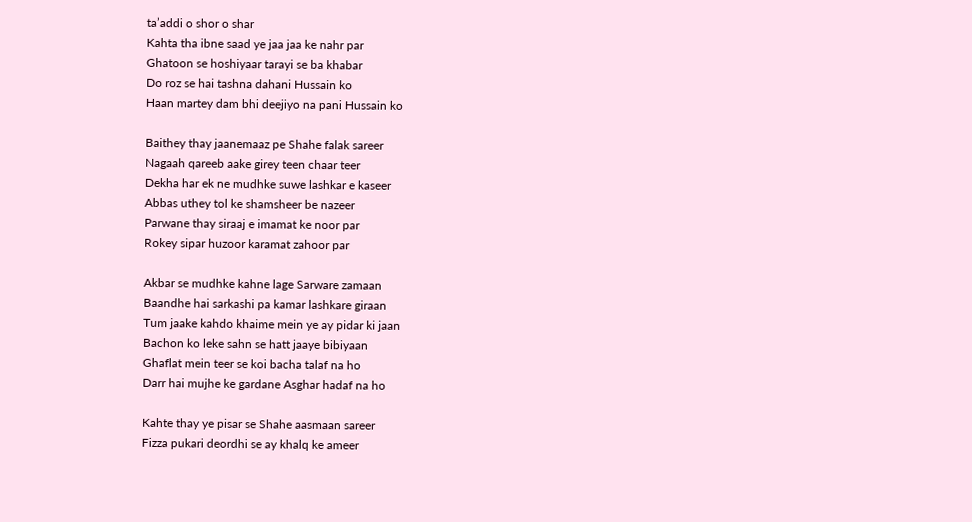ta’addi o shor o shar
Kahta tha ibne saad ye jaa jaa ke nahr par
Ghatoon se hoshiyaar tarayi se ba khabar
Do roz se hai tashna dahani Hussain ko
Haan martey dam bhi deejiyo na pani Hussain ko

Baithey thay jaanemaaz pe Shahe falak sareer
Nagaah qareeb aake girey teen chaar teer
Dekha har ek ne mudhke suwe lashkar e kaseer
Abbas uthey tol ke shamsheer be nazeer
Parwane thay siraaj e imamat ke noor par
Rokey sipar huzoor karamat zahoor par

Akbar se mudhke kahne lage Sarware zamaan
Baandhe hai sarkashi pa kamar lashkare giraan
Tum jaake kahdo khaime mein ye ay pidar ki jaan
Bachon ko leke sahn se hatt jaaye bibiyaan
Ghaflat mein teer se koi bacha talaf na ho
Darr hai mujhe ke gardane Asghar hadaf na ho

Kahte thay ye pisar se Shahe aasmaan sareer
Fizza pukari deordhi se ay khalq ke ameer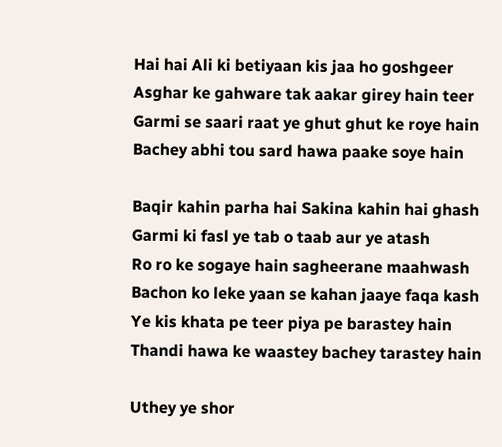Hai hai Ali ki betiyaan kis jaa ho goshgeer
Asghar ke gahware tak aakar girey hain teer
Garmi se saari raat ye ghut ghut ke roye hain
Bachey abhi tou sard hawa paake soye hain

Baqir kahin parha hai Sakina kahin hai ghash
Garmi ki fasl ye tab o taab aur ye atash
Ro ro ke sogaye hain sagheerane maahwash
Bachon ko leke yaan se kahan jaaye faqa kash
Ye kis khata pe teer piya pe barastey hain
Thandi hawa ke waastey bachey tarastey hain

Uthey ye shor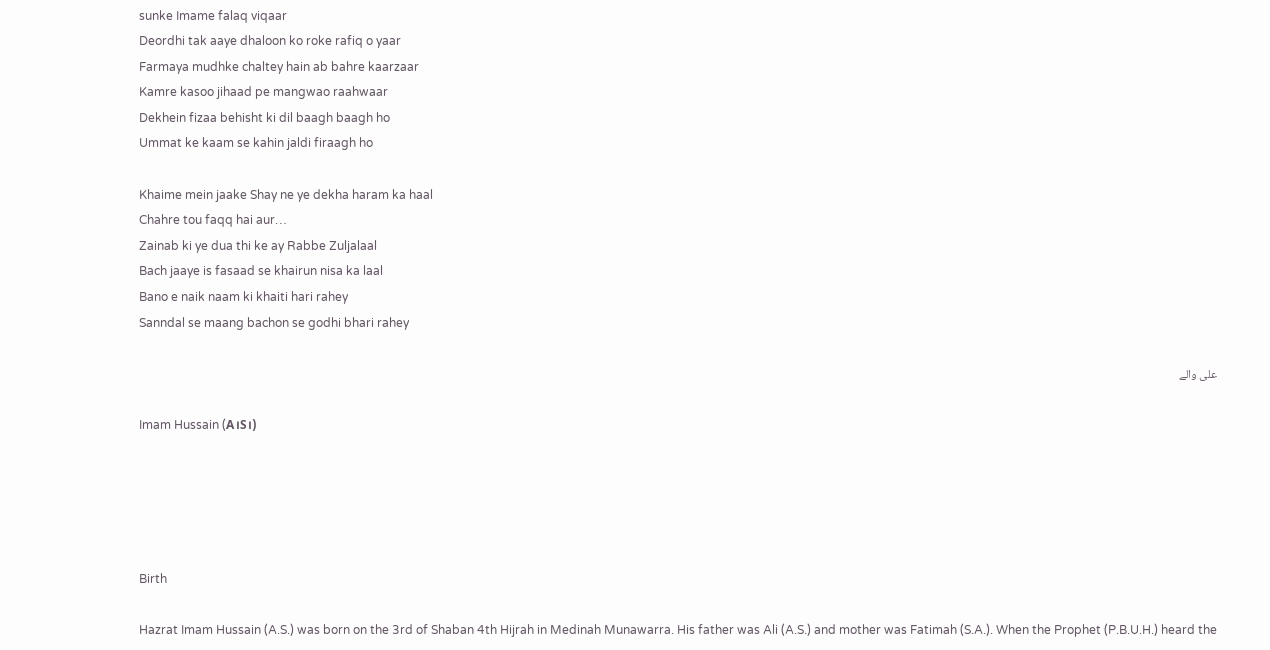sunke Imame falaq viqaar
Deordhi tak aaye dhaloon ko roke rafiq o yaar
Farmaya mudhke chaltey hain ab bahre kaarzaar
Kamre kasoo jihaad pe mangwao raahwaar
Dekhein fizaa behisht ki dil baagh baagh ho
Ummat ke kaam se kahin jaldi firaagh ho

Khaime mein jaake Shay ne ye dekha haram ka haal
Chahre tou faqq hai aur…
Zainab ki ye dua thi ke ay Rabbe Zuljalaal
Bach jaaye is fasaad se khairun nisa ka laal
Bano e naik naam ki khaiti hari rahey
Sanndal se maang bachon se godhi bhari rahey

علی والے

Imam Hussain (A।S।)





Birth

Hazrat Imam Hussain (A.S.) was born on the 3rd of Shaban 4th Hijrah in Medinah Munawarra. His father was Ali (A.S.) and mother was Fatimah (S.A.). When the Prophet (P.B.U.H.) heard the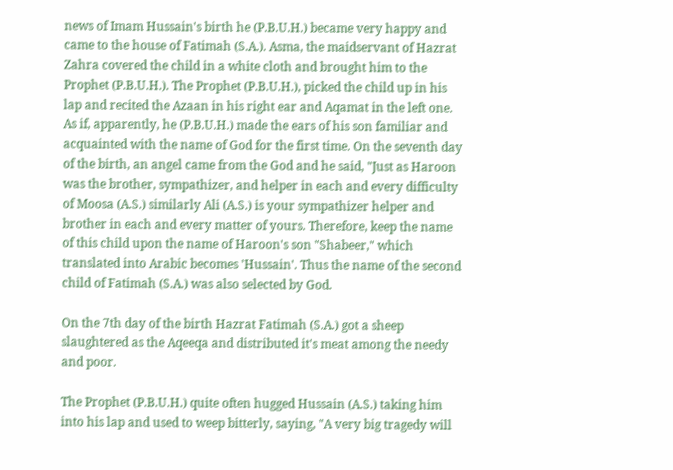news of Imam Hussain's birth he (P.B.U.H.) became very happy and came to the house of Fatimah (S.A.). Asma, the maidservant of Hazrat Zahra covered the child in a white cloth and brought him to the Prophet (P.B.U.H.). The Prophet (P.B.U.H.), picked the child up in his lap and recited the Azaan in his right ear and Aqamat in the left one. As if, apparently, he (P.B.U.H.) made the ears of his son familiar and acquainted with the name of God for the first time. On the seventh day of the birth, an angel came from the God and he said, "Just as Haroon was the brother, sympathizer, and helper in each and every difficulty of Moosa (A.S.) similarly Ali (A.S.) is your sympathizer helper and brother in each and every matter of yours. Therefore, keep the name of this child upon the name of Haroon's son "Shabeer," which translated into Arabic becomes 'Hussain'. Thus the name of the second child of Fatimah (S.A.) was also selected by God.

On the 7th day of the birth Hazrat Fatimah (S.A.) got a sheep slaughtered as the Aqeeqa and distributed it's meat among the needy and poor.

The Prophet (P.B.U.H.) quite often hugged Hussain (A.S.) taking him into his lap and used to weep bitterly, saying, "A very big tragedy will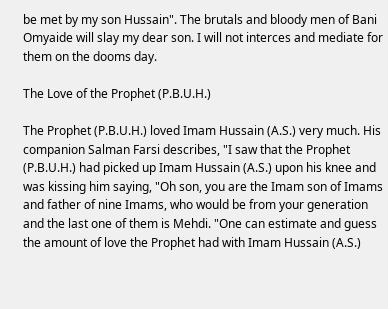be met by my son Hussain". The brutals and bloody men of Bani Omyaide will slay my dear son. I will not interces and mediate for them on the dooms day.

The Love of the Prophet (P.B.U.H.)

The Prophet (P.B.U.H.) loved Imam Hussain (A.S.) very much. His companion Salman Farsi describes, "I saw that the Prophet (P.B.U.H.) had picked up Imam Hussain (A.S.) upon his knee and was kissing him saying, "Oh son, you are the Imam son of Imams and father of nine Imams, who would be from your generation and the last one of them is Mehdi. "One can estimate and guess the amount of love the Prophet had with Imam Hussain (A.S.)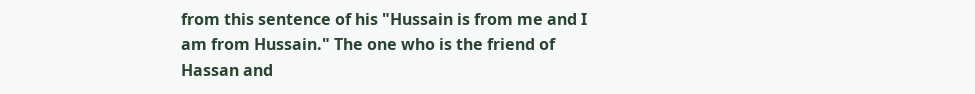from this sentence of his "Hussain is from me and I am from Hussain." The one who is the friend of Hassan and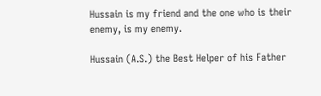Hussain is my friend and the one who is their enemy, is my enemy.

Hussain (A.S.) the Best Helper of his Father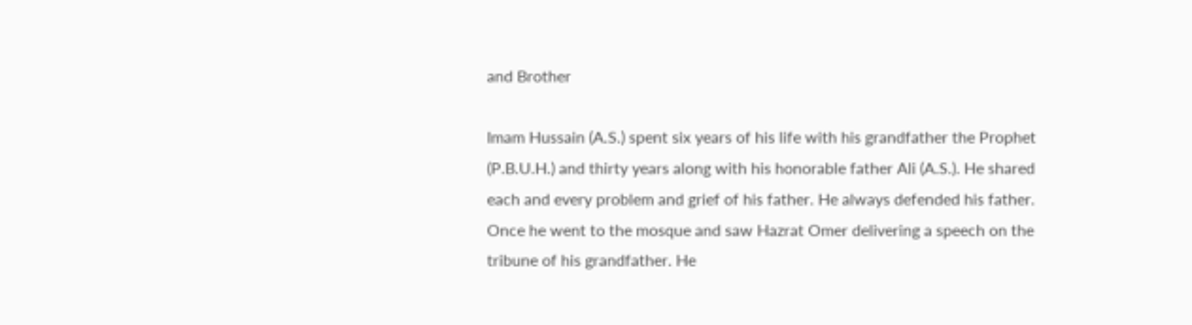and Brother

Imam Hussain (A.S.) spent six years of his life with his grandfather the Prophet (P.B.U.H.) and thirty years along with his honorable father Ali (A.S.). He shared each and every problem and grief of his father. He always defended his father. Once he went to the mosque and saw Hazrat Omer delivering a speech on the tribune of his grandfather. He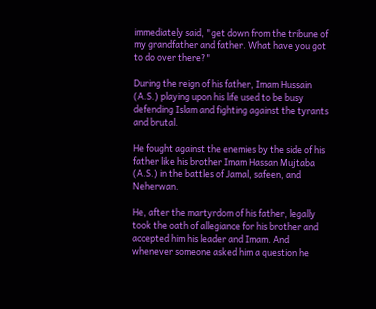immediately said, "get down from the tribune of my grandfather and father. What have you got to do over there?"

During the reign of his father, Imam Hussain (A.S.) playing upon his life used to be busy defending Islam and fighting against the tyrants and brutal.

He fought against the enemies by the side of his father like his brother Imam Hassan Mujtaba (A.S.) in the battles of Jamal, safeen, and Neherwan.

He, after the martyrdom of his father, legally took the oath of allegiance for his brother and accepted him his leader and Imam. And whenever someone asked him a question he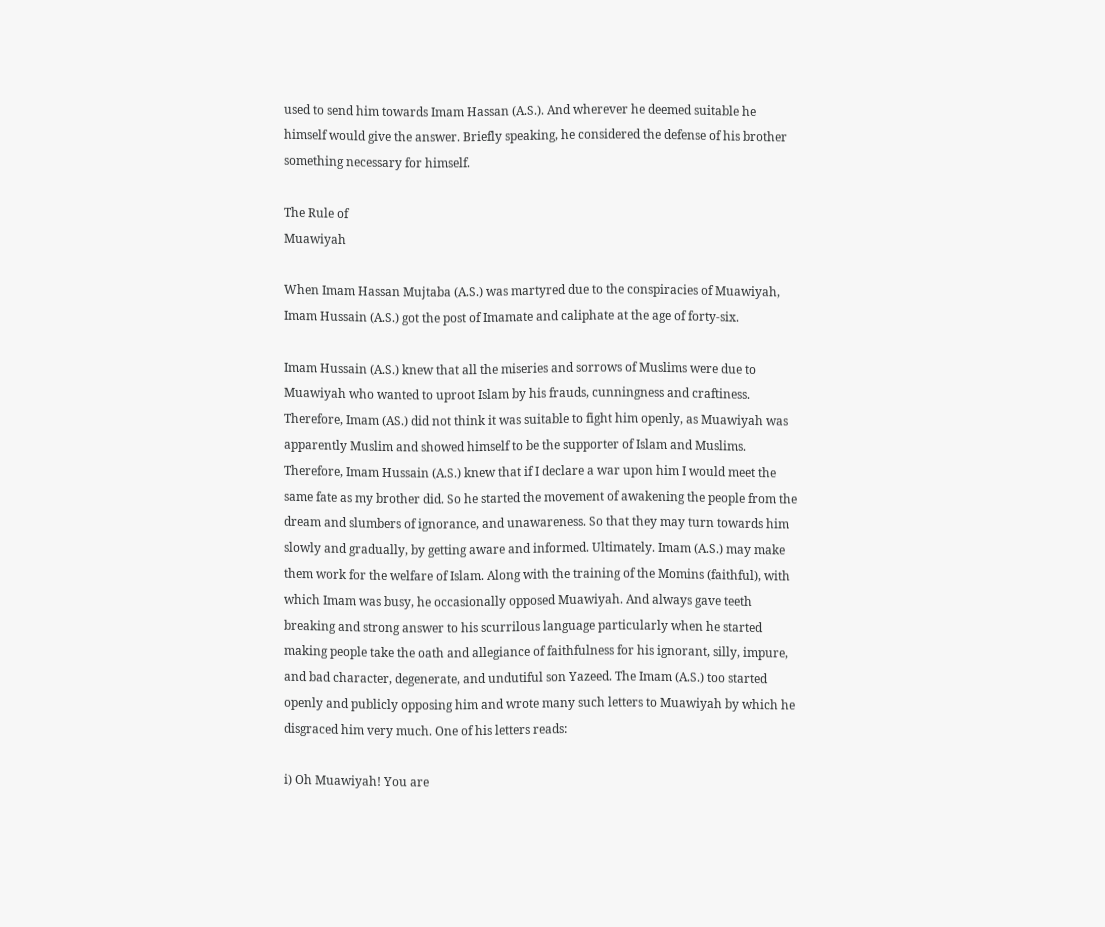used to send him towards Imam Hassan (A.S.). And wherever he deemed suitable he himself would give the answer. Briefly speaking, he considered the defense of his brother something necessary for himself.

The Rule of
Muawiyah

When Imam Hassan Mujtaba (A.S.) was martyred due to the conspiracies of Muawiyah, Imam Hussain (A.S.) got the post of Imamate and caliphate at the age of forty-six.

Imam Hussain (A.S.) knew that all the miseries and sorrows of Muslims were due to Muawiyah who wanted to uproot Islam by his frauds, cunningness and craftiness. Therefore, Imam (AS.) did not think it was suitable to fight him openly, as Muawiyah was apparently Muslim and showed himself to be the supporter of Islam and Muslims. Therefore, Imam Hussain (A.S.) knew that if I declare a war upon him I would meet the same fate as my brother did. So he started the movement of awakening the people from the dream and slumbers of ignorance, and unawareness. So that they may turn towards him slowly and gradually, by getting aware and informed. Ultimately. Imam (A.S.) may make them work for the welfare of Islam. Along with the training of the Momins (faithful), with which Imam was busy, he occasionally opposed Muawiyah. And always gave teeth breaking and strong answer to his scurrilous language particularly when he started making people take the oath and allegiance of faithfulness for his ignorant, silly, impure, and bad character, degenerate, and undutiful son Yazeed. The Imam (A.S.) too started openly and publicly opposing him and wrote many such letters to Muawiyah by which he disgraced him very much. One of his letters reads:

i) Oh Muawiyah! You are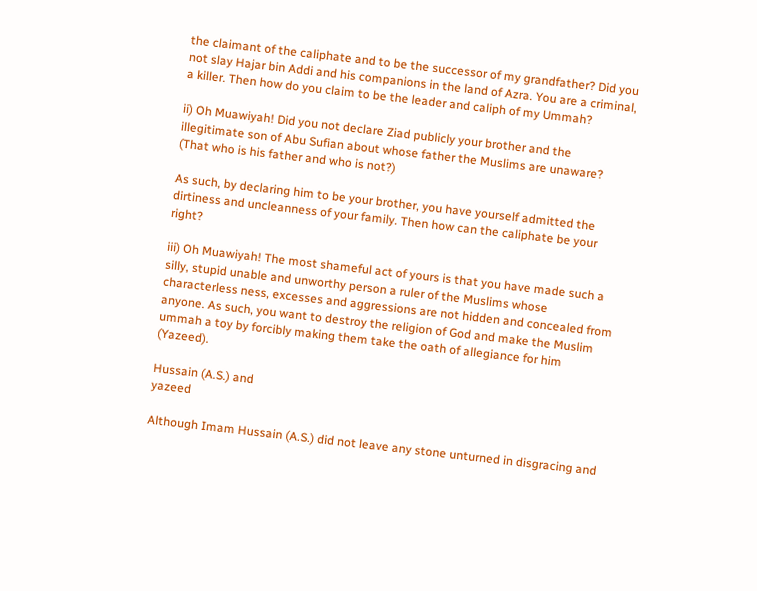the claimant of the caliphate and to be the successor of my grandfather? Did you not slay Hajar bin Addi and his companions in the land of Azra. You are a criminal, a killer. Then how do you claim to be the leader and caliph of my Ummah?

ii) Oh Muawiyah! Did you not declare Ziad publicly your brother and the illegitimate son of Abu Sufian about whose father the Muslims are unaware? (That who is his father and who is not?)

As such, by declaring him to be your brother, you have yourself admitted the dirtiness and uncleanness of your family. Then how can the caliphate be your right?

iii) Oh Muawiyah! The most shameful act of yours is that you have made such a silly, stupid unable and unworthy person a ruler of the Muslims whose characterless ness, excesses and aggressions are not hidden and concealed from anyone. As such, you want to destroy the religion of God and make the Muslim ummah a toy by forcibly making them take the oath of allegiance for him (Yazeed).

Hussain (A.S.) and
yazeed

Although Imam Hussain (A.S.) did not leave any stone unturned in disgracing and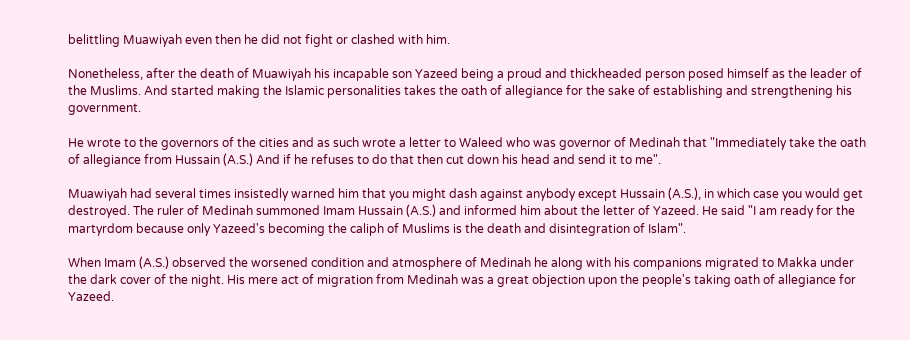belittling Muawiyah even then he did not fight or clashed with him.

Nonetheless, after the death of Muawiyah his incapable son Yazeed being a proud and thickheaded person posed himself as the leader of the Muslims. And started making the Islamic personalities takes the oath of allegiance for the sake of establishing and strengthening his government.

He wrote to the governors of the cities and as such wrote a letter to Waleed who was governor of Medinah that "Immediately take the oath of allegiance from Hussain (A.S.) And if he refuses to do that then cut down his head and send it to me".

Muawiyah had several times insistedly warned him that you might dash against anybody except Hussain (A.S.), in which case you would get destroyed. The ruler of Medinah summoned Imam Hussain (A.S.) and informed him about the letter of Yazeed. He said "I am ready for the martyrdom because only Yazeed's becoming the caliph of Muslims is the death and disintegration of Islam".

When Imam (A.S.) observed the worsened condition and atmosphere of Medinah he along with his companions migrated to Makka under the dark cover of the night. His mere act of migration from Medinah was a great objection upon the people's taking oath of allegiance for Yazeed.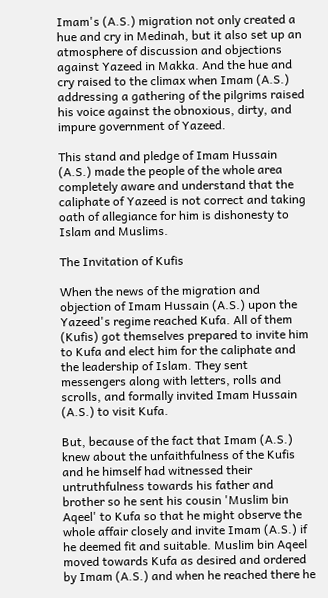Imam's (A.S.) migration not only created a hue and cry in Medinah, but it also set up an atmosphere of discussion and objections against Yazeed in Makka. And the hue and cry raised to the climax when Imam (A.S.) addressing a gathering of the pilgrims raised his voice against the obnoxious, dirty, and impure government of Yazeed.

This stand and pledge of Imam Hussain (A.S.) made the people of the whole area completely aware and understand that the caliphate of Yazeed is not correct and taking oath of allegiance for him is dishonesty to Islam and Muslims.

The Invitation of Kufis

When the news of the migration and objection of Imam Hussain (A.S.) upon the Yazeed's regime reached Kufa. All of them (Kufis) got themselves prepared to invite him to Kufa and elect him for the caliphate and the leadership of Islam. They sent messengers along with letters, rolls and scrolls, and formally invited Imam Hussain (A.S.) to visit Kufa.

But, because of the fact that Imam (A.S.) knew about the unfaithfulness of the Kufis and he himself had witnessed their untruthfulness towards his father and brother so he sent his cousin 'Muslim bin Aqeel' to Kufa so that he might observe the whole affair closely and invite Imam (A.S.) if he deemed fit and suitable. Muslim bin Aqeel moved towards Kufa as desired and ordered by Imam (A.S.) and when he reached there he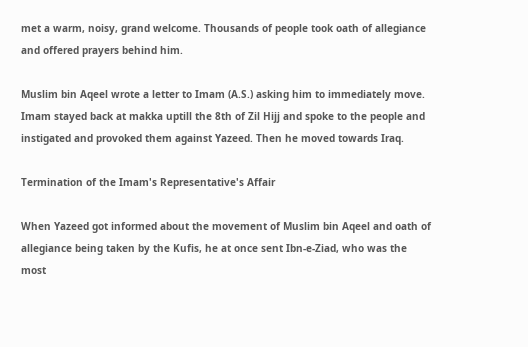met a warm, noisy, grand welcome. Thousands of people took oath of allegiance and offered prayers behind him.

Muslim bin Aqeel wrote a letter to Imam (A.S.) asking him to immediately move. Imam stayed back at makka uptill the 8th of Zil Hijj and spoke to the people and instigated and provoked them against Yazeed. Then he moved towards Iraq.

Termination of the Imam's Representative's Affair

When Yazeed got informed about the movement of Muslim bin Aqeel and oath of allegiance being taken by the Kufis, he at once sent Ibn-e-Ziad, who was the most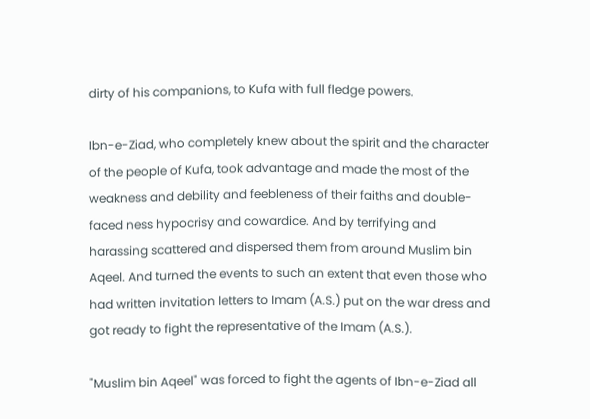dirty of his companions, to Kufa with full fledge powers.

Ibn-e-Ziad, who completely knew about the spirit and the character of the people of Kufa, took advantage and made the most of the weakness and debility and feebleness of their faiths and double-faced ness hypocrisy and cowardice. And by terrifying and harassing scattered and dispersed them from around Muslim bin Aqeel. And turned the events to such an extent that even those who had written invitation letters to Imam (A.S.) put on the war dress and got ready to fight the representative of the Imam (A.S.).

"Muslim bin Aqeel" was forced to fight the agents of Ibn-e-Ziad all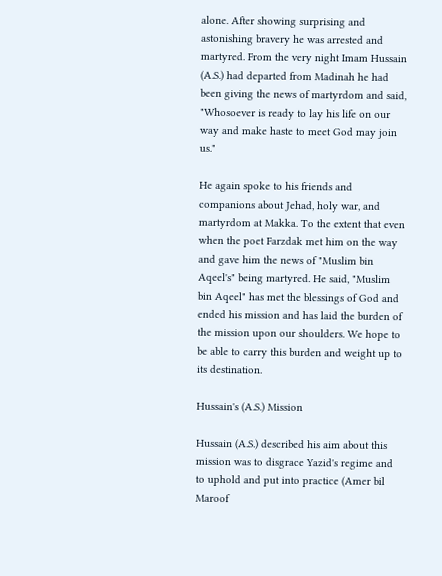alone. After showing surprising and astonishing bravery he was arrested and martyred. From the very night Imam Hussain (A.S.) had departed from Madinah he had been giving the news of martyrdom and said, "Whosoever is ready to lay his life on our way and make haste to meet God may join us."

He again spoke to his friends and companions about Jehad, holy war, and martyrdom at Makka. To the extent that even when the poet Farzdak met him on the way and gave him the news of "Muslim bin Aqeel's" being martyred. He said, "Muslim bin Aqeel" has met the blessings of God and ended his mission and has laid the burden of the mission upon our shoulders. We hope to be able to carry this burden and weight up to its destination.

Hussain's (A.S.) Mission

Hussain (A.S.) described his aim about this mission was to disgrace Yazid's regime and to uphold and put into practice (Amer bil Maroof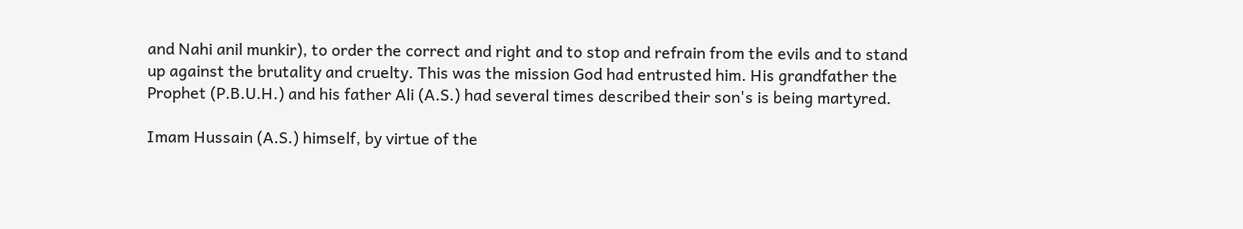and Nahi anil munkir), to order the correct and right and to stop and refrain from the evils and to stand up against the brutality and cruelty. This was the mission God had entrusted him. His grandfather the Prophet (P.B.U.H.) and his father Ali (A.S.) had several times described their son's is being martyred.

Imam Hussain (A.S.) himself, by virtue of the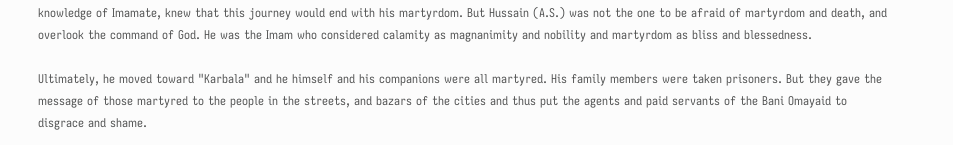knowledge of Imamate, knew that this journey would end with his martyrdom. But Hussain (A.S.) was not the one to be afraid of martyrdom and death, and overlook the command of God. He was the Imam who considered calamity as magnanimity and nobility and martyrdom as bliss and blessedness.

Ultimately, he moved toward "Karbala" and he himself and his companions were all martyred. His family members were taken prisoners. But they gave the message of those martyred to the people in the streets, and bazars of the cities and thus put the agents and paid servants of the Bani Omayaid to disgrace and shame.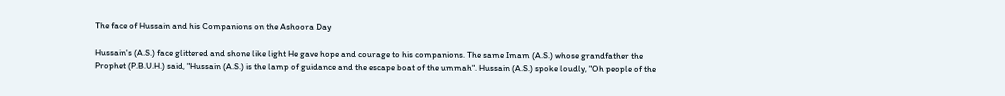The face of Hussain and his Companions on the Ashoora Day

Hussain's (A.S.) face glittered and shone like light He gave hope and courage to his companions. The same Imam (A.S.) whose grandfather the Prophet (P.B.U.H.) said, "Hussain (A.S.) is the lamp of guidance and the escape boat of the ummah". Hussain (A.S.) spoke loudly, "Oh people of the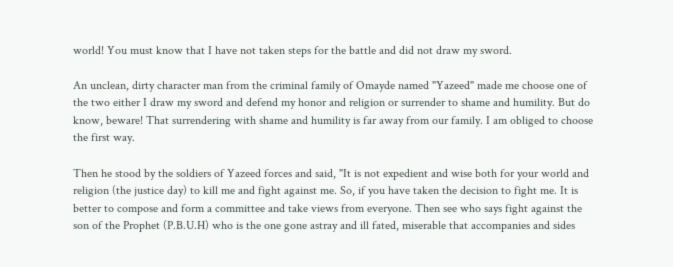world! You must know that I have not taken steps for the battle and did not draw my sword.

An unclean, dirty character man from the criminal family of Omayde named "Yazeed" made me choose one of the two either I draw my sword and defend my honor and religion or surrender to shame and humility. But do know, beware! That surrendering with shame and humility is far away from our family. I am obliged to choose the first way.

Then he stood by the soldiers of Yazeed forces and said, "It is not expedient and wise both for your world and religion (the justice day) to kill me and fight against me. So, if you have taken the decision to fight me. It is better to compose and form a committee and take views from everyone. Then see who says fight against the son of the Prophet (P.B.U.H) who is the one gone astray and ill fated, miserable that accompanies and sides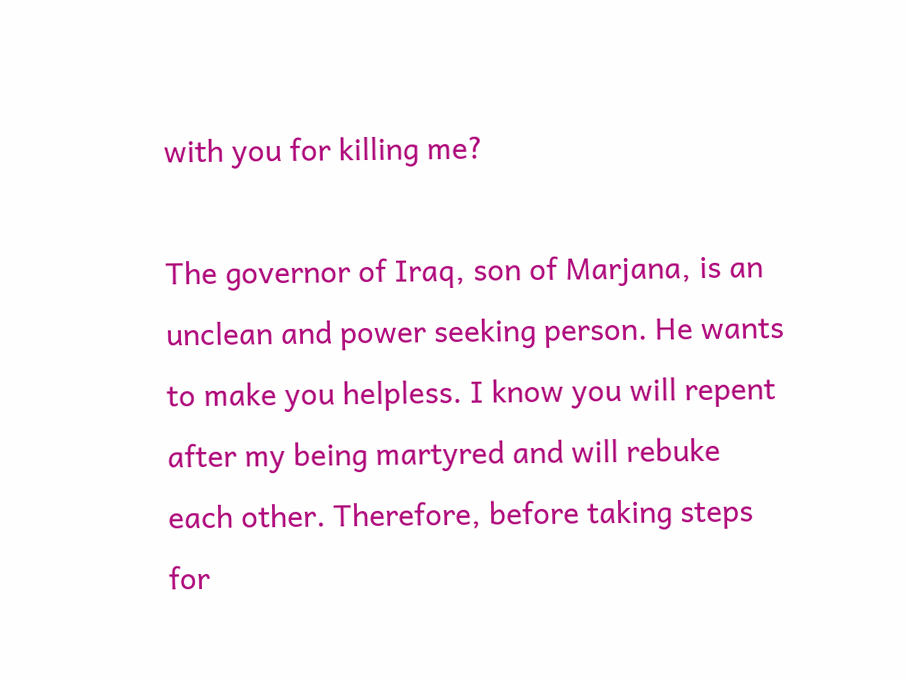with you for killing me?

The governor of Iraq, son of Marjana, is an unclean and power seeking person. He wants to make you helpless. I know you will repent after my being martyred and will rebuke each other. Therefore, before taking steps for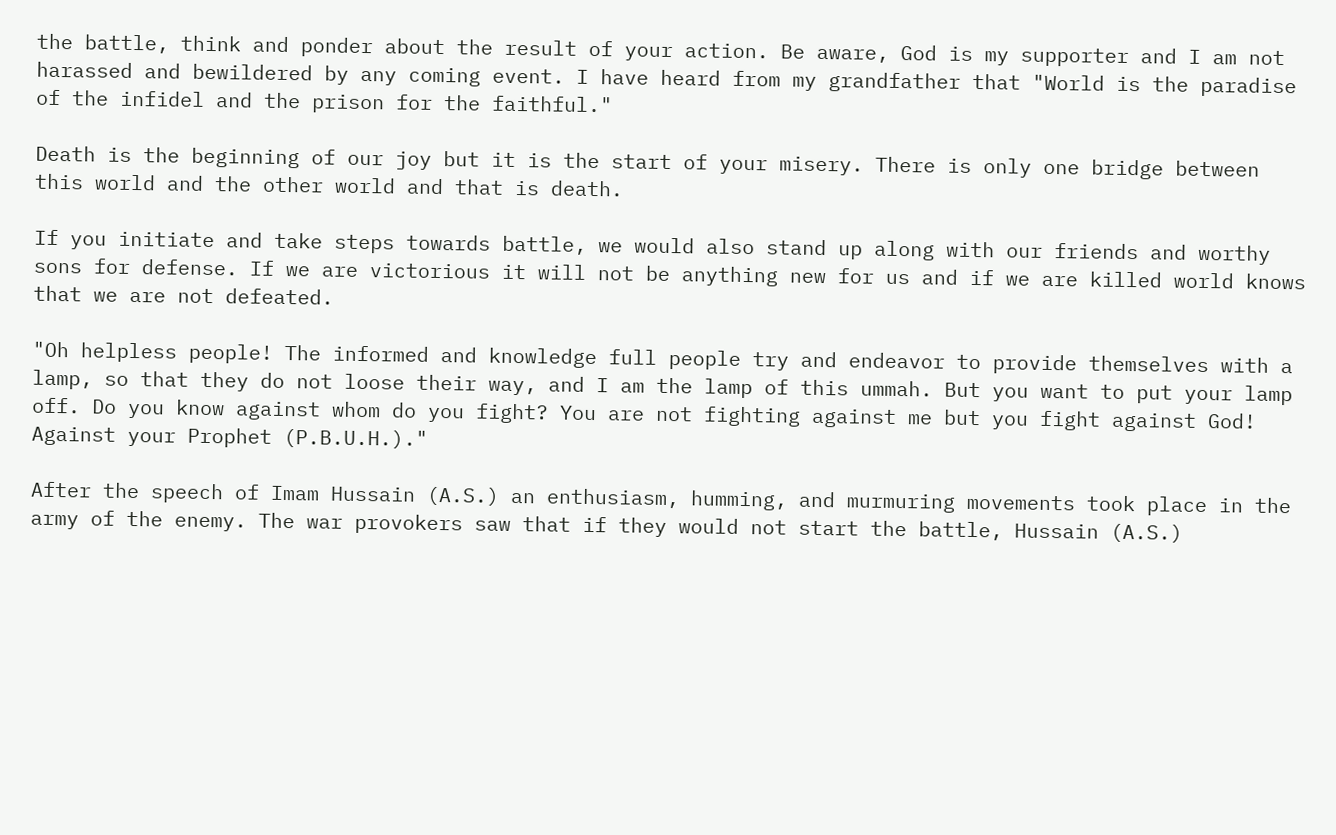the battle, think and ponder about the result of your action. Be aware, God is my supporter and I am not harassed and bewildered by any coming event. I have heard from my grandfather that "World is the paradise of the infidel and the prison for the faithful."

Death is the beginning of our joy but it is the start of your misery. There is only one bridge between this world and the other world and that is death.

If you initiate and take steps towards battle, we would also stand up along with our friends and worthy sons for defense. If we are victorious it will not be anything new for us and if we are killed world knows that we are not defeated.

"Oh helpless people! The informed and knowledge full people try and endeavor to provide themselves with a lamp, so that they do not loose their way, and I am the lamp of this ummah. But you want to put your lamp off. Do you know against whom do you fight? You are not fighting against me but you fight against God! Against your Prophet (P.B.U.H.)."

After the speech of Imam Hussain (A.S.) an enthusiasm, humming, and murmuring movements took place in the army of the enemy. The war provokers saw that if they would not start the battle, Hussain (A.S.)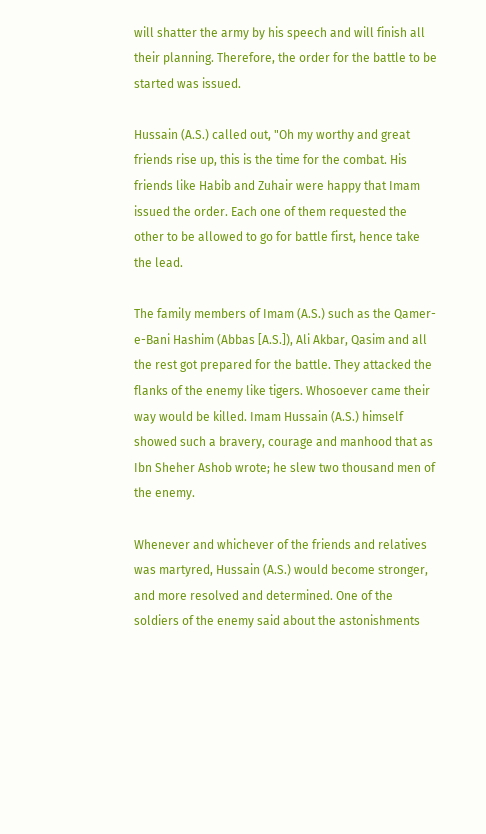will shatter the army by his speech and will finish all their planning. Therefore, the order for the battle to be started was issued.

Hussain (A.S.) called out, "Oh my worthy and great friends rise up, this is the time for the combat. His friends like Habib and Zuhair were happy that Imam issued the order. Each one of them requested the other to be allowed to go for battle first, hence take the lead.

The family members of Imam (A.S.) such as the Qamer-e-Bani Hashim (Abbas [A.S.]), Ali Akbar, Qasim and all the rest got prepared for the battle. They attacked the flanks of the enemy like tigers. Whosoever came their way would be killed. Imam Hussain (A.S.) himself showed such a bravery, courage and manhood that as Ibn Sheher Ashob wrote; he slew two thousand men of the enemy.

Whenever and whichever of the friends and relatives was martyred, Hussain (A.S.) would become stronger, and more resolved and determined. One of the soldiers of the enemy said about the astonishments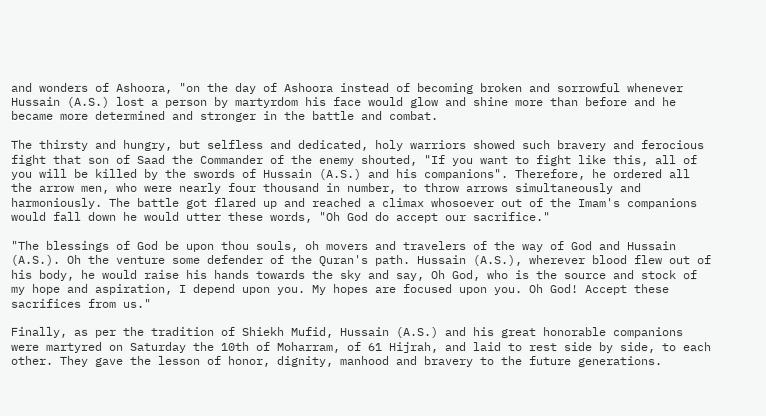and wonders of Ashoora, "on the day of Ashoora instead of becoming broken and sorrowful whenever Hussain (A.S.) lost a person by martyrdom his face would glow and shine more than before and he became more determined and stronger in the battle and combat.

The thirsty and hungry, but selfless and dedicated, holy warriors showed such bravery and ferocious fight that son of Saad the Commander of the enemy shouted, "If you want to fight like this, all of you will be killed by the swords of Hussain (A.S.) and his companions". Therefore, he ordered all the arrow men, who were nearly four thousand in number, to throw arrows simultaneously and harmoniously. The battle got flared up and reached a climax whosoever out of the Imam's companions would fall down he would utter these words, "Oh God do accept our sacrifice."

"The blessings of God be upon thou souls, oh movers and travelers of the way of God and Hussain (A.S.). Oh the venture some defender of the Quran's path. Hussain (A.S.), wherever blood flew out of his body, he would raise his hands towards the sky and say, Oh God, who is the source and stock of my hope and aspiration, I depend upon you. My hopes are focused upon you. Oh God! Accept these sacrifices from us."

Finally, as per the tradition of Shiekh Mufid, Hussain (A.S.) and his great honorable companions were martyred on Saturday the 10th of Moharram, of 61 Hijrah, and laid to rest side by side, to each other. They gave the lesson of honor, dignity, manhood and bravery to the future generations.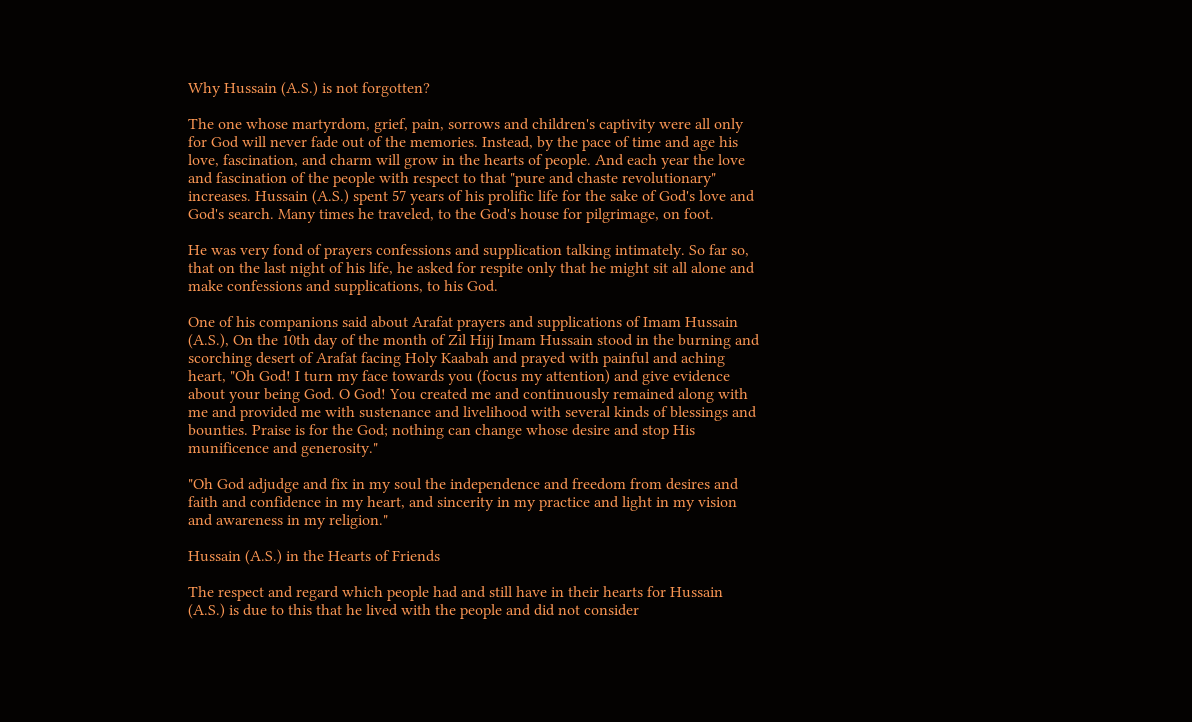Why Hussain (A.S.) is not forgotten?

The one whose martyrdom, grief, pain, sorrows and children's captivity were all only for God will never fade out of the memories. Instead, by the pace of time and age his love, fascination, and charm will grow in the hearts of people. And each year the love and fascination of the people with respect to that "pure and chaste revolutionary" increases. Hussain (A.S.) spent 57 years of his prolific life for the sake of God's love and God's search. Many times he traveled, to the God's house for pilgrimage, on foot.

He was very fond of prayers confessions and supplication talking intimately. So far so, that on the last night of his life, he asked for respite only that he might sit all alone and make confessions and supplications, to his God.

One of his companions said about Arafat prayers and supplications of Imam Hussain (A.S.), On the 10th day of the month of Zil Hijj Imam Hussain stood in the burning and scorching desert of Arafat facing Holy Kaabah and prayed with painful and aching heart, "Oh God! I turn my face towards you (focus my attention) and give evidence about your being God. O God! You created me and continuously remained along with me and provided me with sustenance and livelihood with several kinds of blessings and bounties. Praise is for the God; nothing can change whose desire and stop His munificence and generosity."

"Oh God adjudge and fix in my soul the independence and freedom from desires and faith and confidence in my heart, and sincerity in my practice and light in my vision and awareness in my religion."

Hussain (A.S.) in the Hearts of Friends

The respect and regard which people had and still have in their hearts for Hussain (A.S.) is due to this that he lived with the people and did not consider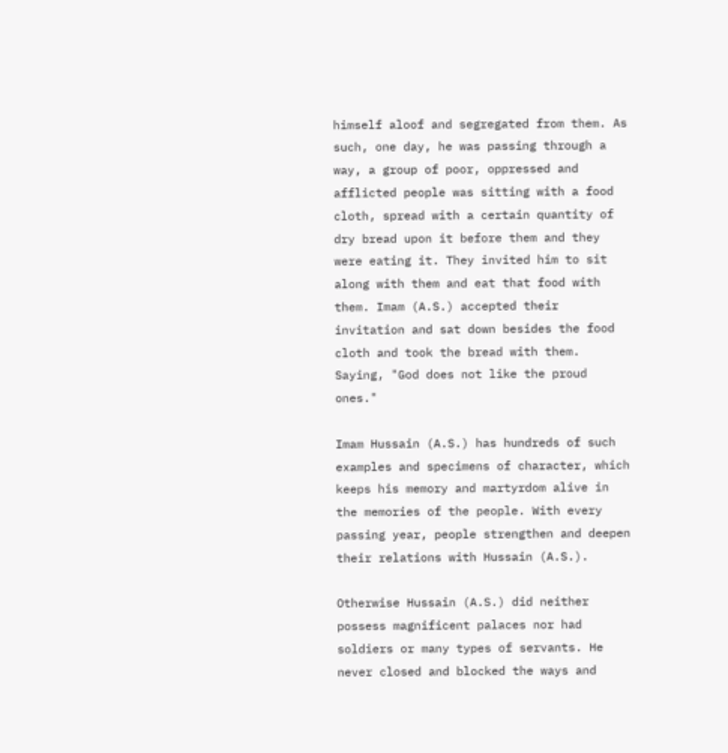himself aloof and segregated from them. As such, one day, he was passing through a way, a group of poor, oppressed and afflicted people was sitting with a food cloth, spread with a certain quantity of dry bread upon it before them and they were eating it. They invited him to sit along with them and eat that food with them. Imam (A.S.) accepted their invitation and sat down besides the food cloth and took the bread with them. Saying, "God does not like the proud ones."

Imam Hussain (A.S.) has hundreds of such examples and specimens of character, which keeps his memory and martyrdom alive in the memories of the people. With every passing year, people strengthen and deepen their relations with Hussain (A.S.).

Otherwise Hussain (A.S.) did neither possess magnificent palaces nor had soldiers or many types of servants. He never closed and blocked the ways and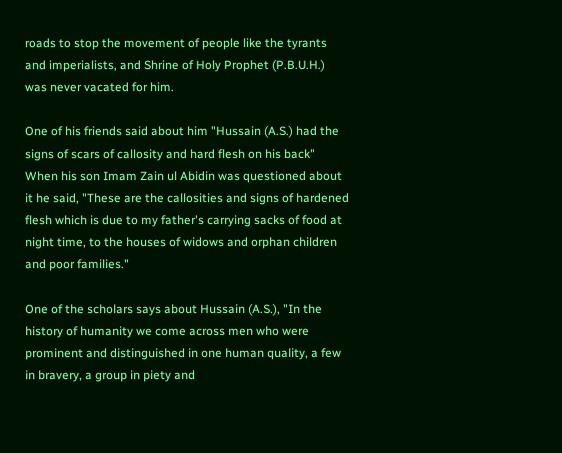roads to stop the movement of people like the tyrants and imperialists, and Shrine of Holy Prophet (P.B.U.H.) was never vacated for him.

One of his friends said about him "Hussain (A.S.) had the signs of scars of callosity and hard flesh on his back" When his son Imam Zain ul Abidin was questioned about it he said, "These are the callosities and signs of hardened flesh which is due to my father's carrying sacks of food at night time, to the houses of widows and orphan children and poor families."

One of the scholars says about Hussain (A.S.), "In the history of humanity we come across men who were prominent and distinguished in one human quality, a few in bravery, a group in piety and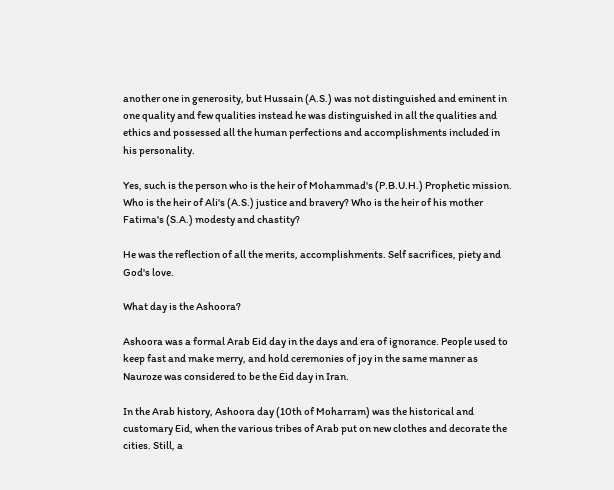another one in generosity, but Hussain (A.S.) was not distinguished and eminent in one quality and few qualities instead he was distinguished in all the qualities and ethics and possessed all the human perfections and accomplishments included in his personality.

Yes, such is the person who is the heir of Mohammad's (P.B.U.H.) Prophetic mission. Who is the heir of Ali's (A.S.) justice and bravery? Who is the heir of his mother Fatima's (S.A.) modesty and chastity?

He was the reflection of all the merits, accomplishments. Self sacrifices, piety and God's love.

What day is the Ashoora?

Ashoora was a formal Arab Eid day in the days and era of ignorance. People used to keep fast and make merry, and hold ceremonies of joy in the same manner as Nauroze was considered to be the Eid day in Iran.

In the Arab history, Ashoora day (10th of Moharram) was the historical and customary Eid, when the various tribes of Arab put on new clothes and decorate the cities. Still, a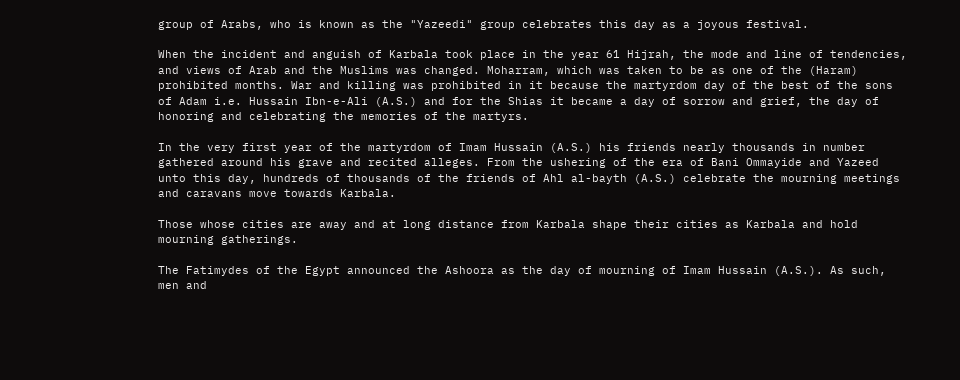group of Arabs, who is known as the "Yazeedi" group celebrates this day as a joyous festival.

When the incident and anguish of Karbala took place in the year 61 Hijrah, the mode and line of tendencies, and views of Arab and the Muslims was changed. Moharram, which was taken to be as one of the (Haram) prohibited months. War and killing was prohibited in it because the martyrdom day of the best of the sons of Adam i.e. Hussain Ibn-e-Ali (A.S.) and for the Shias it became a day of sorrow and grief, the day of honoring and celebrating the memories of the martyrs.

In the very first year of the martyrdom of Imam Hussain (A.S.) his friends nearly thousands in number gathered around his grave and recited alleges. From the ushering of the era of Bani Ommayide and Yazeed unto this day, hundreds of thousands of the friends of Ahl al-bayth (A.S.) celebrate the mourning meetings and caravans move towards Karbala.

Those whose cities are away and at long distance from Karbala shape their cities as Karbala and hold mourning gatherings.

The Fatimydes of the Egypt announced the Ashoora as the day of mourning of Imam Hussain (A.S.). As such, men and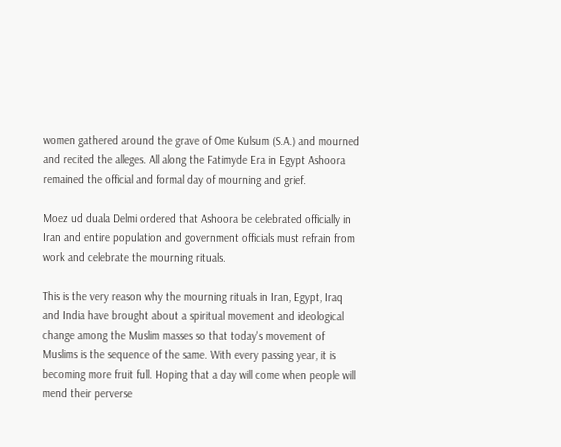women gathered around the grave of Ome Kulsum (S.A.) and mourned and recited the alleges. All along the Fatimyde Era in Egypt Ashoora remained the official and formal day of mourning and grief.

Moez ud duala Delmi ordered that Ashoora be celebrated officially in Iran and entire population and government officials must refrain from work and celebrate the mourning rituals.

This is the very reason why the mourning rituals in Iran, Egypt, Iraq and India have brought about a spiritual movement and ideological change among the Muslim masses so that today's movement of Muslims is the sequence of the same. With every passing year, it is becoming more fruit full. Hoping that a day will come when people will mend their perverse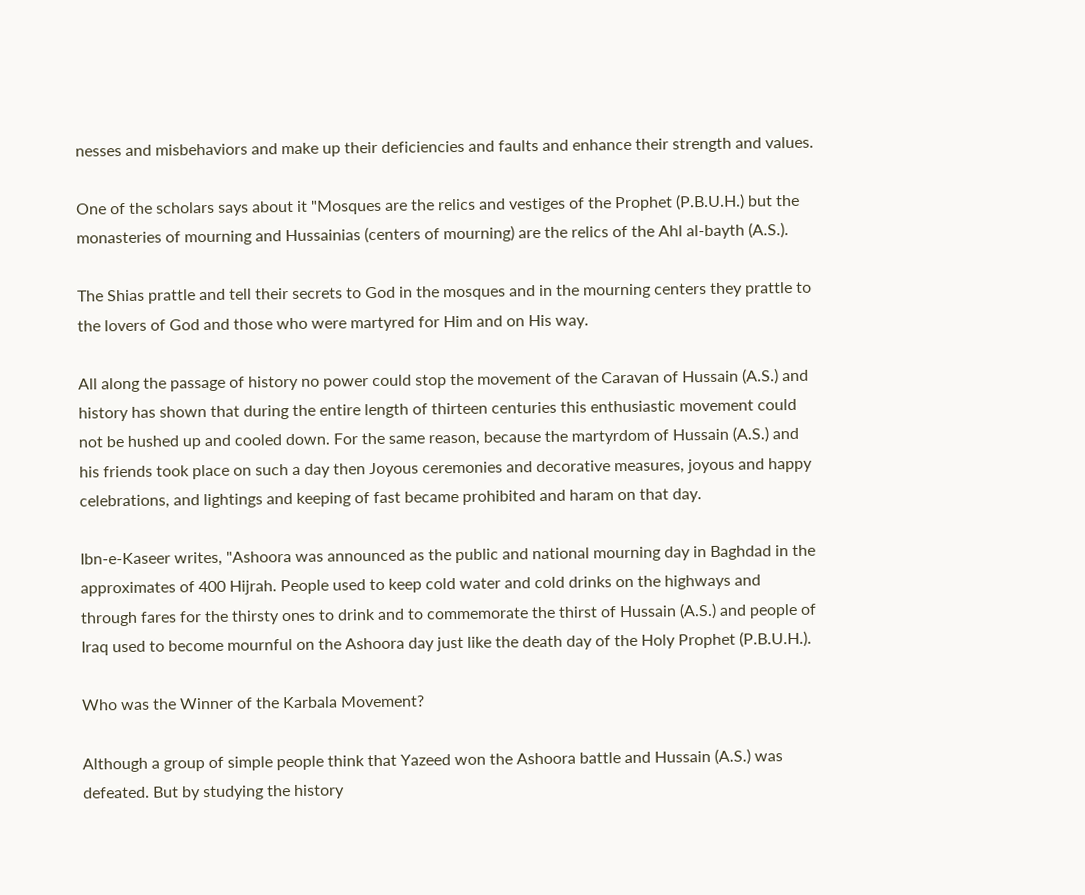nesses and misbehaviors and make up their deficiencies and faults and enhance their strength and values.

One of the scholars says about it "Mosques are the relics and vestiges of the Prophet (P.B.U.H.) but the monasteries of mourning and Hussainias (centers of mourning) are the relics of the Ahl al-bayth (A.S.).

The Shias prattle and tell their secrets to God in the mosques and in the mourning centers they prattle to the lovers of God and those who were martyred for Him and on His way.

All along the passage of history no power could stop the movement of the Caravan of Hussain (A.S.) and history has shown that during the entire length of thirteen centuries this enthusiastic movement could not be hushed up and cooled down. For the same reason, because the martyrdom of Hussain (A.S.) and his friends took place on such a day then Joyous ceremonies and decorative measures, joyous and happy celebrations, and lightings and keeping of fast became prohibited and haram on that day.

Ibn-e-Kaseer writes, "Ashoora was announced as the public and national mourning day in Baghdad in the approximates of 400 Hijrah. People used to keep cold water and cold drinks on the highways and through fares for the thirsty ones to drink and to commemorate the thirst of Hussain (A.S.) and people of Iraq used to become mournful on the Ashoora day just like the death day of the Holy Prophet (P.B.U.H.).

Who was the Winner of the Karbala Movement?

Although a group of simple people think that Yazeed won the Ashoora battle and Hussain (A.S.) was defeated. But by studying the history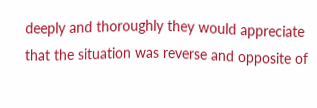deeply and thoroughly they would appreciate that the situation was reverse and opposite of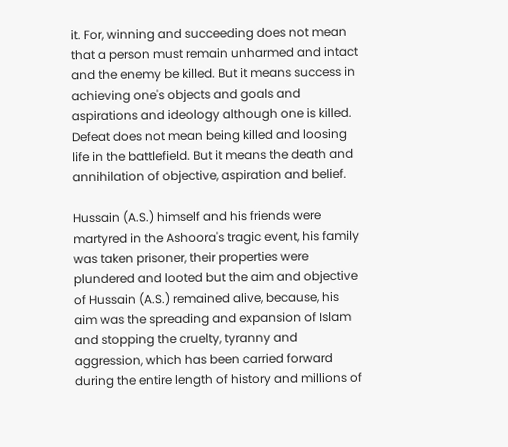it. For, winning and succeeding does not mean that a person must remain unharmed and intact and the enemy be killed. But it means success in achieving one's objects and goals and aspirations and ideology although one is killed. Defeat does not mean being killed and loosing life in the battlefield. But it means the death and annihilation of objective, aspiration and belief.

Hussain (A.S.) himself and his friends were martyred in the Ashoora's tragic event, his family was taken prisoner, their properties were plundered and looted but the aim and objective of Hussain (A.S.) remained alive, because, his aim was the spreading and expansion of Islam and stopping the cruelty, tyranny and aggression, which has been carried forward during the entire length of history and millions of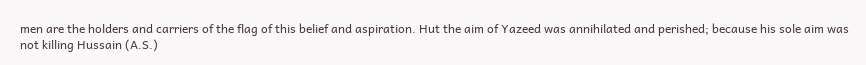men are the holders and carriers of the flag of this belief and aspiration. Hut the aim of Yazeed was annihilated and perished; because his sole aim was not killing Hussain (A.S.)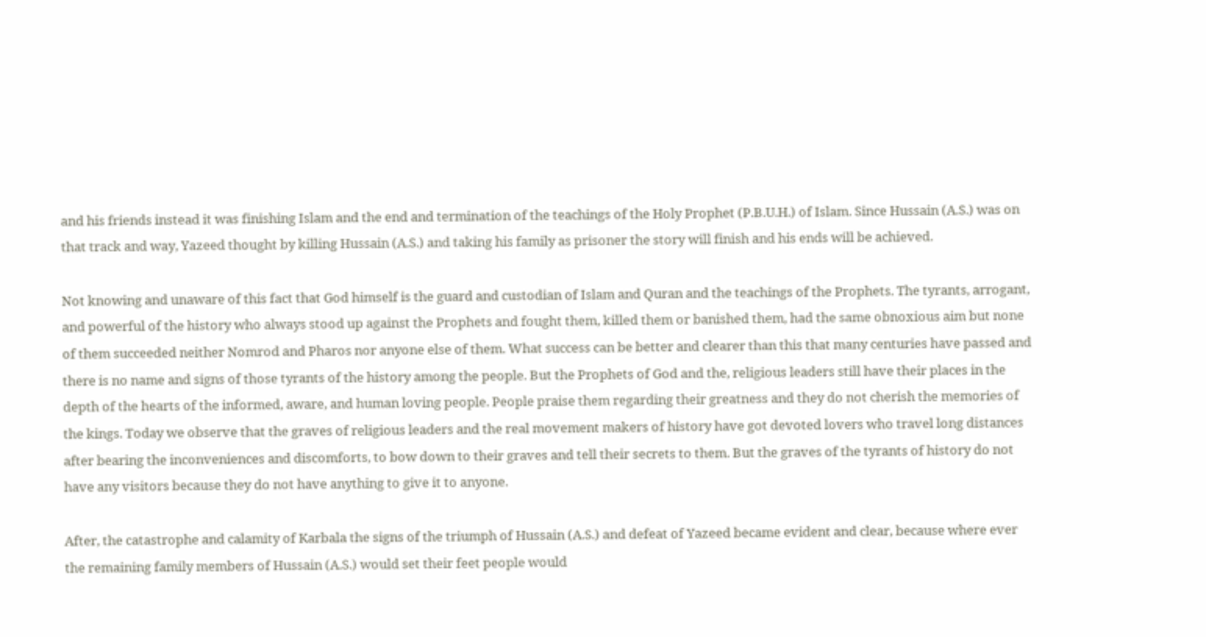and his friends instead it was finishing Islam and the end and termination of the teachings of the Holy Prophet (P.B.U.H.) of Islam. Since Hussain (A.S.) was on that track and way, Yazeed thought by killing Hussain (A.S.) and taking his family as prisoner the story will finish and his ends will be achieved.

Not knowing and unaware of this fact that God himself is the guard and custodian of Islam and Quran and the teachings of the Prophets. The tyrants, arrogant, and powerful of the history who always stood up against the Prophets and fought them, killed them or banished them, had the same obnoxious aim but none of them succeeded neither Nomrod and Pharos nor anyone else of them. What success can be better and clearer than this that many centuries have passed and there is no name and signs of those tyrants of the history among the people. But the Prophets of God and the, religious leaders still have their places in the depth of the hearts of the informed, aware, and human loving people. People praise them regarding their greatness and they do not cherish the memories of the kings. Today we observe that the graves of religious leaders and the real movement makers of history have got devoted lovers who travel long distances after bearing the inconveniences and discomforts, to bow down to their graves and tell their secrets to them. But the graves of the tyrants of history do not have any visitors because they do not have anything to give it to anyone.

After, the catastrophe and calamity of Karbala the signs of the triumph of Hussain (A.S.) and defeat of Yazeed became evident and clear, because where ever the remaining family members of Hussain (A.S.) would set their feet people would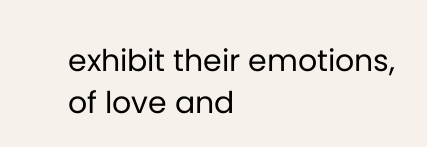exhibit their emotions, of love and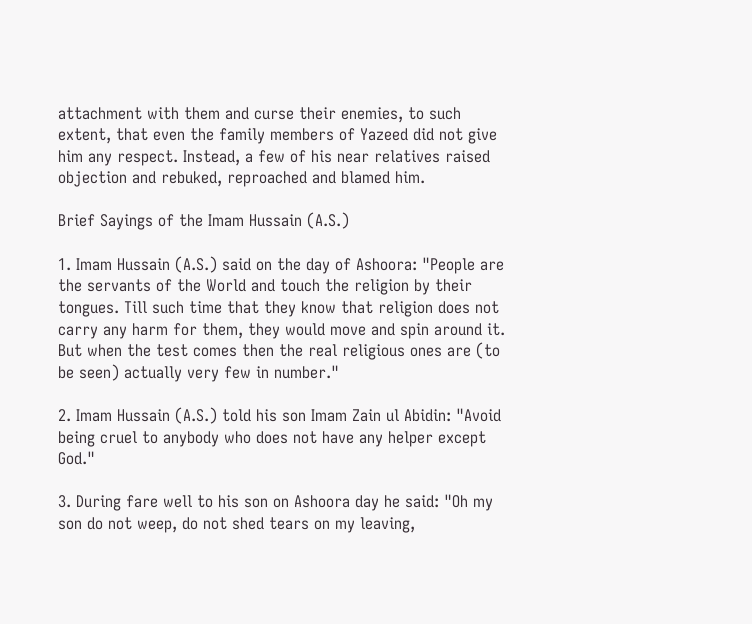attachment with them and curse their enemies, to such extent, that even the family members of Yazeed did not give him any respect. Instead, a few of his near relatives raised objection and rebuked, reproached and blamed him.

Brief Sayings of the Imam Hussain (A.S.)

1. Imam Hussain (A.S.) said on the day of Ashoora: "People are the servants of the World and touch the religion by their tongues. Till such time that they know that religion does not carry any harm for them, they would move and spin around it. But when the test comes then the real religious ones are (to be seen) actually very few in number."

2. Imam Hussain (A.S.) told his son Imam Zain ul Abidin: "Avoid being cruel to anybody who does not have any helper except God."

3. During fare well to his son on Ashoora day he said: "Oh my son do not weep, do not shed tears on my leaving,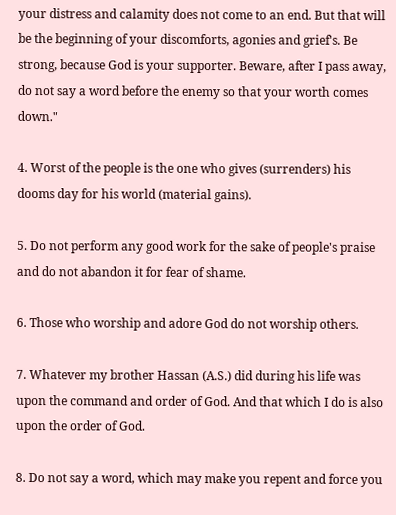your distress and calamity does not come to an end. But that will be the beginning of your discomforts, agonies and grief's. Be strong, because God is your supporter. Beware, after I pass away, do not say a word before the enemy so that your worth comes down."

4. Worst of the people is the one who gives (surrenders) his dooms day for his world (material gains).

5. Do not perform any good work for the sake of people's praise and do not abandon it for fear of shame.

6. Those who worship and adore God do not worship others.

7. Whatever my brother Hassan (A.S.) did during his life was upon the command and order of God. And that which I do is also upon the order of God.

8. Do not say a word, which may make you repent and force you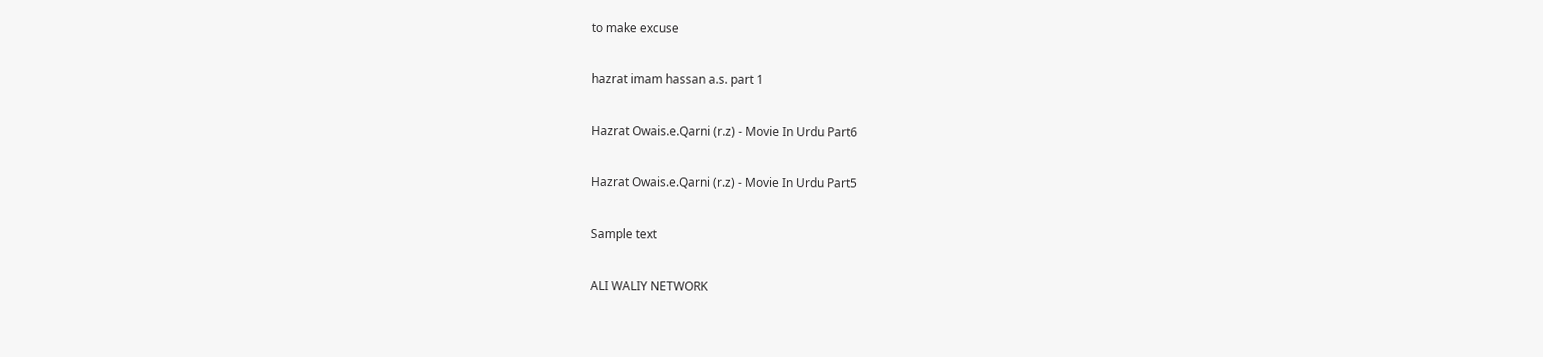to make excuse

hazrat imam hassan a.s. part 1

Hazrat Owais.e.Qarni (r.z) - Movie In Urdu Part6

Hazrat Owais.e.Qarni (r.z) - Movie In Urdu Part5

Sample text

ALI WALIY NETWORK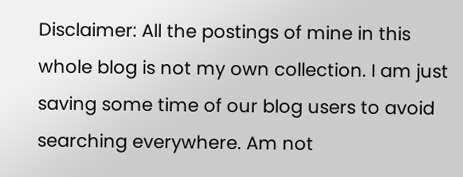Disclaimer: All the postings of mine in this whole blog is not my own collection. I am just saving some time of our blog users to avoid searching everywhere. Am not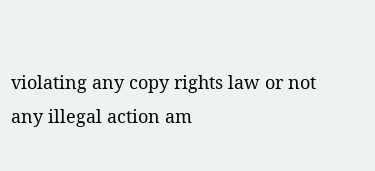violating any copy rights law or not any illegal action am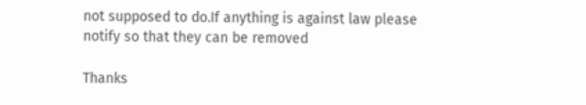not supposed to do.If anything is against law please notify so that they can be removed

Thanks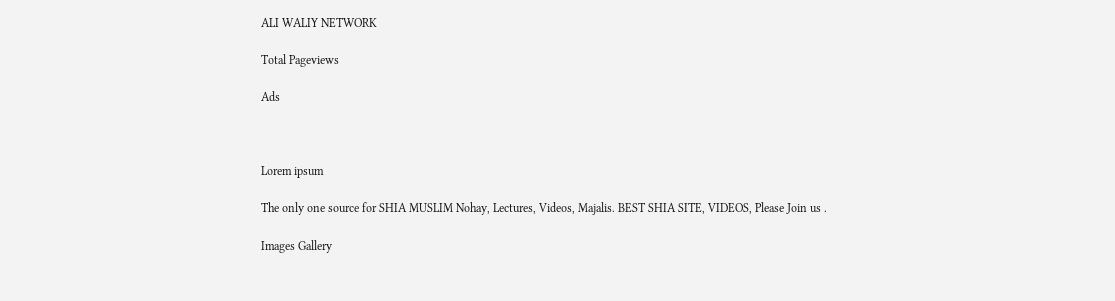ALI WALIY NETWORK

Total Pageviews

Ads



Lorem ipsum

The only one source for SHIA MUSLIM Nohay, Lectures, Videos, Majalis. BEST SHIA SITE, VIDEOS, Please Join us .

Images Gallery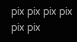pix pix pix pix pix pix